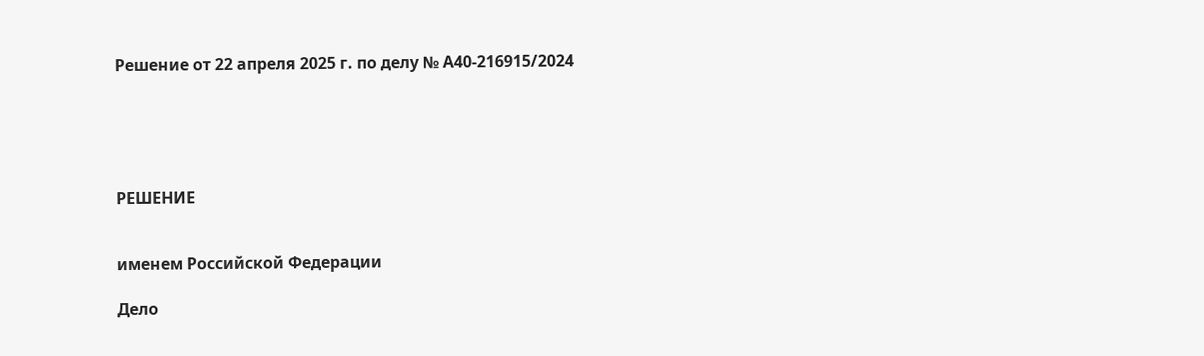Решение от 22 апреля 2025 г. по делу № А40-216915/2024





РЕШЕНИЕ


именем Российской Федерации

Дело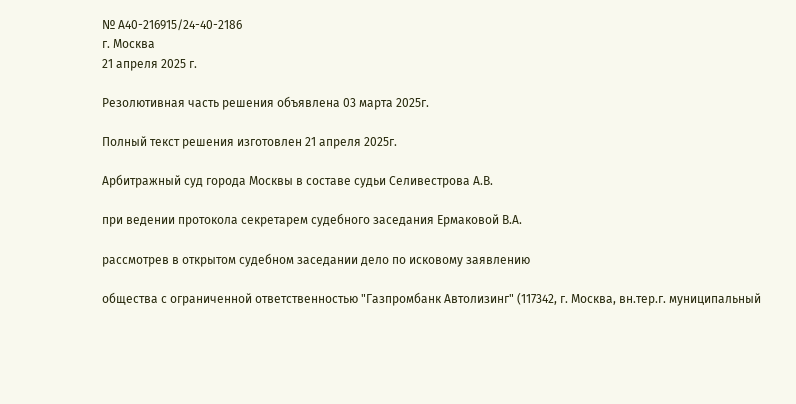№ А40-216915/24-40-2186
г. Москва
21 апреля 2025 г.

Резолютивная часть решения объявлена 03 марта 2025г.

Полный текст решения изготовлен 21 апреля 2025г.

Арбитражный суд города Москвы в составе судьи Селивестрова А.В.

при ведении протокола секретарем судебного заседания Ермаковой В.А.

рассмотрев в открытом судебном заседании дело по исковому заявлению

общества с ограниченной ответственностью "Газпромбанк Автолизинг" (117342, г. Москва, вн.тер.г. муниципальный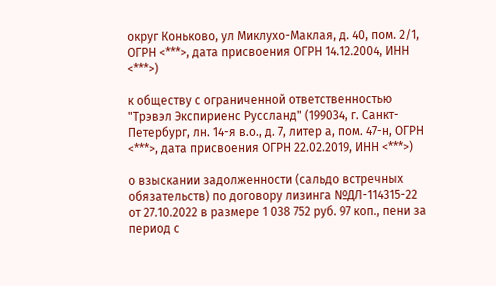округ Коньково, ул Миклухо-Маклая, д. 40, пом. 2/1, ОГРН <***>, дата присвоения ОГРН 14.12.2004, ИНН <***>)

к обществу с ограниченной ответственностью "Трэвэл Экспириенс Руссланд" (199034, г. Санкт-Петербург, лн. 14-я в.о., д. 7, литер а, пом. 47-н, ОГРН <***>, дата присвоения ОГРН 22.02.2019, ИНН <***>)

о взыскании задолженности (сальдо встречных обязательств) по договору лизинга №ДЛ-114315-22 от 27.10.2022 в размере 1 038 752 руб. 97 коп., пени за период с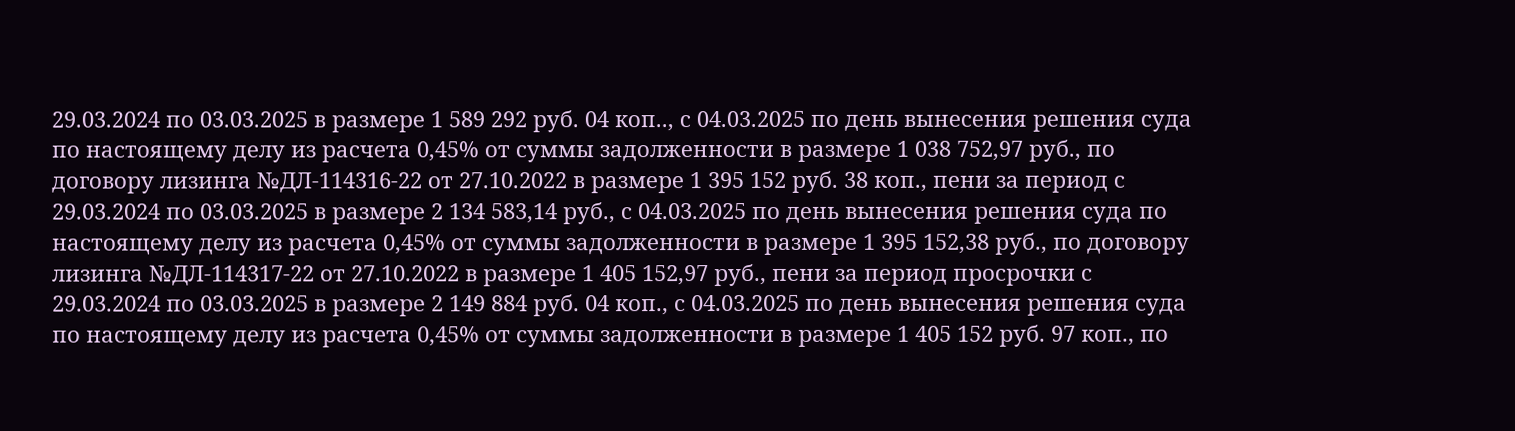29.03.2024 по 03.03.2025 в размере 1 589 292 руб. 04 коп.., с 04.03.2025 по день вынесения решения суда по настоящему делу из расчета 0,45% от суммы задолженности в размере 1 038 752,97 руб., по договору лизинга №ДЛ-114316-22 от 27.10.2022 в размере 1 395 152 руб. 38 коп., пени за период с 29.03.2024 по 03.03.2025 в размере 2 134 583,14 руб., с 04.03.2025 по день вынесения решения суда по настоящему делу из расчета 0,45% от суммы задолженности в размере 1 395 152,38 руб., по договору лизинга №ДЛ-114317-22 от 27.10.2022 в размере 1 405 152,97 руб., пени за период просрочки с 29.03.2024 по 03.03.2025 в размере 2 149 884 руб. 04 коп., с 04.03.2025 по день вынесения решения суда по настоящему делу из расчета 0,45% от суммы задолженности в размере 1 405 152 руб. 97 коп., по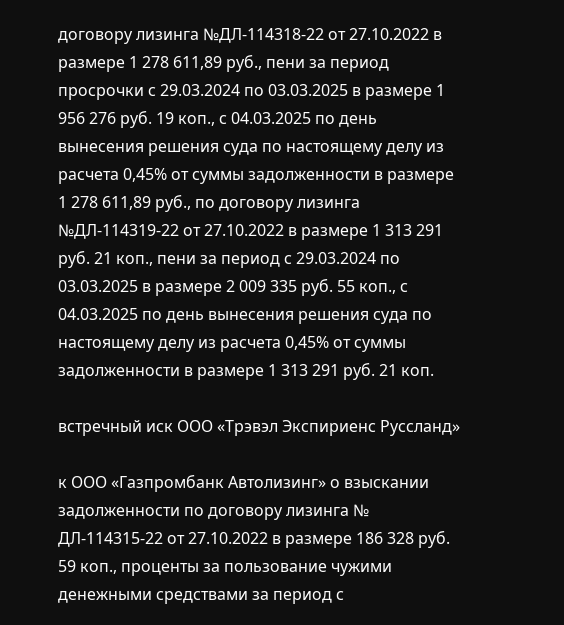договору лизинга №ДЛ-114318-22 от 27.10.2022 в размере 1 278 611,89 руб., пени за период просрочки с 29.03.2024 по 03.03.2025 в размере 1 956 276 руб. 19 коп., с 04.03.2025 по день вынесения решения суда по настоящему делу из расчета 0,45% от суммы задолженности в размере 1 278 611,89 руб., по договору лизинга №ДЛ-114319-22 от 27.10.2022 в размере 1 313 291 руб. 21 коп., пени за период с 29.03.2024 по 03.03.2025 в размере 2 009 335 руб. 55 коп., с 04.03.2025 по день вынесения решения суда по настоящему делу из расчета 0,45% от суммы задолженности в размере 1 313 291 руб. 21 коп.

встречный иск ООО «Трэвэл Экспириенс Руссланд»

к ООО «Газпромбанк Автолизинг» о взыскании задолженности по договору лизинга № ДЛ-114315-22 от 27.10.2022 в размере 186 328 руб. 59 коп., проценты за пользование чужими денежными средствами за период с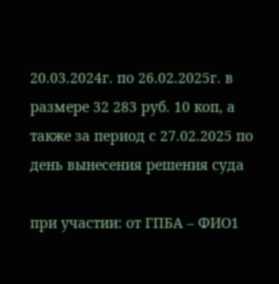20.03.2024г. по 26.02.2025г. в размере 32 283 руб. 10 коп, а также за период с 27.02.2025 по день вынесения решения суда

при участии: от ГПБА – ФИО1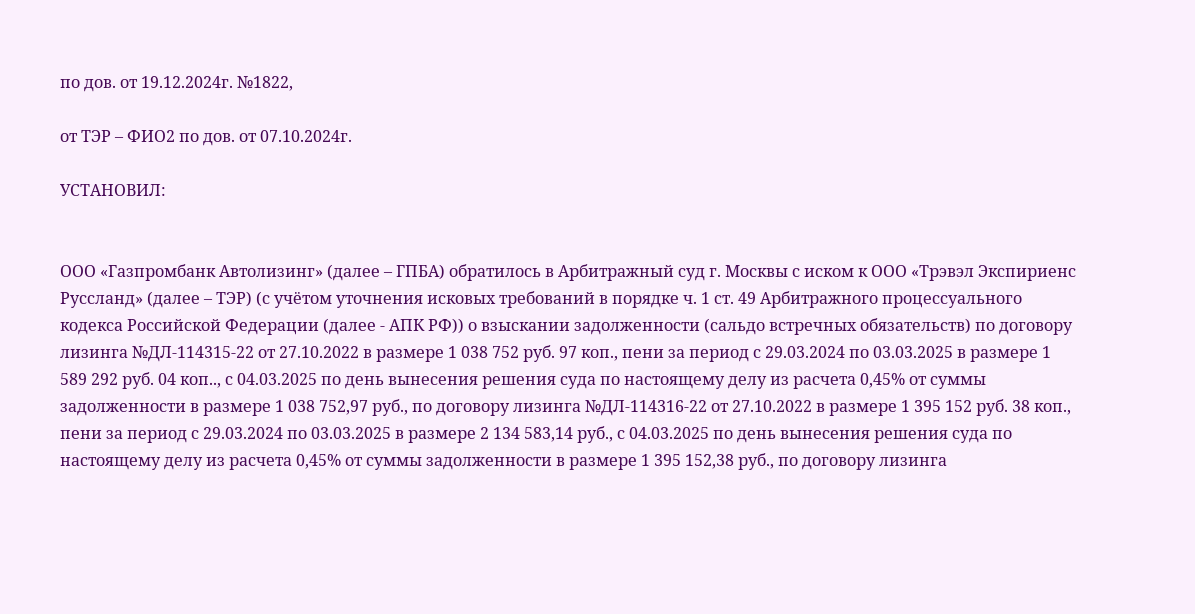по дов. от 19.12.2024г. №1822,

от ТЭР – ФИО2 по дов. от 07.10.2024г.

УСТАНОВИЛ:


ООО «Газпромбанк Автолизинг» (далее – ГПБА) обратилось в Арбитражный суд г. Москвы с иском к ООО «Трэвэл Экспириенс Руссланд» (далее – ТЭР) (с учётом уточнения исковых требований в порядке ч. 1 ст. 49 Арбитражного процессуального кодекса Российской Федерации (далее - АПК РФ)) о взыскании задолженности (сальдо встречных обязательств) по договору лизинга №ДЛ-114315-22 от 27.10.2022 в размере 1 038 752 руб. 97 коп., пени за период с 29.03.2024 по 03.03.2025 в размере 1 589 292 руб. 04 коп.., с 04.03.2025 по день вынесения решения суда по настоящему делу из расчета 0,45% от суммы задолженности в размере 1 038 752,97 руб., по договору лизинга №ДЛ-114316-22 от 27.10.2022 в размере 1 395 152 руб. 38 коп., пени за период с 29.03.2024 по 03.03.2025 в размере 2 134 583,14 руб., с 04.03.2025 по день вынесения решения суда по настоящему делу из расчета 0,45% от суммы задолженности в размере 1 395 152,38 руб., по договору лизинга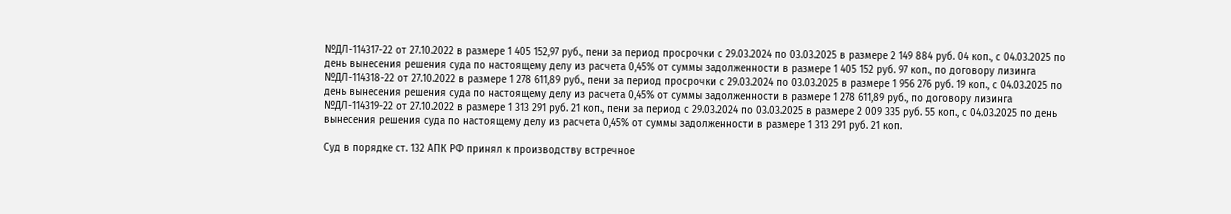№ДЛ-114317-22 от 27.10.2022 в размере 1 405 152,97 руб., пени за период просрочки с 29.03.2024 по 03.03.2025 в размере 2 149 884 руб. 04 коп., с 04.03.2025 по день вынесения решения суда по настоящему делу из расчета 0,45% от суммы задолженности в размере 1 405 152 руб. 97 коп., по договору лизинга №ДЛ-114318-22 от 27.10.2022 в размере 1 278 611,89 руб., пени за период просрочки с 29.03.2024 по 03.03.2025 в размере 1 956 276 руб. 19 коп., с 04.03.2025 по день вынесения решения суда по настоящему делу из расчета 0,45% от суммы задолженности в размере 1 278 611,89 руб., по договору лизинга №ДЛ-114319-22 от 27.10.2022 в размере 1 313 291 руб. 21 коп., пени за период с 29.03.2024 по 03.03.2025 в размере 2 009 335 руб. 55 коп., с 04.03.2025 по день вынесения решения суда по настоящему делу из расчета 0,45% от суммы задолженности в размере 1 313 291 руб. 21 коп.

Суд в порядке ст. 132 АПК РФ принял к производству встречное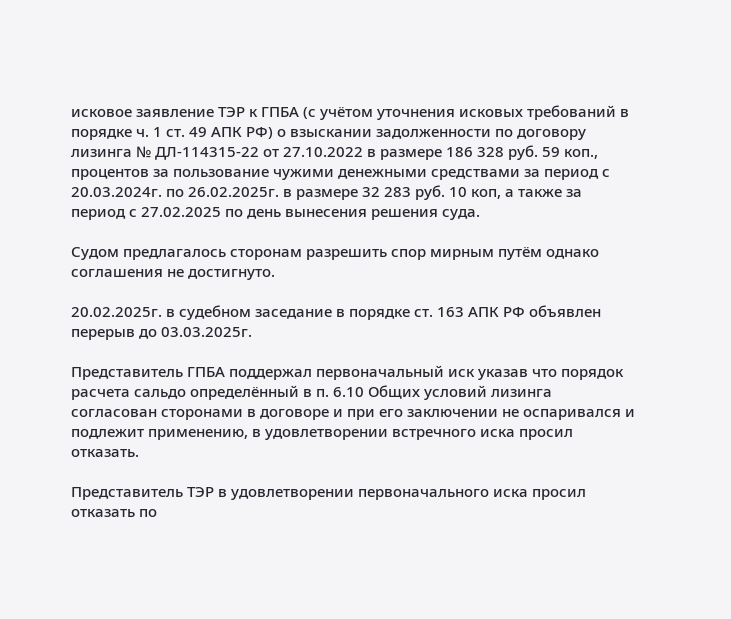исковое заявление ТЭР к ГПБА (с учётом уточнения исковых требований в порядке ч. 1 ст. 49 АПК РФ) о взыскании задолженности по договору лизинга № ДЛ-114315-22 от 27.10.2022 в размере 186 328 руб. 59 коп., процентов за пользование чужими денежными средствами за период с 20.03.2024г. по 26.02.2025г. в размере 32 283 руб. 10 коп, а также за период с 27.02.2025 по день вынесения решения суда.

Судом предлагалось сторонам разрешить спор мирным путём однако соглашения не достигнуто.

20.02.2025г. в судебном заседание в порядке ст. 163 АПК РФ объявлен перерыв до 03.03.2025г.

Представитель ГПБА поддержал первоначальный иск указав что порядок расчета сальдо определённый в п. 6.10 Общих условий лизинга согласован сторонами в договоре и при его заключении не оспаривался и подлежит применению, в удовлетворении встречного иска просил отказать.

Представитель ТЭР в удовлетворении первоначального иска просил отказать по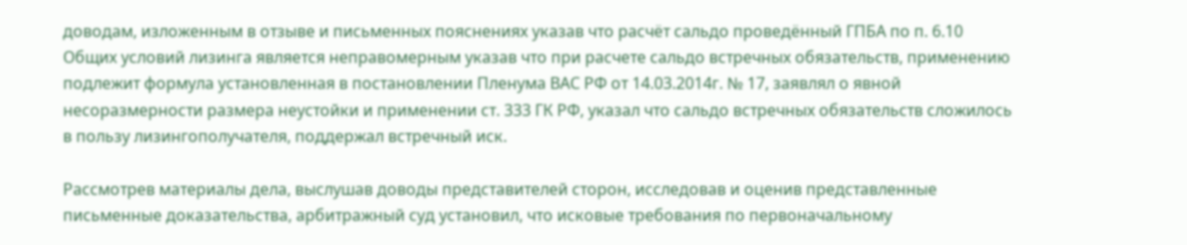доводам, изложенным в отзыве и письменных пояснениях указав что расчёт сальдо проведённый ГПБА по п. 6.10 Общих условий лизинга является неправомерным указав что при расчете сальдо встречных обязательств, применению подлежит формула установленная в постановлении Пленума ВАС РФ от 14.03.2014г. № 17, заявлял о явной несоразмерности размера неустойки и применении ст. 333 ГК РФ, указал что сальдо встречных обязательств сложилось в пользу лизингополучателя, поддержал встречный иск.

Рассмотрев материалы дела, выслушав доводы представителей сторон, исследовав и оценив представленные письменные доказательства, арбитражный суд установил, что исковые требования по первоначальному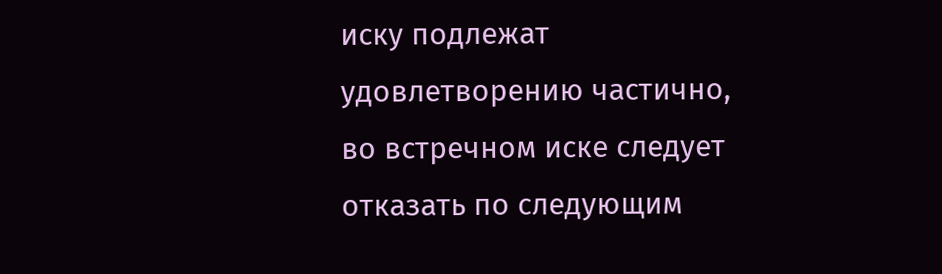иску подлежат удовлетворению частично, во встречном иске следует отказать по следующим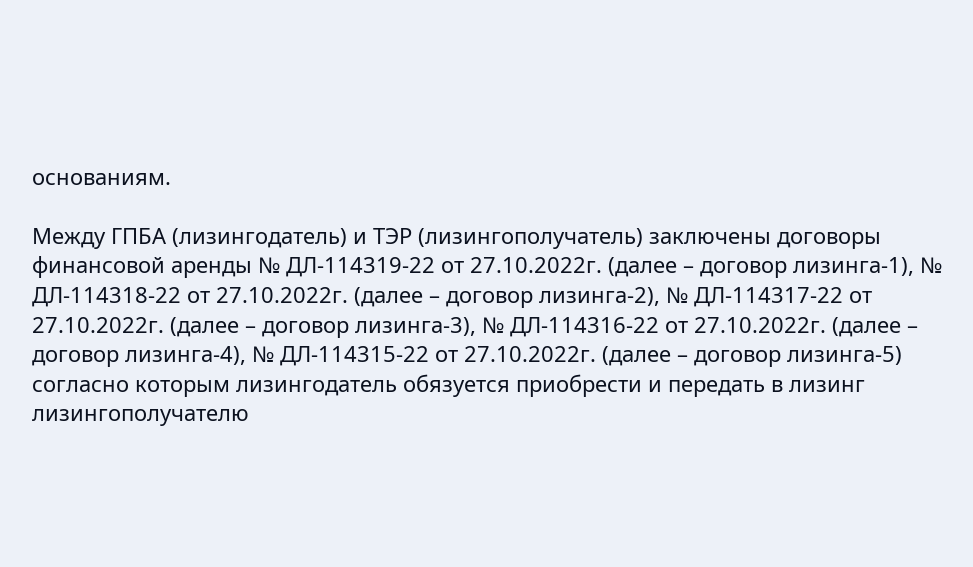основаниям.

Между ГПБА (лизингодатель) и ТЭР (лизингополучатель) заключены договоры финансовой аренды № ДЛ-114319-22 от 27.10.2022г. (далее – договор лизинга-1), № ДЛ-114318-22 от 27.10.2022г. (далее – договор лизинга-2), № ДЛ-114317-22 от 27.10.2022г. (далее – договор лизинга-3), № ДЛ-114316-22 от 27.10.2022г. (далее – договор лизинга-4), № ДЛ-114315-22 от 27.10.2022г. (далее – договор лизинга-5) согласно которым лизингодатель обязуется приобрести и передать в лизинг лизингополучателю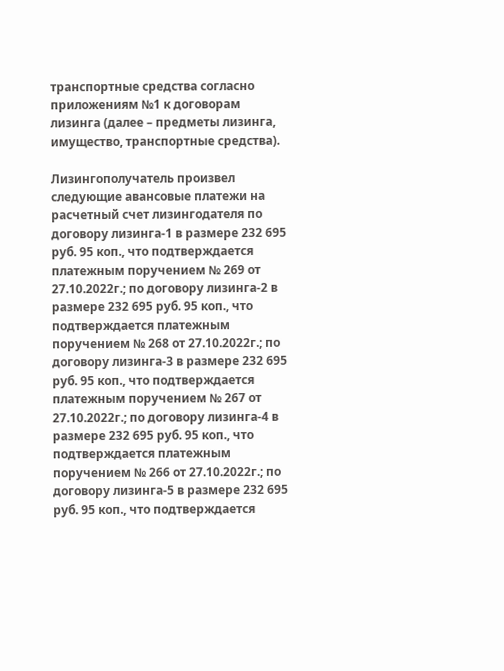транспортные средства согласно приложениям №1 к договорам лизинга (далее – предметы лизинга, имущество, транспортные средства).

Лизингополучатель произвел следующие авансовые платежи на расчетный счет лизингодателя по договору лизинга-1 в размере 232 695 руб. 95 коп., что подтверждается платежным поручением № 269 от 27.10.2022г.; по договору лизинга-2 в размере 232 695 руб. 95 коп., что подтверждается платежным поручением № 268 от 27.10.2022г.; по договору лизинга-3 в размере 232 695 руб. 95 коп., что подтверждается платежным поручением № 267 от 27.10.2022г.; по договору лизинга-4 в размере 232 695 руб. 95 коп., что подтверждается платежным поручением № 266 от 27.10.2022г.; по договору лизинга-5 в размере 232 695 руб. 95 коп., что подтверждается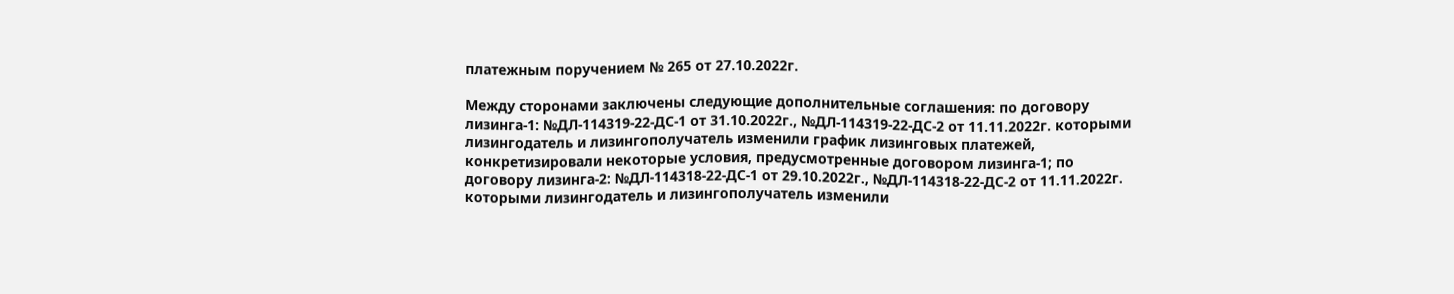платежным поручением № 265 от 27.10.2022г.

Между сторонами заключены следующие дополнительные соглашения: по договору лизинга-1: №ДЛ-114319-22-ДС-1 от 31.10.2022г., №ДЛ-114319-22-ДС-2 от 11.11.2022г. которыми лизингодатель и лизингополучатель изменили график лизинговых платежей, конкретизировали некоторые условия, предусмотренные договором лизинга-1; по договору лизинга-2: №ДЛ-114318-22-ДС-1 от 29.10.2022г., №ДЛ-114318-22-ДС-2 от 11.11.2022г. которыми лизингодатель и лизингополучатель изменили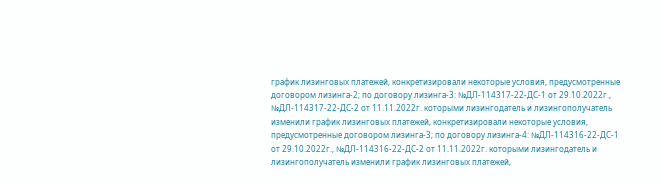график лизинговых платежей, конкретизировали некоторые условия, предусмотренные договором лизинга-2; по договору лизинга-3: №ДЛ-114317-22-ДС-1 от 29.10.2022г., №ДЛ-114317-22-ДС-2 от 11.11.2022г. которыми лизингодатель и лизингополучатель изменили график лизинговых платежей, конкретизировали некоторые условия, предусмотренные договором лизинга-3; по договору лизинга-4: №ДЛ-114316-22-ДС-1 от 29.10.2022г., №ДЛ-114316-22-ДС-2 от 11.11.2022г. которыми лизингодатель и лизингополучатель изменили график лизинговых платежей,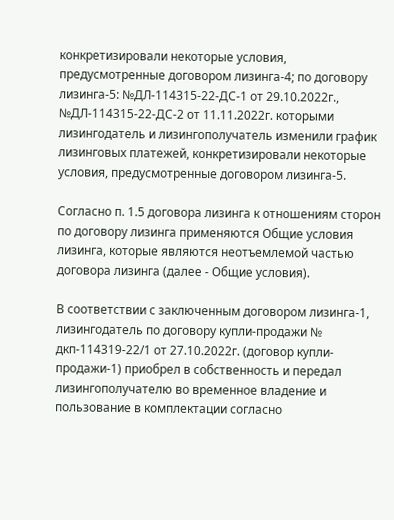конкретизировали некоторые условия, предусмотренные договором лизинга-4; по договору лизинга-5: №ДЛ-114315-22-ДС-1 от 29.10.2022г., №ДЛ-114315-22-ДС-2 от 11.11.2022г. которыми лизингодатель и лизингополучатель изменили график лизинговых платежей, конкретизировали некоторые условия, предусмотренные договором лизинга-5.

Согласно п. 1.5 договора лизинга к отношениям сторон по договору лизинга применяются Общие условия лизинга, которые являются неотъемлемой частью договора лизинга (далее - Общие условия).

В соответствии с заключенным договором лизинга-1, лизингодатель по договору купли-продажи № дкп-114319-22/1 от 27.10.2022г. (договор купли-продажи-1) приобрел в собственность и передал лизингополучателю во временное владение и пользование в комплектации согласно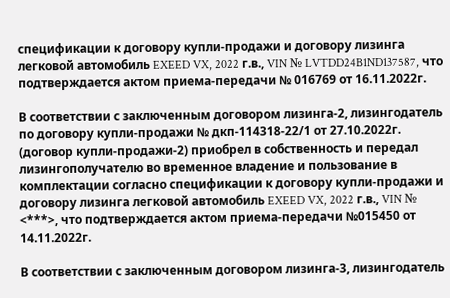спецификации к договору купли-продажи и договору лизинга легковой автомобиль EXEED VX, 2022 г.в., VIN № LVTDD24B1ND137587, что подтверждается актом приема-передачи № 016769 от 16.11.2022г.

В соответствии с заключенным договором лизинга-2, лизингодатель по договору купли-продажи № дкп-114318-22/1 от 27.10.2022г. (договор купли-продажи-2) приобрел в собственность и передал лизингополучателю во временное владение и пользование в комплектации согласно спецификации к договору купли-продажи и договору лизинга легковой автомобиль EXEED VX, 2022 г.в., VIN № <***>, что подтверждается актом приема-передачи №015450 от 14.11.2022г.

В соответствии с заключенным договором лизинга-3, лизингодатель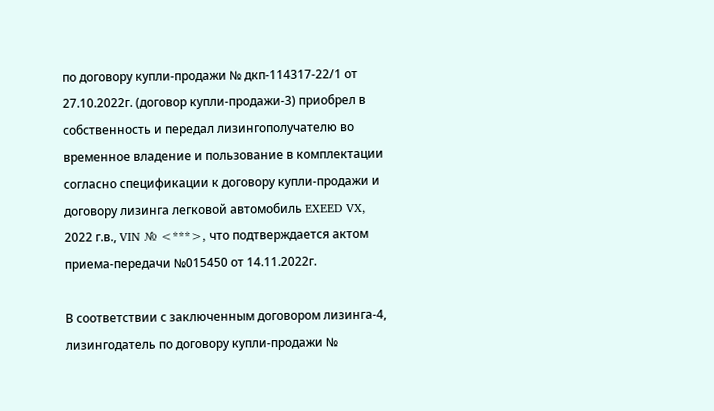по договору купли-продажи № дкп-114317-22/1 от 27.10.2022г. (договор купли-продажи-3) приобрел в собственность и передал лизингополучателю во временное владение и пользование в комплектации согласно спецификации к договору купли-продажи и договору лизинга легковой автомобиль EXEED VX, 2022 г.в., VIN № <***>, что подтверждается актом приема-передачи №015450 от 14.11.2022г.

В соответствии с заключенным договором лизинга-4, лизингодатель по договору купли-продажи №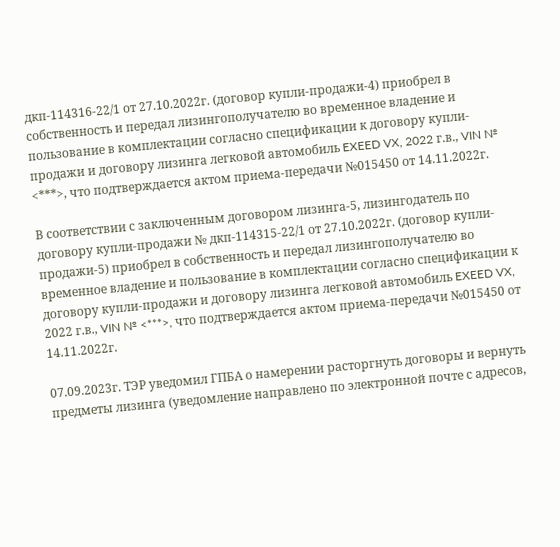дкп-114316-22/1 от 27.10.2022г. (договор купли-продажи-4) приобрел в собственность и передал лизингополучателю во временное владение и пользование в комплектации согласно спецификации к договору купли-продажи и договору лизинга легковой автомобиль EXEED VX, 2022 г.в., VIN № <***>, что подтверждается актом приема-передачи №015450 от 14.11.2022г.

В соответствии с заключенным договором лизинга-5, лизингодатель по договору купли-продажи № дкп-114315-22/1 от 27.10.2022г. (договор купли-продажи-5) приобрел в собственность и передал лизингополучателю во временное владение и пользование в комплектации согласно спецификации к договору купли-продажи и договору лизинга легковой автомобиль EXEED VX, 2022 г.в., VIN № <***>, что подтверждается актом приема-передачи №015450 от 14.11.2022г.

07.09.2023г. ТЭР уведомил ГПБА о намерении расторгнуть договоры и вернуть предметы лизинга (уведомление направлено по электронной почте с адресов,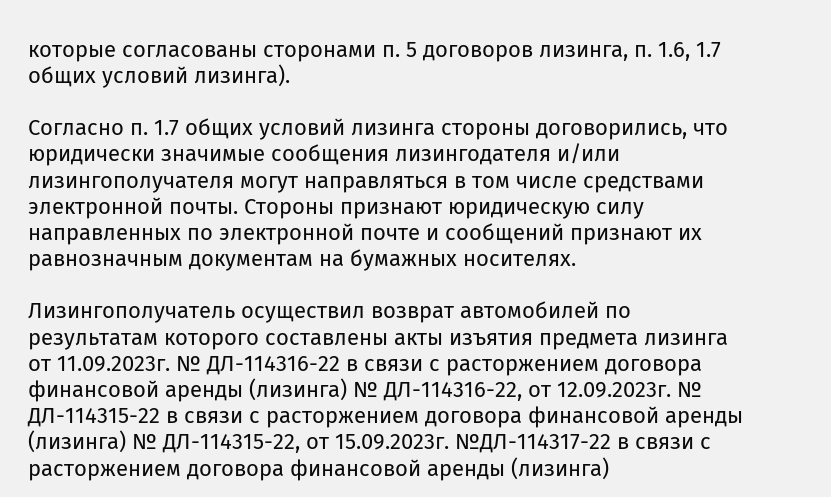которые согласованы сторонами п. 5 договоров лизинга, п. 1.6, 1.7 общих условий лизинга).

Согласно п. 1.7 общих условий лизинга стороны договорились, что юридически значимые сообщения лизингодателя и/или лизингополучателя могут направляться в том числе средствами электронной почты. Стороны признают юридическую силу направленных по электронной почте и сообщений признают их равнозначным документам на бумажных носителях.

Лизингополучатель осуществил возврат автомобилей по результатам которого составлены акты изъятия предмета лизинга от 11.09.2023г. № ДЛ-114316-22 в связи с расторжением договора финансовой аренды (лизинга) № ДЛ-114316-22, от 12.09.2023г. № ДЛ-114315-22 в связи с расторжением договора финансовой аренды (лизинга) № ДЛ-114315-22, от 15.09.2023г. №ДЛ-114317-22 в связи с расторжением договора финансовой аренды (лизинга)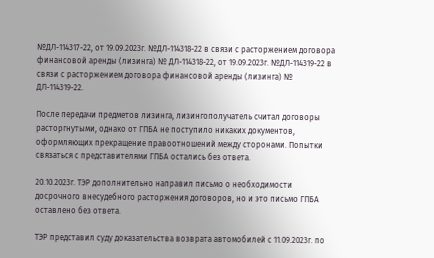№ДЛ-114317-22, от 19.09.2023г. №ДЛ-114318-22 в связи с расторжением договора финансовой аренды (лизинга) № ДЛ-114318-22, от 19.09.2023г. №ДЛ-114319-22 в связи с расторжением договора финансовой аренды (лизинга) № ДЛ-114319-22.

После передачи предметов лизинга, лизингополучатель считал договоры расторгнутыми, однако от ГПБА не поступило никаких документов, оформляющих прекращение правоотношений между сторонами. Попытки связаться с представителями ГПБА остались без ответа.

20.10.2023г. ТЭР дополнительно направил письмо о необходимости досрочного внесудебного расторжения договоров, но и это письмо ГПБА оставлено без ответа.

ТЭР представил суду доказательства возврата автомобилей с 11.09.2023г. по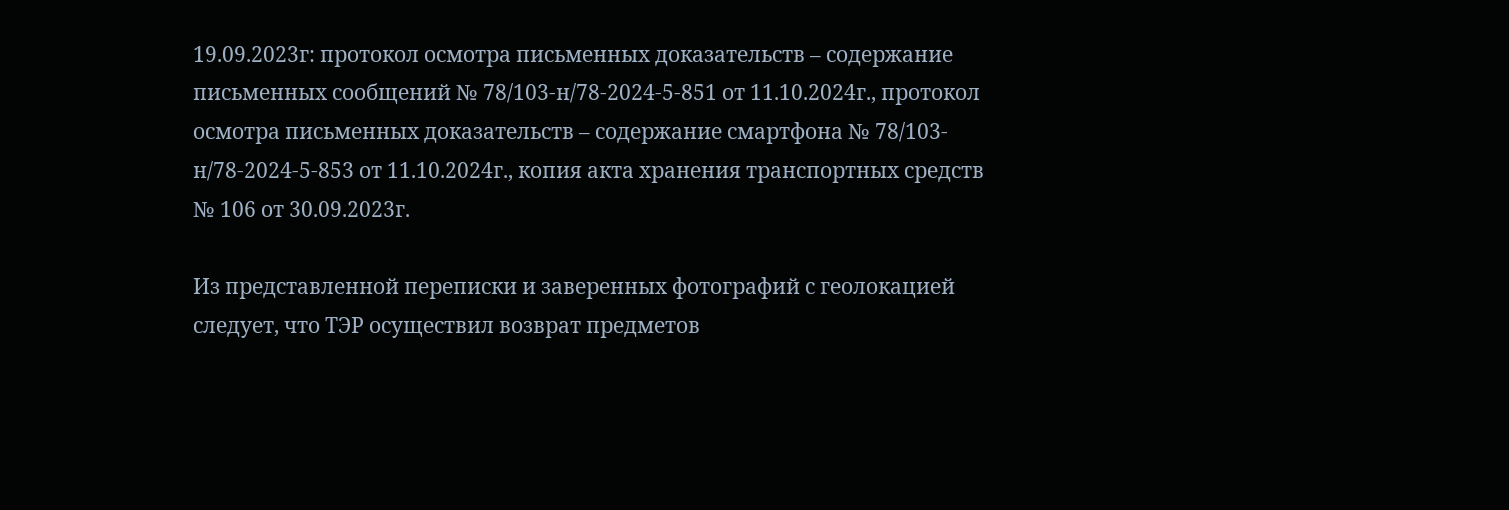19.09.2023г: протокол осмотра письменных доказательств – содержание письменных сообщений № 78/103-н/78-2024-5-851 от 11.10.2024г., протокол осмотра письменных доказательств – содержание смартфона № 78/103-н/78-2024-5-853 от 11.10.2024г., копия акта хранения транспортных средств № 106 от 30.09.2023г.

Из представленной переписки и заверенных фотографий с геолокацией следует, что ТЭР осуществил возврат предметов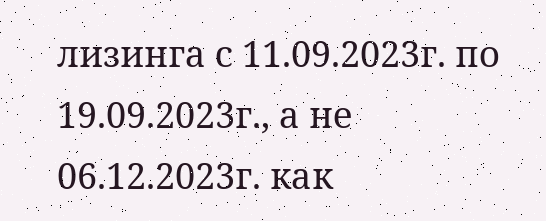лизинга с 11.09.2023г. по 19.09.2023г., а не 06.12.2023г. как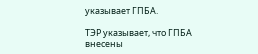указывает ГПБА.

ТЭР указывает, что ГПБА внесены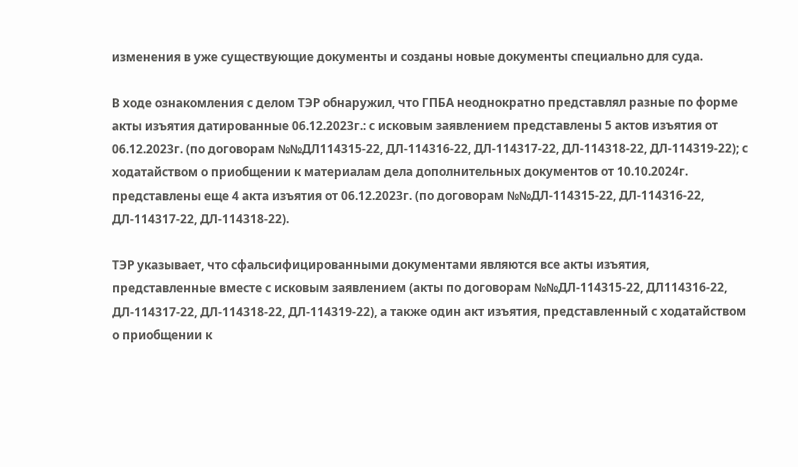изменения в уже существующие документы и созданы новые документы специально для суда.

В ходе ознакомления с делом ТЭР обнаружил, что ГПБА неоднократно представлял разные по форме акты изъятия датированные 06.12.2023г.: с исковым заявлением представлены 5 актов изъятия от 06.12.2023г. (по договорам №№ДЛ114315-22, ДЛ-114316-22, ДЛ-114317-22, ДЛ-114318-22, ДЛ-114319-22); с ходатайством о приобщении к материалам дела дополнительных документов от 10.10.2024г. представлены еще 4 акта изъятия от 06.12.2023г. (по договорам №№ДЛ-114315-22, ДЛ-114316-22, ДЛ-114317-22, ДЛ-114318-22).

ТЭР указывает, что сфальсифицированными документами являются все акты изъятия, представленные вместе с исковым заявлением (акты по договорам №№ДЛ-114315-22, ДЛ114316-22, ДЛ-114317-22, ДЛ-114318-22, ДЛ-114319-22), а также один акт изъятия, представленный с ходатайством о приобщении к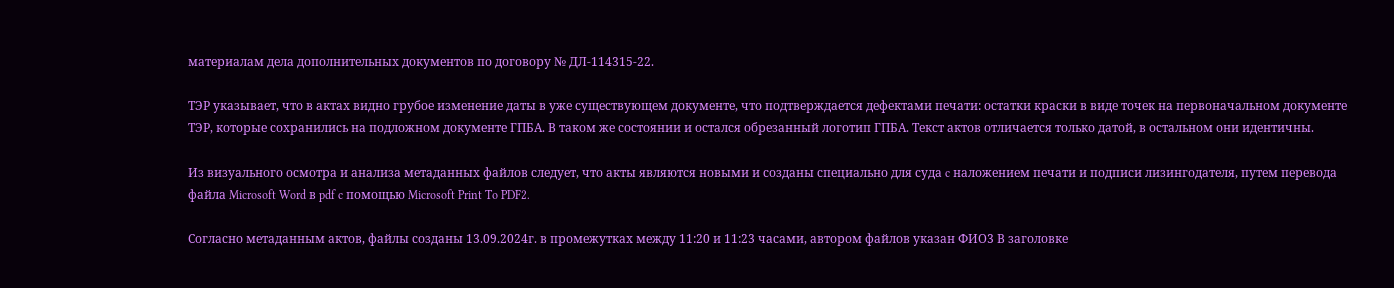материалам дела дополнительных документов по договору № ДЛ-114315-22.

ТЭР указывает, что в актах видно грубое изменение даты в уже существующем документе, что подтверждается дефектами печати: остатки краски в виде точек на первоначальном документе ТЭР, которые сохранились на подложном документе ГПБА. В таком же состоянии и остался обрезанный логотип ГПБА. Текст актов отличается только датой, в остальном они идентичны.

Из визуального осмотра и анализа метаданных файлов следует, что акты являются новыми и созданы специально для суда c наложением печати и подписи лизингодателя, путем перевода файла Microsoft Word в pdf c помощью Microsoft Print To PDF2.

Согласно метаданным актов, файлы созданы 13.09.2024г. в промежутках между 11:20 и 11:23 часами, автором файлов указан ФИО3 В заголовке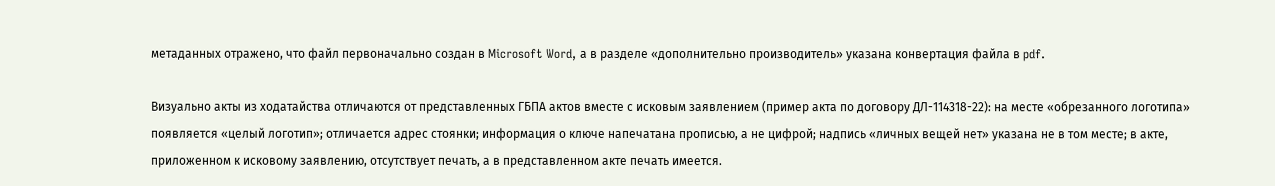метаданных отражено, что файл первоначально создан в Microsoft Word, а в разделе «дополнительно производитель» указана конвертация файла в pdf.

Визуально акты из ходатайства отличаются от представленных ГБПА актов вместе с исковым заявлением (пример акта по договору ДЛ-114318-22): на месте «обрезанного логотипа» появляется «целый логотип»; отличается адрес стоянки; информация о ключе напечатана прописью, а не цифрой; надпись «личных вещей нет» указана не в том месте; в акте, приложенном к исковому заявлению, отсутствует печать, а в представленном акте печать имеется.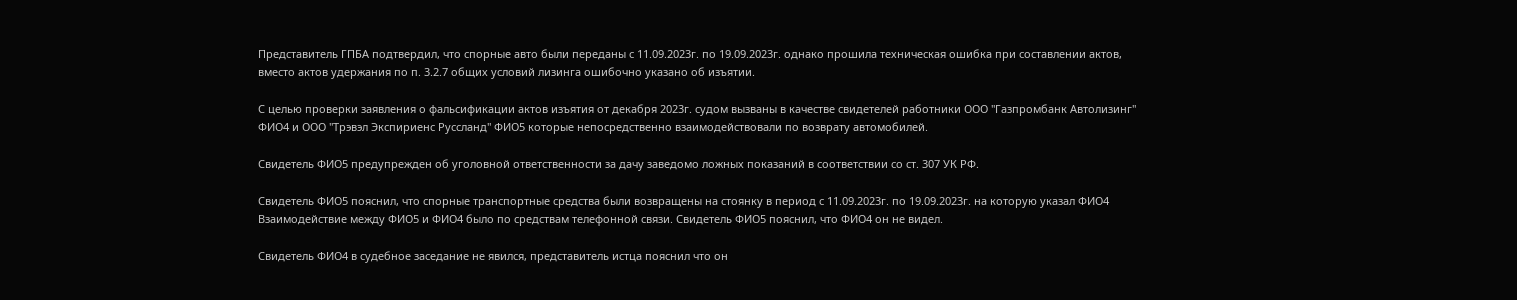Представитель ГПБА подтвердил, что спорные авто были переданы с 11.09.2023г. по 19.09.2023г. однако прошила техническая ошибка при составлении актов, вместо актов удержания по п. 3.2.7 общих условий лизинга ошибочно указано об изъятии.

С целью проверки заявления о фальсификации актов изъятия от декабря 2023г. судом вызваны в качестве свидетелей работники ООО "Газпромбанк Автолизинг" ФИО4 и ООО "Трэвэл Экспириенс Руссланд" ФИО5 которые непосредственно взаимодействовали по возврату автомобилей.

Свидетель ФИО5 предупрежден об уголовной ответственности за дачу заведомо ложных показаний в соответствии со ст. 307 УК РФ.

Свидетель ФИО5 пояснил, что спорные транспортные средства были возвращены на стоянку в период с 11.09.2023г. по 19.09.2023г. на которую указал ФИО4 Взаимодействие между ФИО5 и ФИО4 было по средствам телефонной связи. Свидетель ФИО5 пояснил, что ФИО4 он не видел.

Свидетель ФИО4 в судебное заседание не явился, представитель истца пояснил что он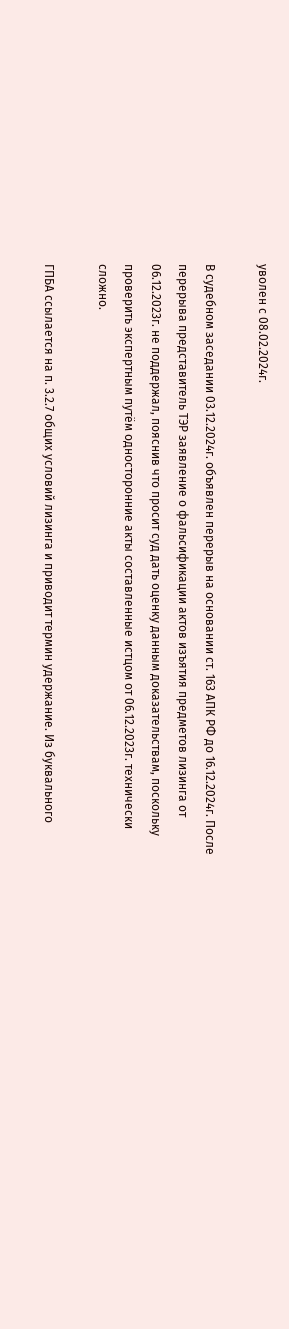уволен с 08.02.2024г.

В судебном заседании 03.12.2024г. объявлен перерыв на основании ст. 163 АПК РФ до 16.12.2024г. После перерыва представитель ТЭР заявление о фальсификации актов изъятия предметов лизинга от 06.12.2023г. не поддержал, пояснив что просит суд дать оценку данным доказательствам, поскольку проверить экспертным путём односторонние акты составленные истцом от 06.12.2023г. технически сложно.

ГПБА ссылается на п. 3.2.7 общих условий лизинга и приводит термин удержание. Из буквального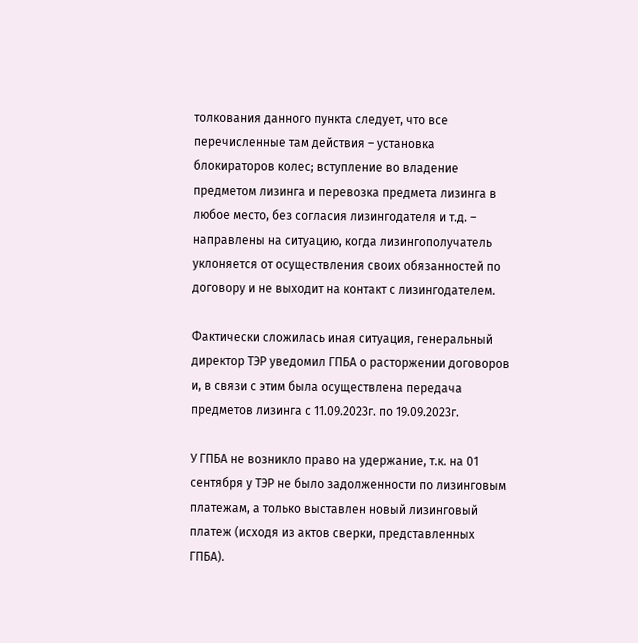толкования данного пункта следует, что все перечисленные там действия – установка блокираторов колес; вступление во владение предметом лизинга и перевозка предмета лизинга в любое место, без согласия лизингодателя и т.д. – направлены на ситуацию, когда лизингополучатель уклоняется от осуществления своих обязанностей по договору и не выходит на контакт с лизингодателем.

Фактически сложилась иная ситуация, генеральный директор ТЭР уведомил ГПБА о расторжении договоров и, в связи с этим была осуществлена передача предметов лизинга с 11.09.2023г. по 19.09.2023г.

У ГПБА не возникло право на удержание, т.к. на 01 сентября у ТЭР не было задолженности по лизинговым платежам, а только выставлен новый лизинговый платеж (исходя из актов сверки, представленных ГПБА).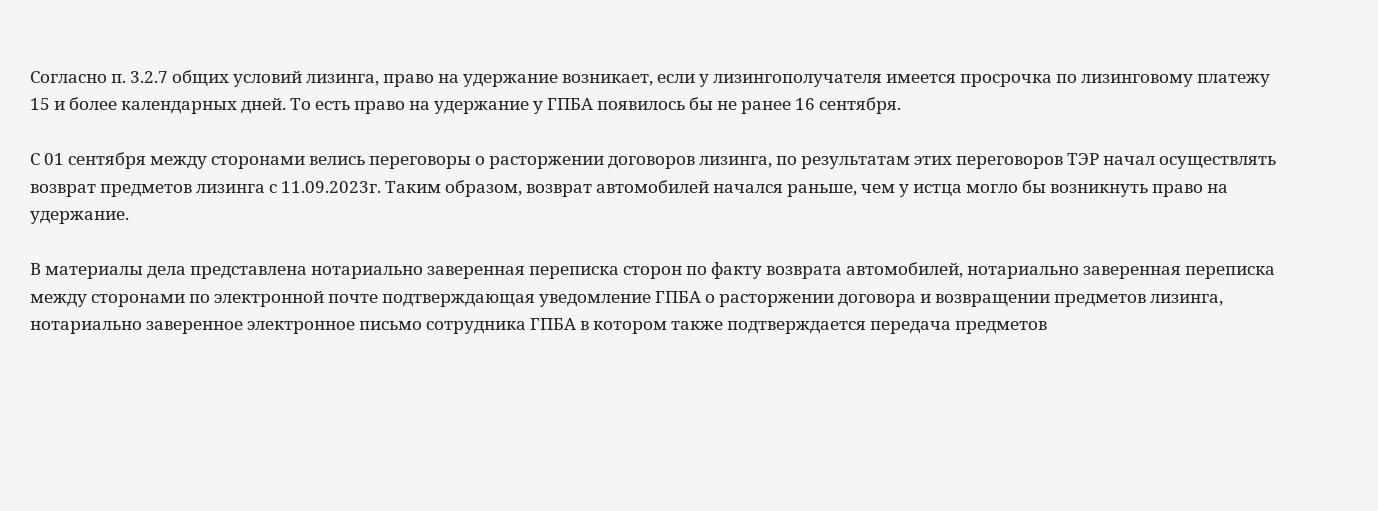Согласно п. 3.2.7 общих условий лизинга, право на удержание возникает, если у лизингополучателя имеется просрочка по лизинговому платежу 15 и более календарных дней. То есть право на удержание у ГПБА появилось бы не ранее 16 сентября.

С 01 сентября между сторонами велись переговоры о расторжении договоров лизинга, по результатам этих переговоров ТЭР начал осуществлять возврат предметов лизинга с 11.09.2023г. Таким образом, возврат автомобилей начался раньше, чем у истца могло бы возникнуть право на удержание.

В материалы дела представлена нотариально заверенная переписка сторон по факту возврата автомобилей, нотариально заверенная переписка между сторонами по электронной почте подтверждающая уведомление ГПБА о расторжении договора и возвращении предметов лизинга, нотариально заверенное электронное письмо сотрудника ГПБА в котором также подтверждается передача предметов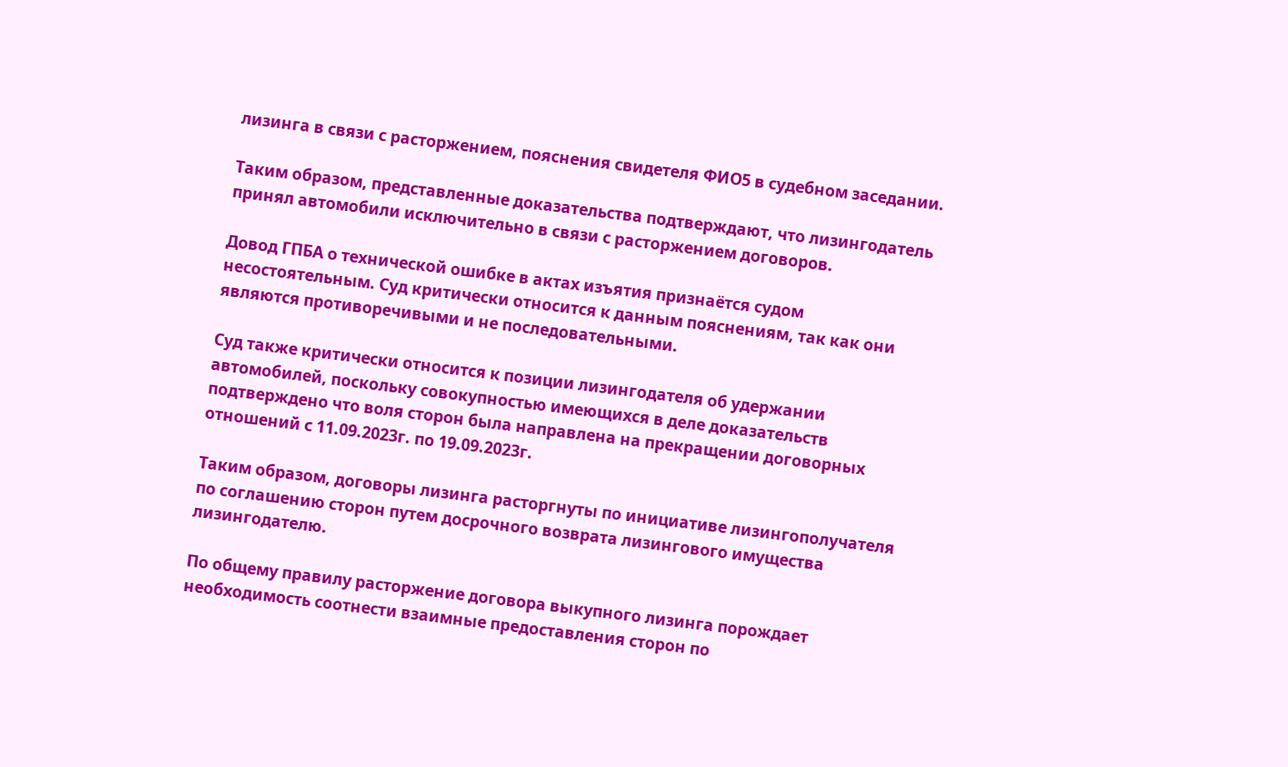лизинга в связи с расторжением, пояснения свидетеля ФИО5 в судебном заседании.

Таким образом, представленные доказательства подтверждают, что лизингодатель принял автомобили исключительно в связи с расторжением договоров.

Довод ГПБА о технической ошибке в актах изъятия признаётся судом несостоятельным. Суд критически относится к данным пояснениям, так как они являются противоречивыми и не последовательными.

Суд также критически относится к позиции лизингодателя об удержании автомобилей, поскольку совокупностью имеющихся в деле доказательств подтверждено что воля сторон была направлена на прекращении договорных отношений с 11.09.2023г. по 19.09.2023г.

Таким образом, договоры лизинга расторгнуты по инициативе лизингополучателя по соглашению сторон путем досрочного возврата лизингового имущества лизингодателю.

По общему правилу расторжение договора выкупного лизинга порождает необходимость соотнести взаимные предоставления сторон по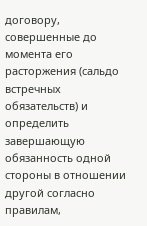договору, совершенные до момента его расторжения (сальдо встречных обязательств) и определить завершающую обязанность одной стороны в отношении другой согласно правилам,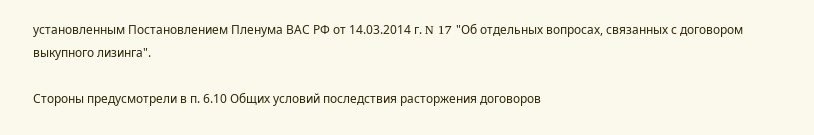установленным Постановлением Пленума ВАС РФ от 14.03.2014 г. N 17 "Об отдельных вопросах, связанных с договором выкупного лизинга".

Стороны предусмотрели в п. 6.10 Общих условий последствия расторжения договоров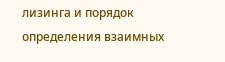лизинга и порядок определения взаимных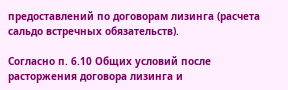предоставлений по договорам лизинга (расчета сальдо встречных обязательств).

Согласно п. 6.10 Общих условий после расторжения договора лизинга и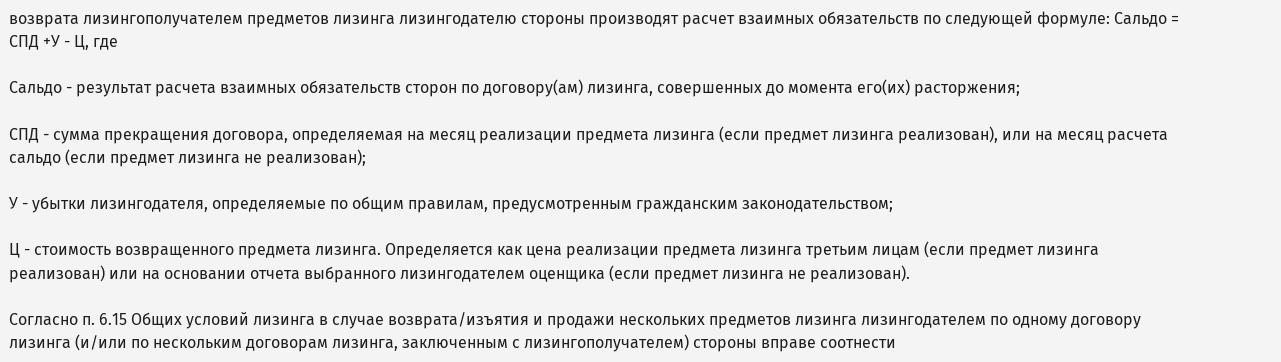возврата лизингополучателем предметов лизинга лизингодателю стороны производят расчет взаимных обязательств по следующей формуле: Сальдо = СПД +У - Ц, где

Сальдо - результат расчета взаимных обязательств сторон по договору(ам) лизинга, совершенных до момента его(их) расторжения;

СПД - сумма прекращения договора, определяемая на месяц реализации предмета лизинга (если предмет лизинга реализован), или на месяц расчета сальдо (если предмет лизинга не реализован);

У - убытки лизингодателя, определяемые по общим правилам, предусмотренным гражданским законодательством;

Ц - стоимость возвращенного предмета лизинга. Определяется как цена реализации предмета лизинга третьим лицам (если предмет лизинга реализован) или на основании отчета выбранного лизингодателем оценщика (если предмет лизинга не реализован).

Согласно п. 6.15 Общих условий лизинга в случае возврата/изъятия и продажи нескольких предметов лизинга лизингодателем по одному договору лизинга (и/или по нескольким договорам лизинга, заключенным с лизингополучателем) стороны вправе соотнести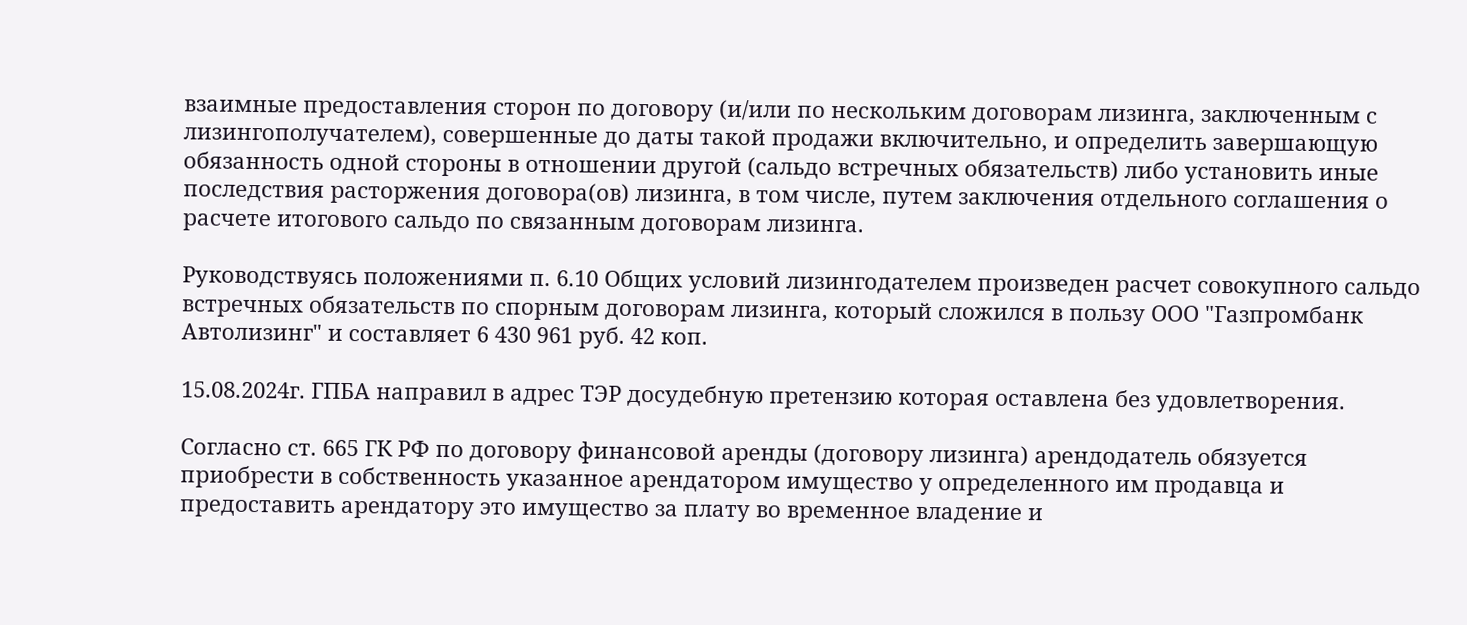взаимные предоставления сторон по договору (и/или по нескольким договорам лизинга, заключенным с лизингополучателем), совершенные до даты такой продажи включительно, и определить завершающую обязанность одной стороны в отношении другой (сальдо встречных обязательств) либо установить иные последствия расторжения договора(ов) лизинга, в том числе, путем заключения отдельного соглашения о расчете итогового сальдо по связанным договорам лизинга.

Руководствуясь положениями п. 6.10 Общих условий лизингодателем произведен расчет совокупного сальдо встречных обязательств по спорным договорам лизинга, который сложился в пользу ООО "Газпромбанк Автолизинг" и составляет 6 430 961 руб. 42 коп.

15.08.2024г. ГПБА направил в адрес ТЭР досудебную претензию которая оставлена без удовлетворения.

Согласно ст. 665 ГК РФ по договору финансовой аренды (договору лизинга) арендодатель обязуется приобрести в собственность указанное арендатором имущество у определенного им продавца и предоставить арендатору это имущество за плату во временное владение и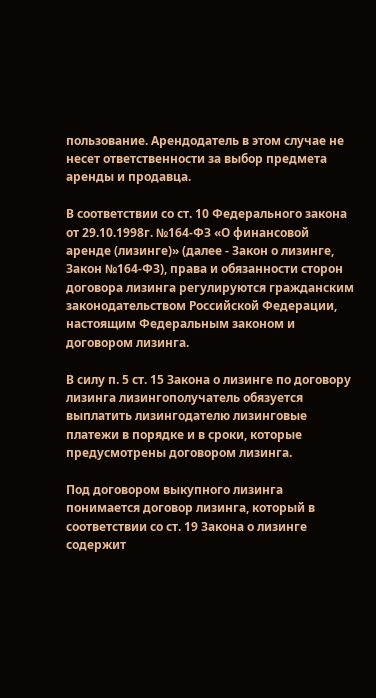пользование. Арендодатель в этом случае не несет ответственности за выбор предмета аренды и продавца.

В соответствии со ст. 10 Федерального закона от 29.10.1998г. №164-ФЗ «О финансовой аренде (лизинге)» (далее - Закон о лизинге, Закон №164-ФЗ), права и обязанности сторон договора лизинга регулируются гражданским законодательством Российской Федерации, настоящим Федеральным законом и договором лизинга.

В силу п. 5 ст. 15 Закона о лизинге по договору лизинга лизингополучатель обязуется выплатить лизингодателю лизинговые платежи в порядке и в сроки, которые предусмотрены договором лизинга.

Под договором выкупного лизинга понимается договор лизинга, который в соответствии со ст. 19 Закона о лизинге содержит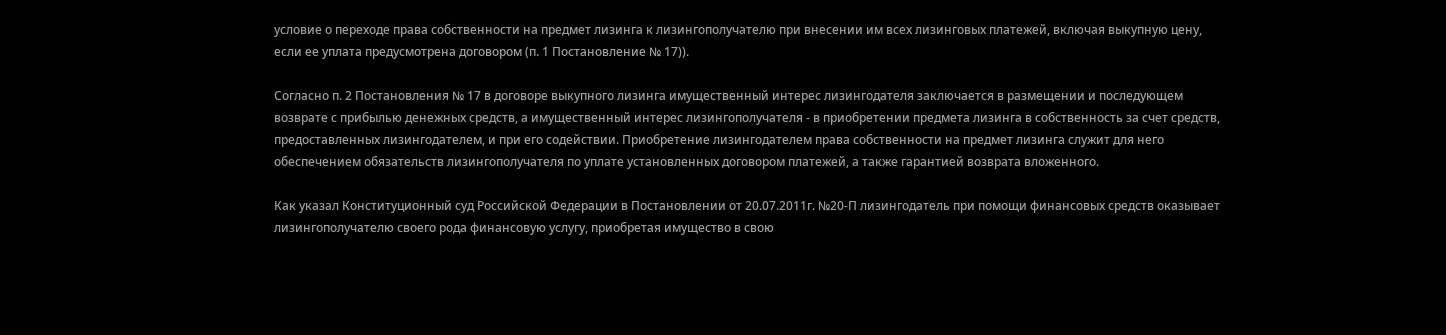условие о переходе права собственности на предмет лизинга к лизингополучателю при внесении им всех лизинговых платежей, включая выкупную цену, если ее уплата предусмотрена договором (п. 1 Постановление № 17)).

Согласно п. 2 Постановления № 17 в договоре выкупного лизинга имущественный интерес лизингодателя заключается в размещении и последующем возврате с прибылью денежных средств, а имущественный интерес лизингополучателя - в приобретении предмета лизинга в собственность за счет средств, предоставленных лизингодателем, и при его содействии. Приобретение лизингодателем права собственности на предмет лизинга служит для него обеспечением обязательств лизингополучателя по уплате установленных договором платежей, а также гарантией возврата вложенного.

Как указал Конституционный суд Российской Федерации в Постановлении от 20.07.2011г. №20-П лизингодатель при помощи финансовых средств оказывает лизингополучателю своего рода финансовую услугу, приобретая имущество в свою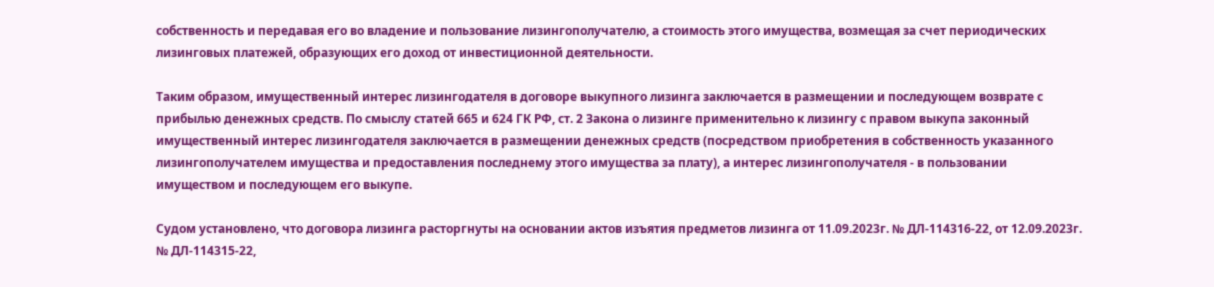собственность и передавая его во владение и пользование лизингополучателю, а стоимость этого имущества, возмещая за счет периодических лизинговых платежей, образующих его доход от инвестиционной деятельности.

Таким образом, имущественный интерес лизингодателя в договоре выкупного лизинга заключается в размещении и последующем возврате с прибылью денежных средств. По смыслу статей 665 и 624 ГК РФ, ст. 2 Закона о лизинге применительно к лизингу с правом выкупа законный имущественный интерес лизингодателя заключается в размещении денежных средств (посредством приобретения в собственность указанного лизингополучателем имущества и предоставления последнему этого имущества за плату), а интерес лизингополучателя - в пользовании имуществом и последующем его выкупе.

Судом установлено, что договора лизинга расторгнуты на основании актов изъятия предметов лизинга от 11.09.2023г. № ДЛ-114316-22, от 12.09.2023г. № ДЛ-114315-22,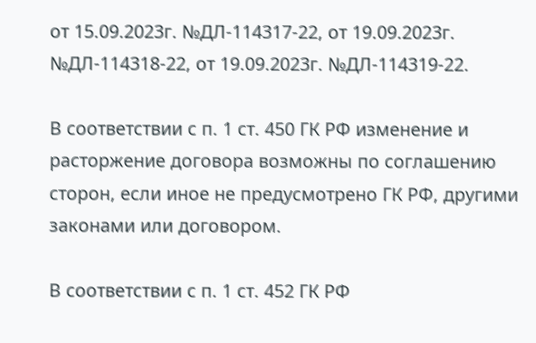от 15.09.2023г. №ДЛ-114317-22, от 19.09.2023г. №ДЛ-114318-22, от 19.09.2023г. №ДЛ-114319-22.

В соответствии с п. 1 ст. 450 ГК РФ изменение и расторжение договора возможны по соглашению сторон, если иное не предусмотрено ГК РФ, другими законами или договором.

В соответствии с п. 1 ст. 452 ГК РФ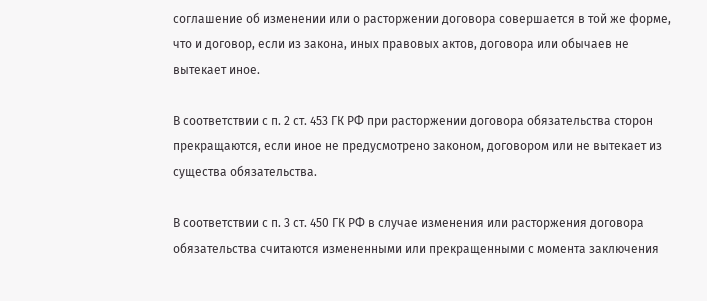соглашение об изменении или о расторжении договора совершается в той же форме, что и договор, если из закона, иных правовых актов, договора или обычаев не вытекает иное.

В соответствии с п. 2 ст. 453 ГК РФ при расторжении договора обязательства сторон прекращаются, если иное не предусмотрено законом, договором или не вытекает из существа обязательства.

В соответствии с п. 3 ст. 450 ГК РФ в случае изменения или расторжения договора обязательства считаются измененными или прекращенными с момента заключения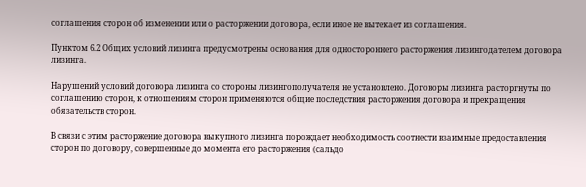соглашения сторон об изменении или о расторжении договора, если иное не вытекает из соглашения.

Пунктом 6.2 Общих условий лизинга предусмотрены основания для одностороннего расторжения лизингодателем договора лизинга.

Нарушений условий договора лизинга со стороны лизингополучателя не установлено. Договоры лизинга расторгнуты по соглашению сторон, к отношениям сторон применяются общие последствия расторжения договора и прекращения обязательств сторон.

В связи с этим расторжение договора выкупного лизинга порождает необходимость соотнести взаимные предоставления сторон по договору, совершенные до момента его расторжения (сальдо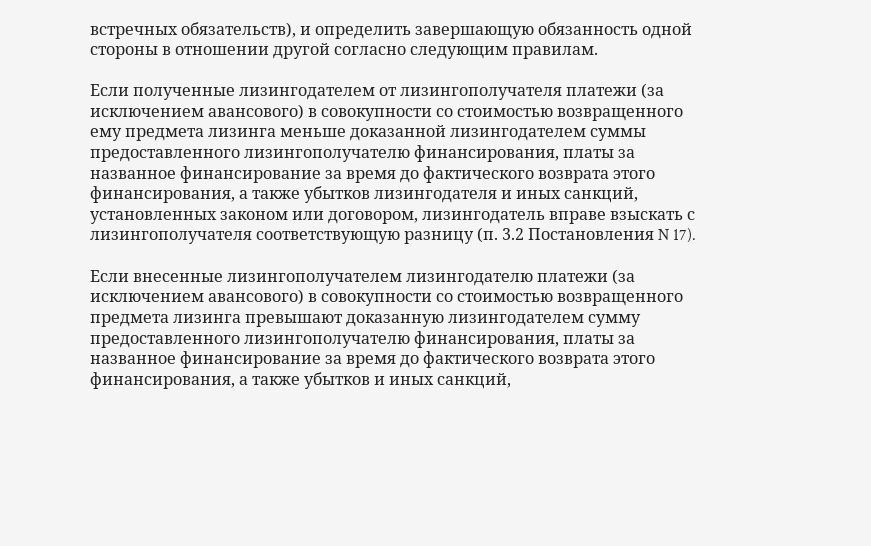встречных обязательств), и определить завершающую обязанность одной стороны в отношении другой согласно следующим правилам.

Если полученные лизингодателем от лизингополучателя платежи (за исключением авансового) в совокупности со стоимостью возвращенного ему предмета лизинга меньше доказанной лизингодателем суммы предоставленного лизингополучателю финансирования, платы за названное финансирование за время до фактического возврата этого финансирования, а также убытков лизингодателя и иных санкций, установленных законом или договором, лизингодатель вправе взыскать с лизингополучателя соответствующую разницу (п. 3.2 Постановления N 17).

Если внесенные лизингополучателем лизингодателю платежи (за исключением авансового) в совокупности со стоимостью возвращенного предмета лизинга превышают доказанную лизингодателем сумму предоставленного лизингополучателю финансирования, платы за названное финансирование за время до фактического возврата этого финансирования, а также убытков и иных санкций,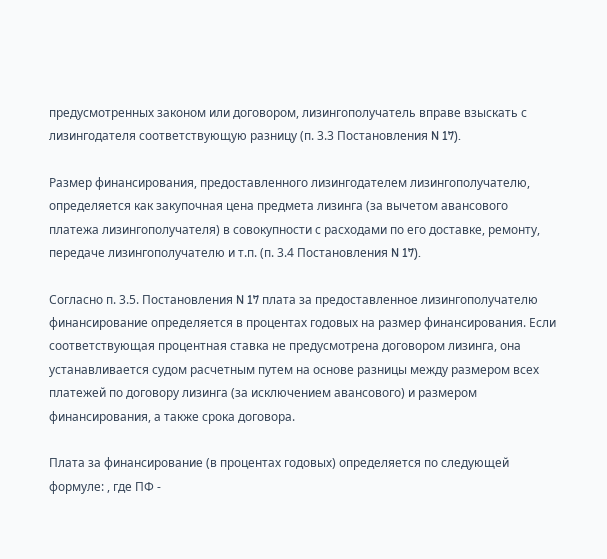предусмотренных законом или договором, лизингополучатель вправе взыскать с лизингодателя соответствующую разницу (п. 3.3 Постановления N 17).

Размер финансирования, предоставленного лизингодателем лизингополучателю, определяется как закупочная цена предмета лизинга (за вычетом авансового платежа лизингополучателя) в совокупности с расходами по его доставке, ремонту, передаче лизингополучателю и т.п. (п. 3.4 Постановления N 17).

Согласно п. 3.5. Постановления N 17 плата за предоставленное лизингополучателю финансирование определяется в процентах годовых на размер финансирования. Если соответствующая процентная ставка не предусмотрена договором лизинга, она устанавливается судом расчетным путем на основе разницы между размером всех платежей по договору лизинга (за исключением авансового) и размером финансирования, а также срока договора.

Плата за финансирование (в процентах годовых) определяется по следующей формуле: , где ПФ -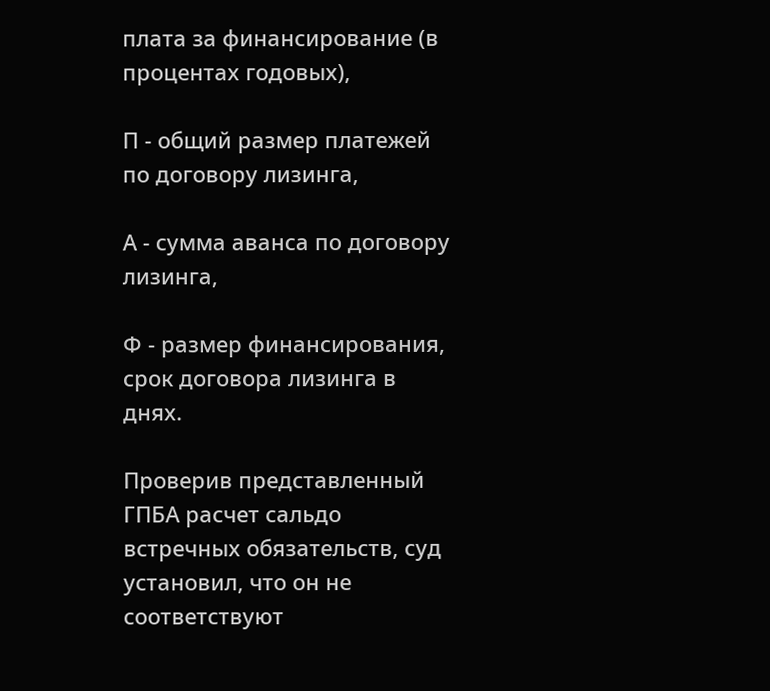плата за финансирование (в процентах годовых),

П - общий размер платежей по договору лизинга,

А - сумма аванса по договору лизинга,

Ф - размер финансирования, срок договора лизинга в днях.

Проверив представленный ГПБА расчет сальдо встречных обязательств, суд установил, что он не соответствуют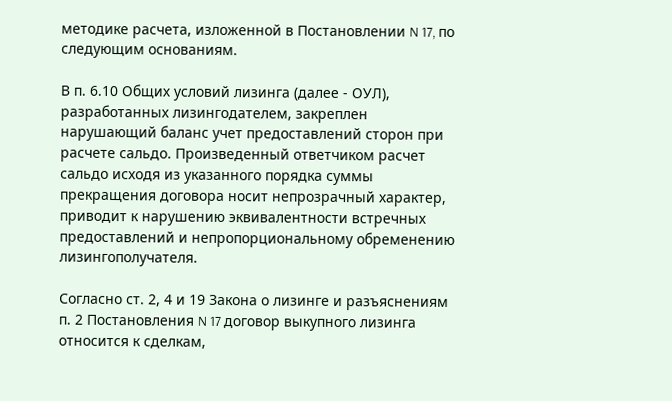методике расчета, изложенной в Постановлении N 17, по следующим основаниям.

В п. 6.10 Общих условий лизинга (далее - ОУЛ), разработанных лизингодателем, закреплен нарушающий баланс учет предоставлений сторон при расчете сальдо. Произведенный ответчиком расчет сальдо исходя из указанного порядка суммы прекращения договора носит непрозрачный характер, приводит к нарушению эквивалентности встречных предоставлений и непропорциональному обременению лизингополучателя.

Согласно ст. 2, 4 и 19 Закона о лизинге и разъяснениям п. 2 Постановления N 17 договор выкупного лизинга относится к сделкам,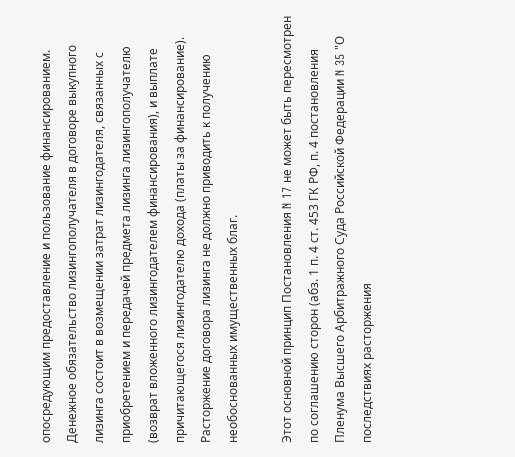опосредующим предоставление и пользование финансированием. Денежное обязательство лизингополучателя в договоре выкупного лизинга состоит в возмещении затрат лизингодателя, связанных с приобретением и передачей предмета лизинга лизингополучателю (возврат вложенного лизингодателем финансирования), и выплате причитающегося лизингодателю дохода (платы за финансирование). Расторжение договора лизинга не должно приводить к получению необоснованных имущественных благ.

Этот основной принцип Постановления N 17 не может быть пересмотрен по соглашению сторон (абз. 1 п. 4 ст. 453 ГК РФ, п. 4 постановления Пленума Высшего Арбитражного Суда Российской Федерации N 35 "О последствиях расторжения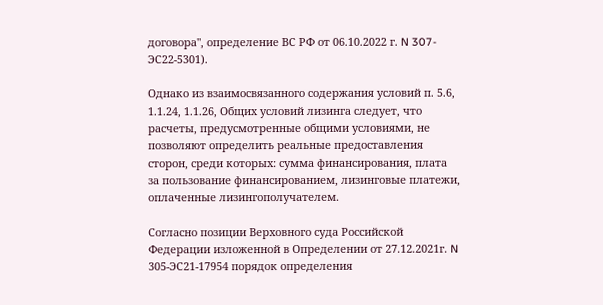договора", определение ВС РФ от 06.10.2022 г. N 307-ЭС22-5301).

Однако из взаимосвязанного содержания условий п. 5.6, 1.1.24, 1.1.26, Общих условий лизинга следует, что расчеты, предусмотренные общими условиями, не позволяют определить реальные предоставления сторон, среди которых: сумма финансирования, плата за пользование финансированием, лизинговые платежи, оплаченные лизингополучателем.

Согласно позиции Верховного суда Российской Федерации изложенной в Определении от 27.12.2021г. N 305-ЭС21-17954 порядок определения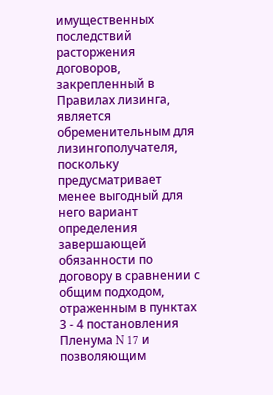имущественных последствий расторжения договоров, закрепленный в Правилах лизинга, является обременительным для лизингополучателя, поскольку предусматривает менее выгодный для него вариант определения завершающей обязанности по договору в сравнении с общим подходом, отраженным в пунктах 3 - 4 постановления Пленума N 17 и позволяющим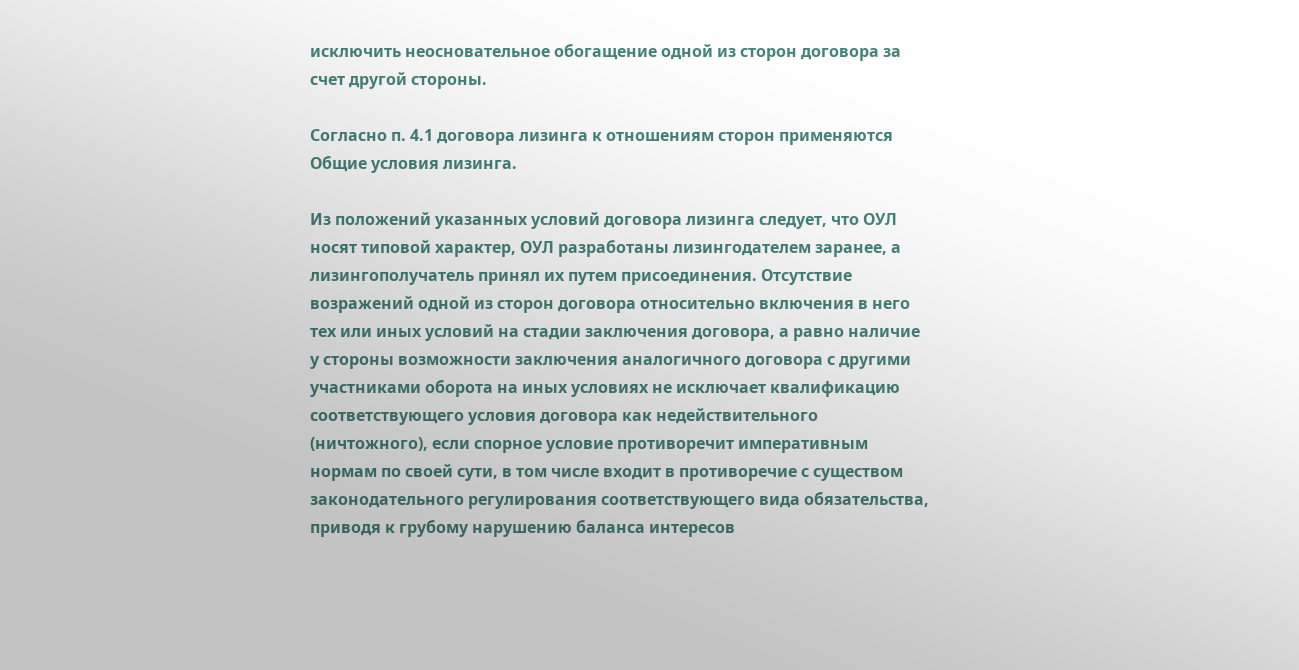исключить неосновательное обогащение одной из сторон договора за счет другой стороны.

Согласно п. 4.1 договора лизинга к отношениям сторон применяются Общие условия лизинга.

Из положений указанных условий договора лизинга следует, что ОУЛ носят типовой характер, ОУЛ разработаны лизингодателем заранее, а лизингополучатель принял их путем присоединения. Отсутствие возражений одной из сторон договора относительно включения в него тех или иных условий на стадии заключения договора, а равно наличие у стороны возможности заключения аналогичного договора с другими участниками оборота на иных условиях не исключает квалификацию соответствующего условия договора как недействительного (ничтожного), если спорное условие противоречит императивным нормам по своей сути, в том числе входит в противоречие с существом законодательного регулирования соответствующего вида обязательства, приводя к грубому нарушению баланса интересов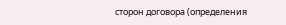сторон договора (определения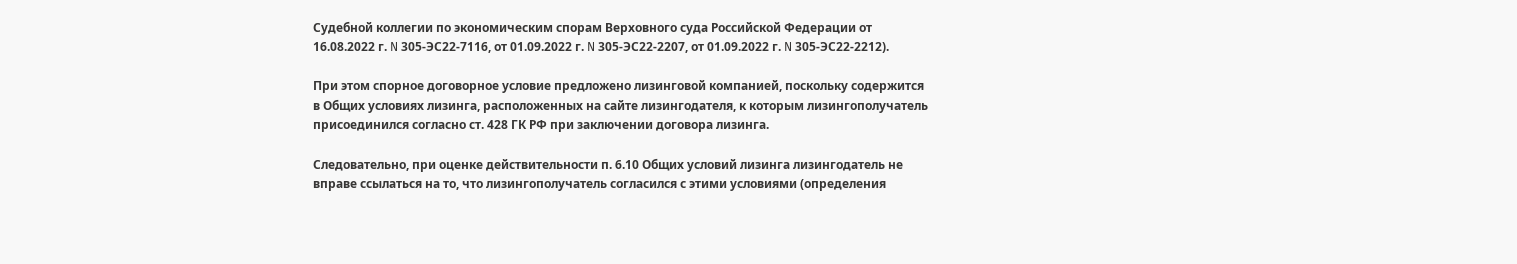Судебной коллегии по экономическим спорам Верховного суда Российской Федерации от 16.08.2022 г. N 305-ЭС22-7116, от 01.09.2022 г. N 305-ЭС22-2207, от 01.09.2022 г. N 305-ЭС22-2212).

При этом спорное договорное условие предложено лизинговой компанией, поскольку содержится в Общих условиях лизинга, расположенных на сайте лизингодателя, к которым лизингополучатель присоединился согласно ст. 428 ГК РФ при заключении договора лизинга.

Следовательно, при оценке действительности п. 6.10 Общих условий лизинга лизингодатель не вправе ссылаться на то, что лизингополучатель согласился с этими условиями (определения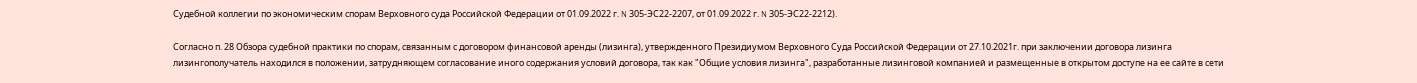Судебной коллегии по экономическим спорам Верховного суда Российской Федерации от 01.09.2022 г. N 305-ЭС22-2207, от 01.09.2022 г. N 305-ЭС22-2212).

Согласно п. 28 Обзора судебной практики по спорам, связанным с договором финансовой аренды (лизинга), утвержденного Президиумом Верховного Суда Российской Федерации от 27.10.2021г. при заключении договора лизинга лизингополучатель находился в положении, затрудняющем согласование иного содержания условий договора, так как "Общие условия лизинга", разработанные лизинговой компанией и размещенные в открытом доступе на ее сайте в сети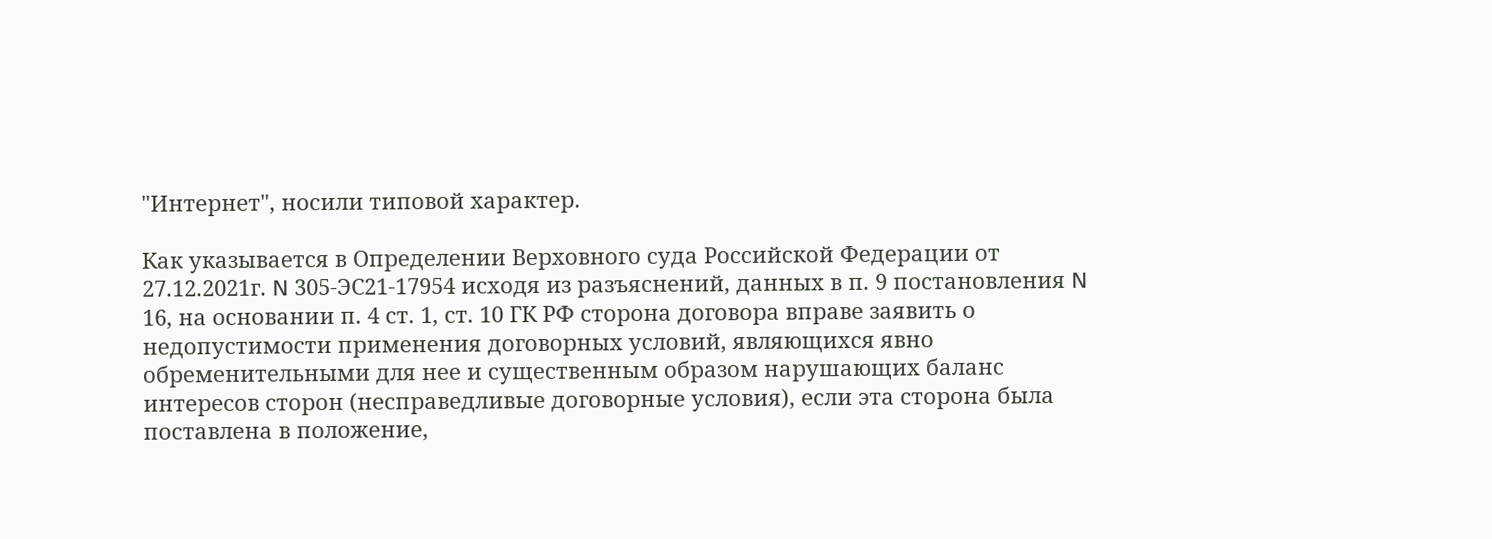"Интернет", носили типовой характер.

Как указывается в Определении Верховного суда Российской Федерации от 27.12.2021г. N 305-ЭС21-17954 исходя из разъяснений, данных в п. 9 постановления N 16, на основании п. 4 ст. 1, ст. 10 ГК РФ сторона договора вправе заявить о недопустимости применения договорных условий, являющихся явно обременительными для нее и существенным образом нарушающих баланс интересов сторон (несправедливые договорные условия), если эта сторона была поставлена в положение,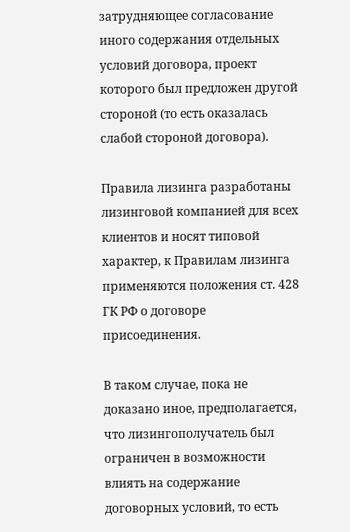затрудняющее согласование иного содержания отдельных условий договора, проект которого был предложен другой стороной (то есть оказалась слабой стороной договора).

Правила лизинга разработаны лизинговой компанией для всех клиентов и носят типовой характер, к Правилам лизинга применяются положения ст. 428 ГК РФ о договоре присоединения.

В таком случае, пока не доказано иное, предполагается, что лизингополучатель был ограничен в возможности влиять на содержание договорных условий, то есть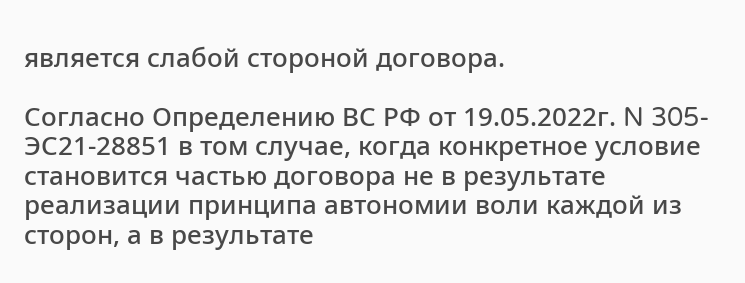является слабой стороной договора.

Согласно Определению ВС РФ от 19.05.2022г. N 305-ЭС21-28851 в том случае, когда конкретное условие становится частью договора не в результате реализации принципа автономии воли каждой из сторон, а в результате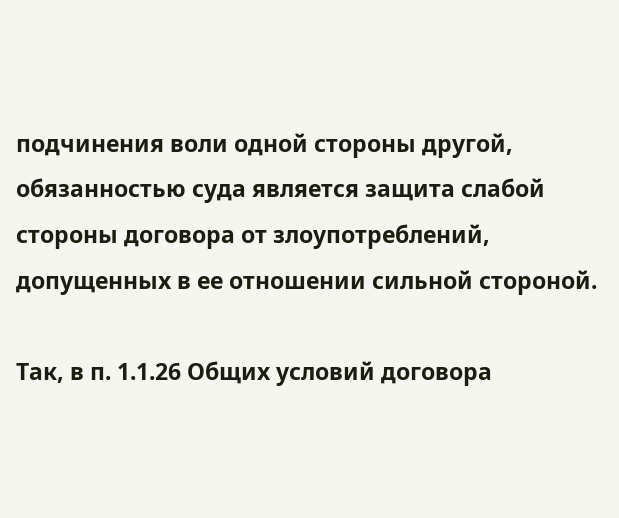подчинения воли одной стороны другой, обязанностью суда является защита слабой стороны договора от злоупотреблений, допущенных в ее отношении сильной стороной.

Так, в п. 1.1.26 Общих условий договора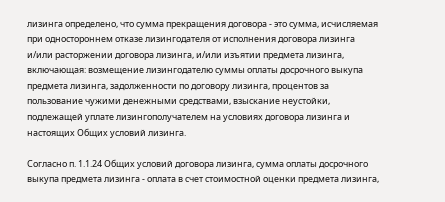лизинга определено, что сумма прекращения договора - это сумма, исчисляемая при одностороннем отказе лизингодателя от исполнения договора лизинга и/или расторжении договора лизинга, и/или изъятии предмета лизинга, включающая: возмещение лизингодателю суммы оплаты досрочного выкупа предмета лизинга, задолженности по договору лизинга, процентов за пользование чужими денежными средствами, взыскание неустойки, подлежащей уплате лизингополучателем на условиях договора лизинга и настоящих Общих условий лизинга.

Согласно п. 1.1.24 Общих условий договора лизинга, сумма оплаты досрочного выкупа предмета лизинга - оплата в счет стоимостной оценки предмета лизинга,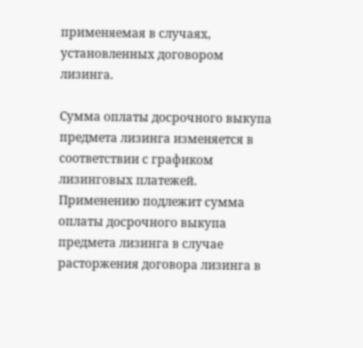применяемая в случаях, установленных договором лизинга.

Сумма оплаты досрочного выкупа предмета лизинга изменяется в соответствии с графиком лизинговых платежей. Применению подлежит сумма оплаты досрочного выкупа предмета лизинга в случае расторжения договора лизинга в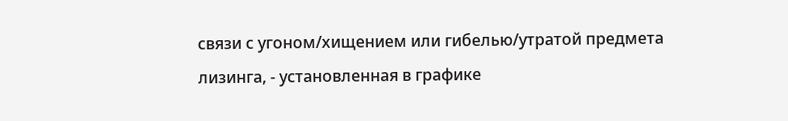связи с угоном/хищением или гибелью/утратой предмета лизинга, - установленная в графике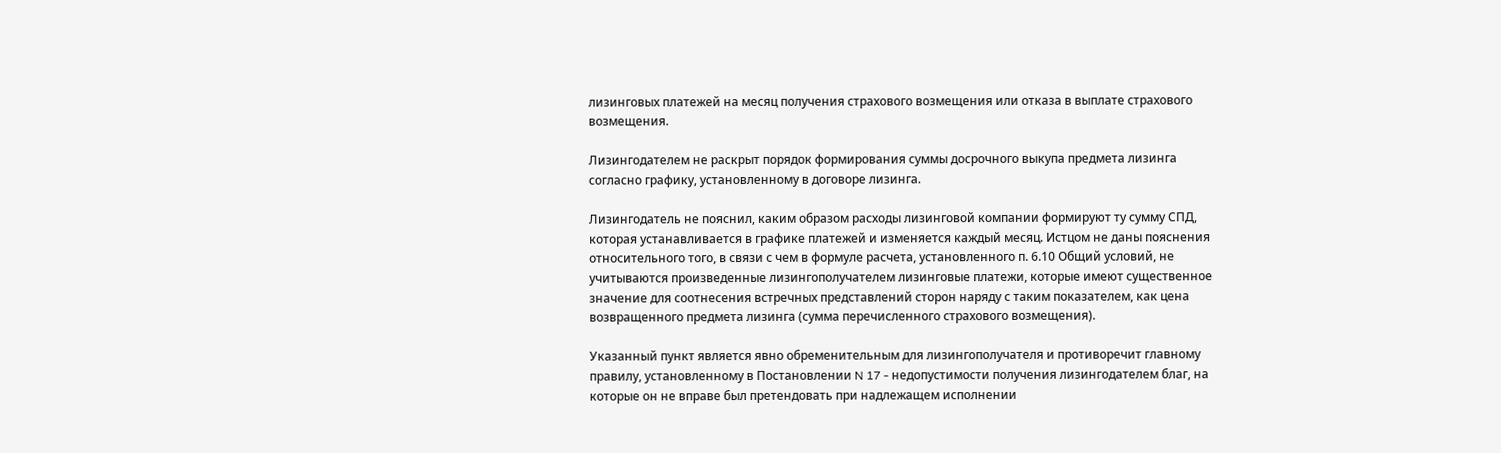лизинговых платежей на месяц получения страхового возмещения или отказа в выплате страхового возмещения.

Лизингодателем не раскрыт порядок формирования суммы досрочного выкупа предмета лизинга согласно графику, установленному в договоре лизинга.

Лизингодатель не пояснил, каким образом расходы лизинговой компании формируют ту сумму СПД, которая устанавливается в графике платежей и изменяется каждый месяц. Истцом не даны пояснения относительного того, в связи с чем в формуле расчета, установленного п. 6.10 Общий условий, не учитываются произведенные лизингополучателем лизинговые платежи, которые имеют существенное значение для соотнесения встречных представлений сторон наряду с таким показателем, как цена возвращенного предмета лизинга (сумма перечисленного страхового возмещения).

Указанный пункт является явно обременительным для лизингополучателя и противоречит главному правилу, установленному в Постановлении N 17 - недопустимости получения лизингодателем благ, на которые он не вправе был претендовать при надлежащем исполнении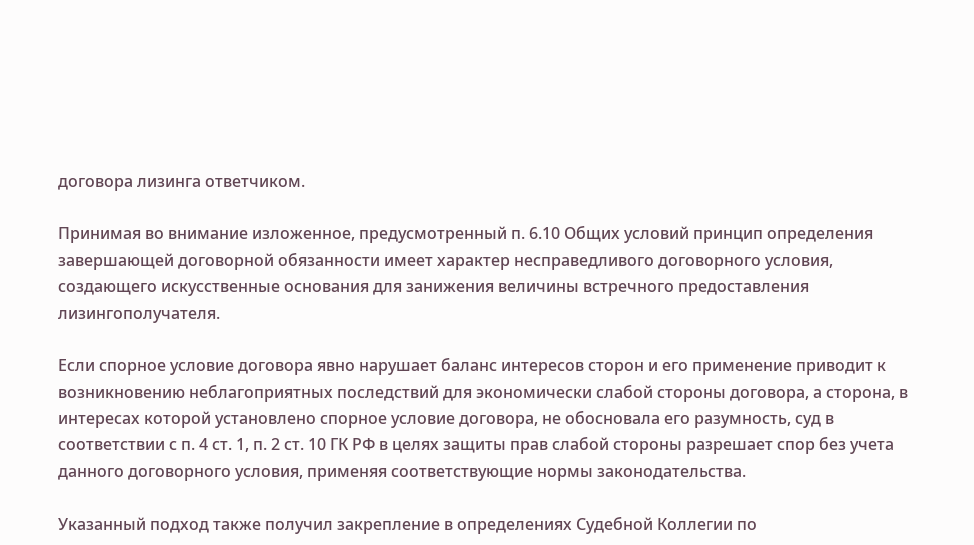договора лизинга ответчиком.

Принимая во внимание изложенное, предусмотренный п. 6.10 Общих условий принцип определения завершающей договорной обязанности имеет характер несправедливого договорного условия, создающего искусственные основания для занижения величины встречного предоставления лизингополучателя.

Если спорное условие договора явно нарушает баланс интересов сторон и его применение приводит к возникновению неблагоприятных последствий для экономически слабой стороны договора, а сторона, в интересах которой установлено спорное условие договора, не обосновала его разумность, суд в соответствии с п. 4 ст. 1, п. 2 ст. 10 ГК РФ в целях защиты прав слабой стороны разрешает спор без учета данного договорного условия, применяя соответствующие нормы законодательства.

Указанный подход также получил закрепление в определениях Судебной Коллегии по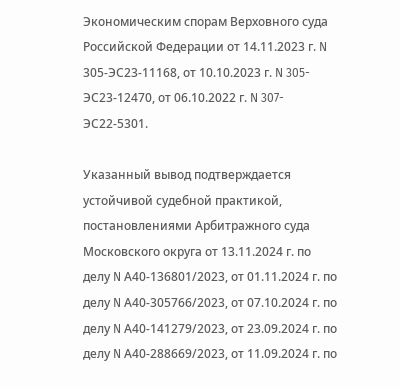Экономическим спорам Верховного суда Российской Федерации от 14.11.2023 г. N 305-ЭС23-11168, от 10.10.2023 г. N 305-ЭС23-12470, от 06.10.2022 г. N 307-ЭС22-5301.

Указанный вывод подтверждается устойчивой судебной практикой, постановлениями Арбитражного суда Московского округа от 13.11.2024 г. по делу N А40-136801/2023, от 01.11.2024 г. по делу N А40-305766/2023, от 07.10.2024 г. по делу N А40-141279/2023, от 23.09.2024 г. по делу N А40-288669/2023, от 11.09.2024 г. по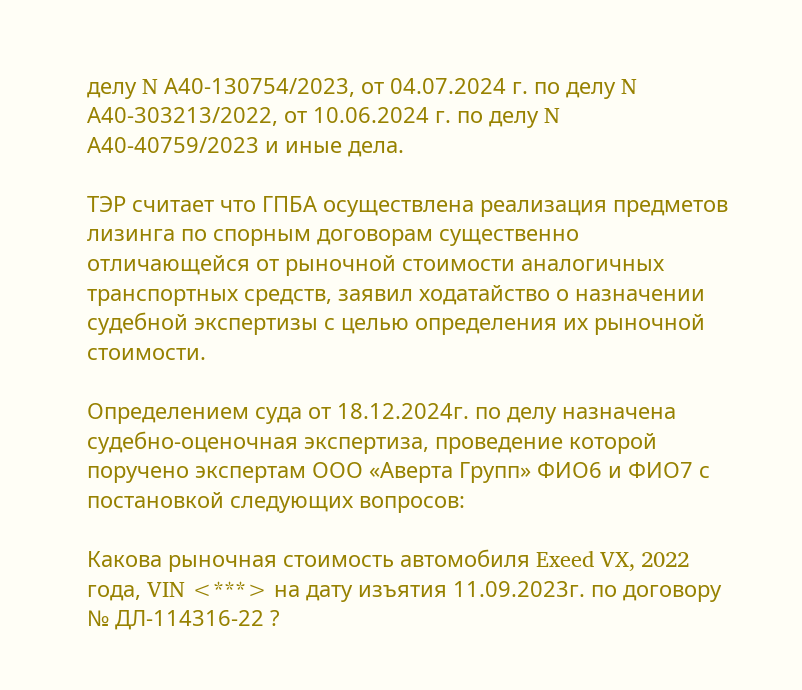делу N А40-130754/2023, от 04.07.2024 г. по делу N А40-303213/2022, от 10.06.2024 г. по делу N А40-40759/2023 и иные дела.

ТЭР считает что ГПБА осуществлена реализация предметов лизинга по спорным договорам существенно отличающейся от рыночной стоимости аналогичных транспортных средств, заявил ходатайство о назначении судебной экспертизы с целью определения их рыночной стоимости.

Определением суда от 18.12.2024г. по делу назначена судебно-оценочная экспертиза, проведение которой поручено экспертам ООО «Аверта Групп» ФИО6 и ФИО7 с постановкой следующих вопросов:

Какова рыночная стоимость автомобиля Exeed VX, 2022 года, VIN <***> на дату изъятия 11.09.2023г. по договору № ДЛ-114316-22 ?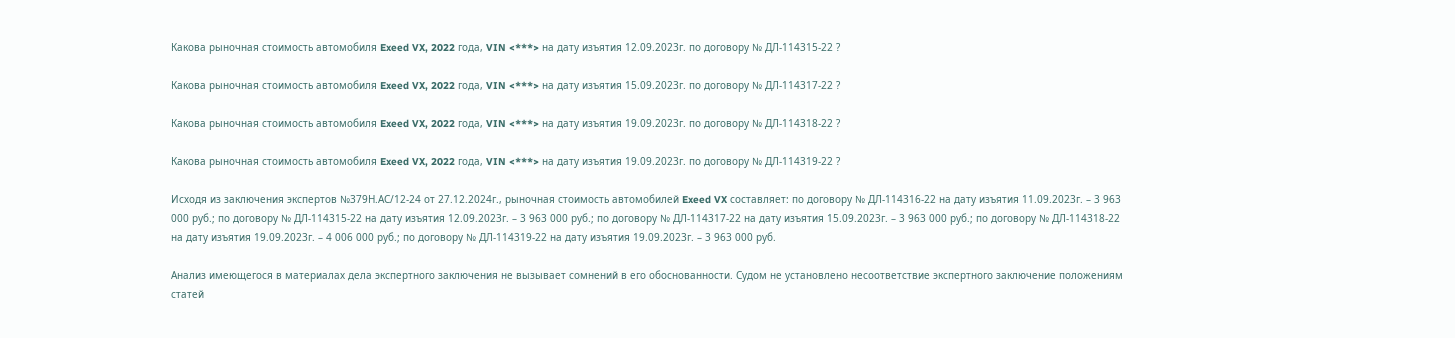Какова рыночная стоимость автомобиля Exeed VX, 2022 года, VIN <***> на дату изъятия 12.09.2023г. по договору № ДЛ-114315-22 ?

Какова рыночная стоимость автомобиля Exeed VX, 2022 года, VIN <***> на дату изъятия 15.09.2023г. по договору № ДЛ-114317-22 ?

Какова рыночная стоимость автомобиля Exeed VX, 2022 года, VIN <***> на дату изъятия 19.09.2023г. по договору № ДЛ-114318-22 ?

Какова рыночная стоимость автомобиля Exeed VX, 2022 года, VIN <***> на дату изъятия 19.09.2023г. по договору № ДЛ-114319-22 ?

Исходя из заключения экспертов №379Н.АС/12-24 от 27.12.2024г., рыночная стоимость автомобилей Exeed VX составляет: по договору № ДЛ-114316-22 на дату изъятия 11.09.2023г. – 3 963 000 руб.; по договору № ДЛ-114315-22 на дату изъятия 12.09.2023г. – 3 963 000 руб.; по договору № ДЛ-114317-22 на дату изъятия 15.09.2023г. – 3 963 000 руб.; по договору № ДЛ-114318-22 на дату изъятия 19.09.2023г. – 4 006 000 руб.; по договору № ДЛ-114319-22 на дату изъятия 19.09.2023г. – 3 963 000 руб.

Анализ имеющегося в материалах дела экспертного заключения не вызывает сомнений в его обоснованности. Судом не установлено несоответствие экспертного заключение положениям статей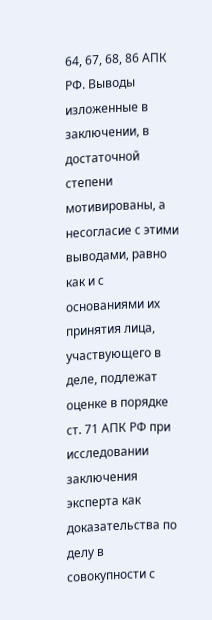64, 67, 68, 86 АПК РФ. Выводы изложенные в заключении, в достаточной степени мотивированы, а несогласие с этими выводами, равно как и с основаниями их принятия лица, участвующего в деле, подлежат оценке в порядке ст. 71 АПК РФ при исследовании заключения эксперта как доказательства по делу в совокупности с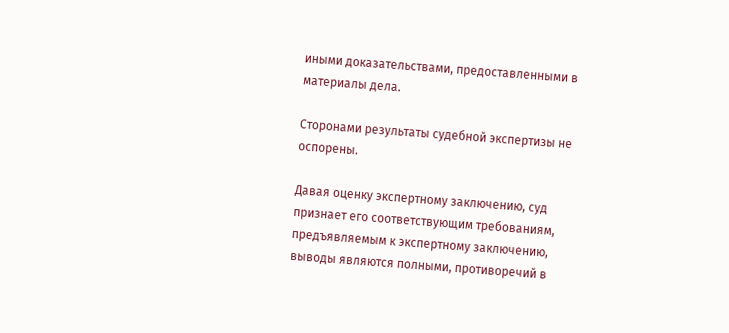иными доказательствами, предоставленными в материалы дела.

Сторонами результаты судебной экспертизы не оспорены.

Давая оценку экспертному заключению, суд признает его соответствующим требованиям, предъявляемым к экспертному заключению, выводы являются полными, противоречий в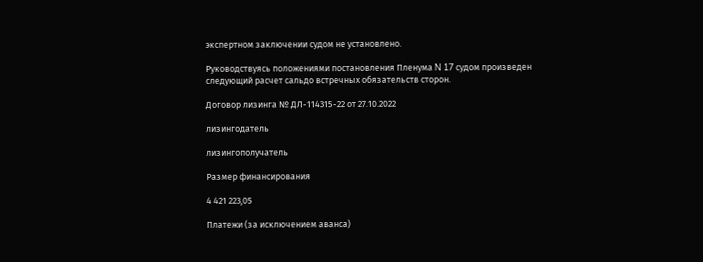экспертном заключении судом не установлено.

Руководствуясь положениями постановления Пленума N 17 судом произведен следующий расчет сальдо встречных обязательств сторон.

Договор лизинга № ДЛ-114315-22 от 27.10.2022

лизингодатель

лизингополучатель

Размер финансирования

4 421 223,05

Платежи (за исключением аванса)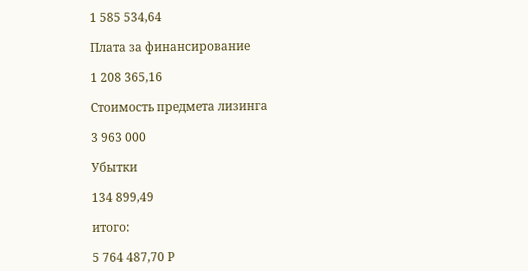1 585 534,64

Плата за финансирование

1 208 365,16

Стоимость предмета лизинга

3 963 000

Убытки

134 899,49

итого:

5 764 487,70 Р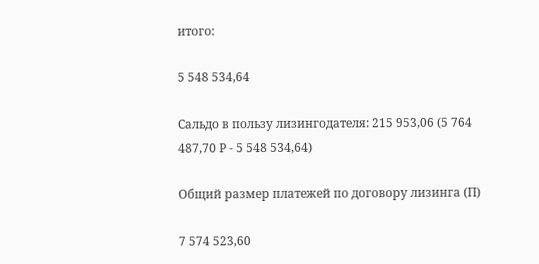итого:

5 548 534,64

Сальдо в пользу лизингодателя: 215 953,06 (5 764 487,70 Р - 5 548 534,64)

Общий размер платежей по договору лизинга (П)

7 574 523,60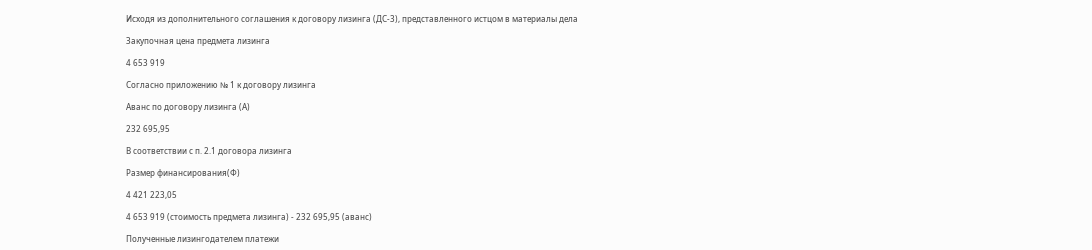Исходя из дополнительного соглашения к договору лизинга (ДС-3), представленного истцом в материалы дела

Закупочная цена предмета лизинга

4 653 919

Согласно приложению № 1 к договору лизинга

Аванс по договору лизинга (А)

232 695,95

В соответствии с п. 2.1 договора лизинга

Размер финансирования(Ф)

4 421 223,05

4 653 919 (стоимость предмета лизинга) - 232 695,95 (аванс)

Полученные лизингодателем платежи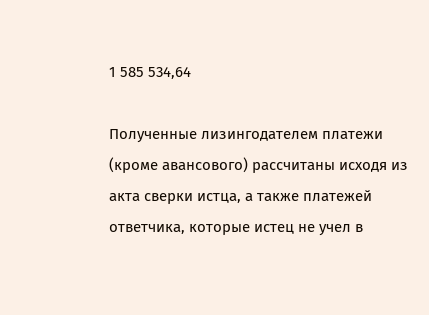1 585 534,64

Полученные лизингодателем платежи (кроме авансового) рассчитаны исходя из акта сверки истца, а также платежей ответчика, которые истец не учел в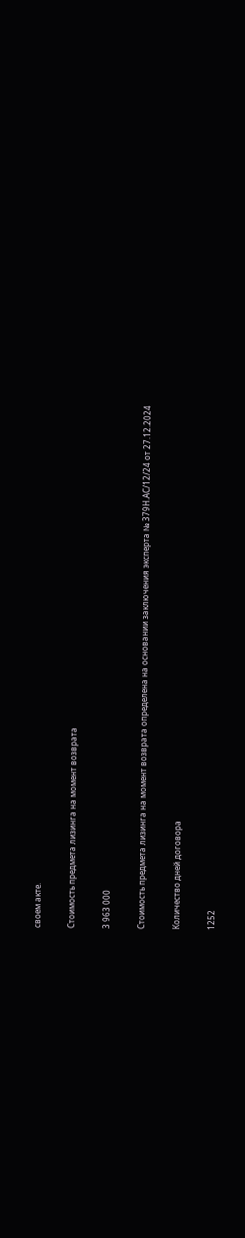своем акте.

Стоимость предмета лизинга на момент возврата

3 963 000

Стоимость предмета лизинга на момент возврата определена на основании заключения эксперта № 379Н.АС/12/24 от 27.12.2024

Количество дней договора

1252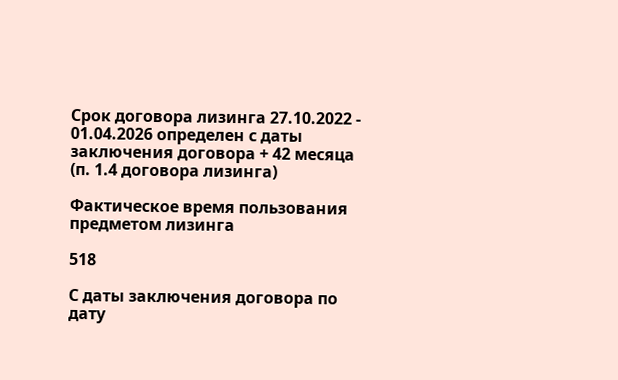Срок договора лизинга 27.10.2022 - 01.04.2026 определен с даты заключения договора + 42 месяца (п. 1.4 договора лизинга)

Фактическое время пользования предметом лизинга

518

С даты заключения договора по дату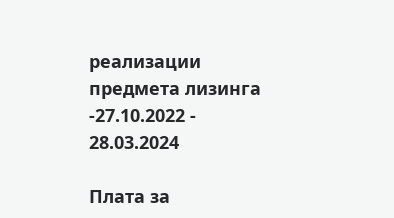реализации предмета лизинга -27.10.2022 - 28.03.2024

Плата за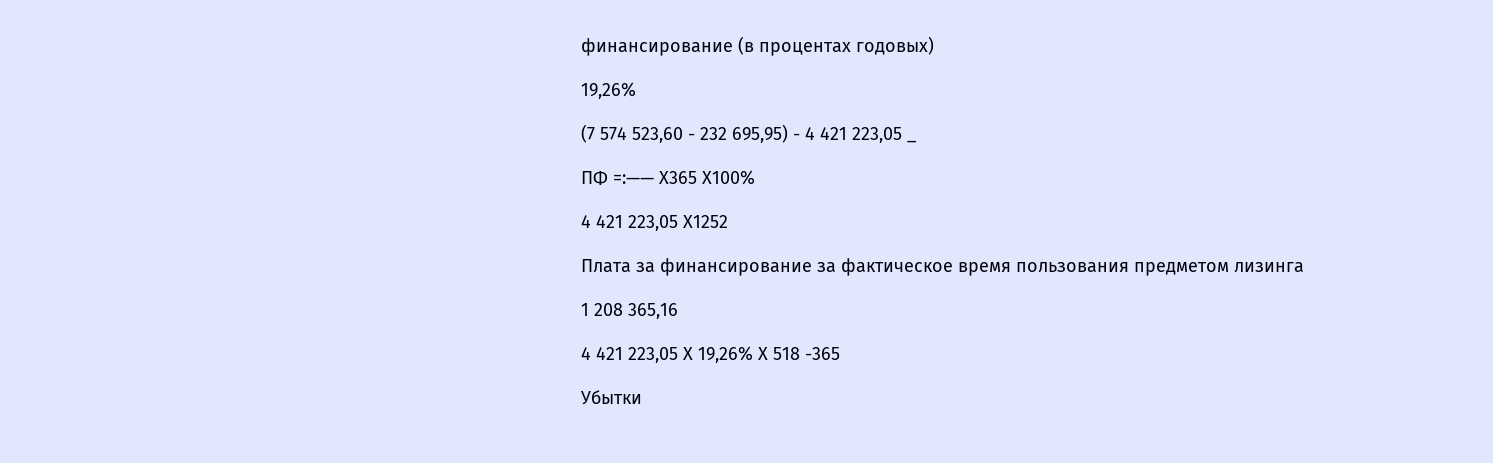финансирование (в процентах годовых)

19,26%

(7 574 523,60 - 232 695,95) - 4 421 223,05 _

ПФ =:—— Х365 Х100%

4 421 223,05 Х1252

Плата за финансирование за фактическое время пользования предметом лизинга

1 208 365,16

4 421 223,05 Х 19,26% Х 518 -365

Убытки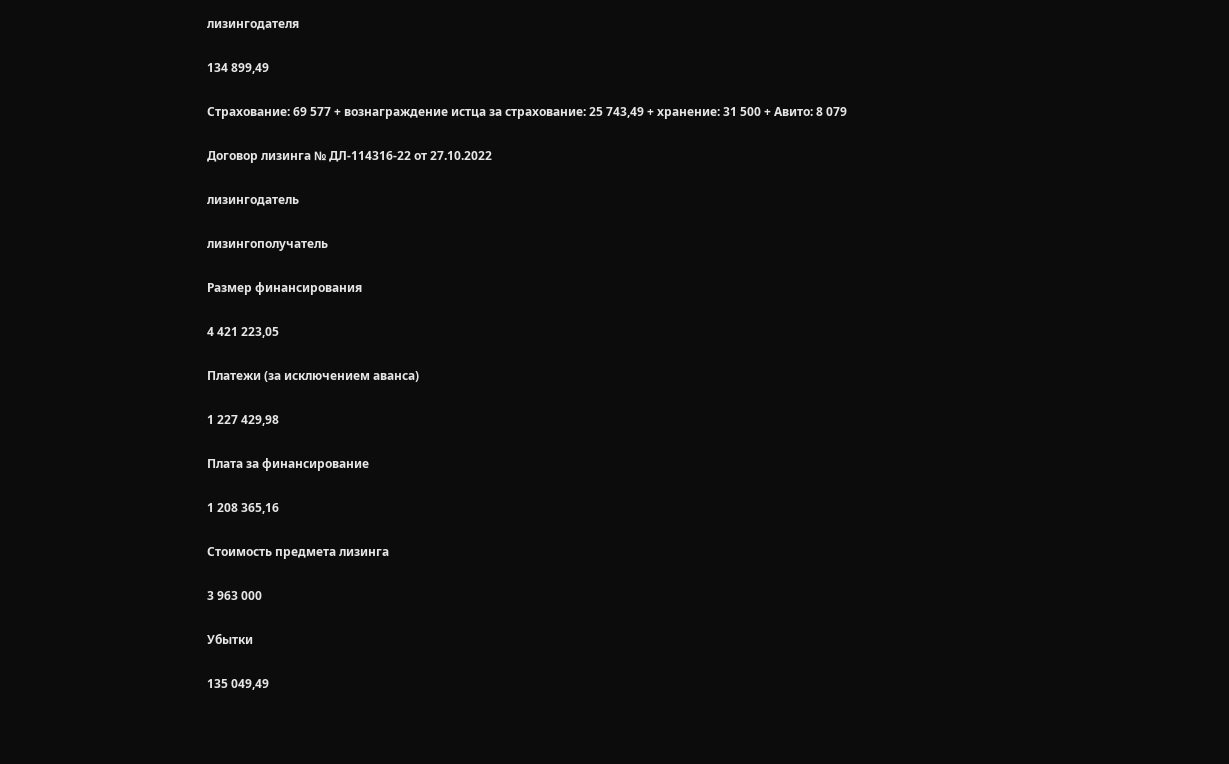лизингодателя

134 899,49

Страхование: 69 577 + вознаграждение истца за страхование: 25 743,49 + хранение: 31 500 + Авито: 8 079

Договор лизинга № ДЛ-114316-22 от 27.10.2022

лизингодатель

лизингополучатель

Размер финансирования

4 421 223,05

Платежи (за исключением аванса)

1 227 429,98

Плата за финансирование

1 208 365,16

Стоимость предмета лизинга

3 963 000

Убытки

135 049,49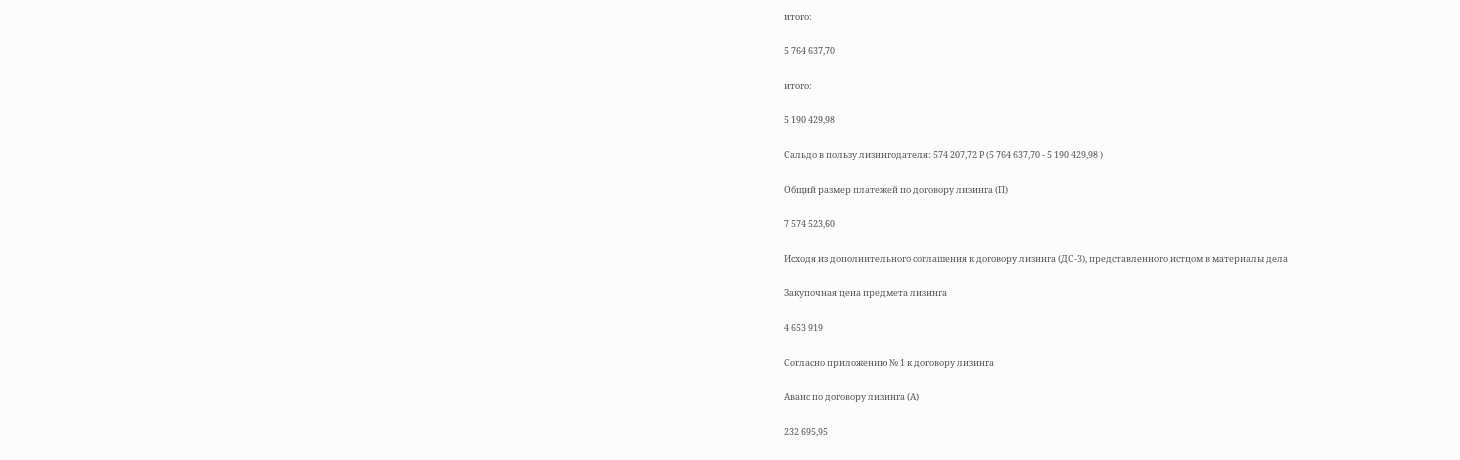итого:

5 764 637,70

итого:

5 190 429,98

Сальдо в пользу лизингодателя: 574 207,72 Р (5 764 637,70 - 5 190 429,98 )

Общий размер платежей по договору лизинга (П)

7 574 523,60

Исходя из дополнительного соглашения к договору лизинга (ДС-3), представленного истцом в материалы дела

Закупочная цена предмета лизинга

4 653 919

Согласно приложению № 1 к договору лизинга

Аванс по договору лизинга (А)

232 695,95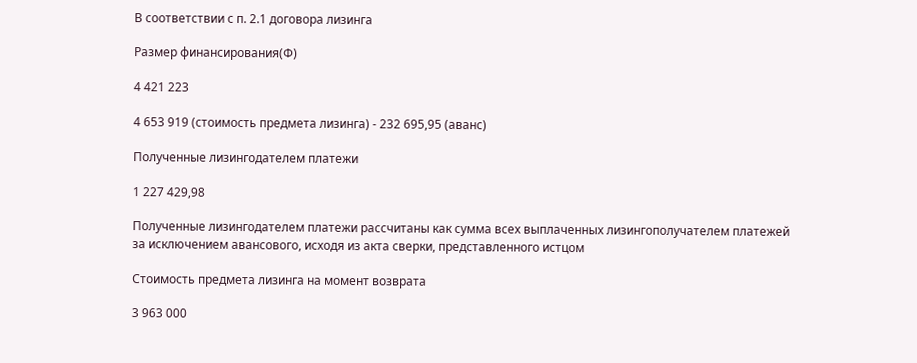В соответствии с п. 2.1 договора лизинга

Размер финансирования(Ф)

4 421 223

4 653 919 (стоимость предмета лизинга) - 232 695,95 (аванс)

Полученные лизингодателем платежи

1 227 429,98

Полученные лизингодателем платежи рассчитаны как сумма всех выплаченных лизингополучателем платежей за исключением авансового, исходя из акта сверки, представленного истцом

Стоимость предмета лизинга на момент возврата

3 963 000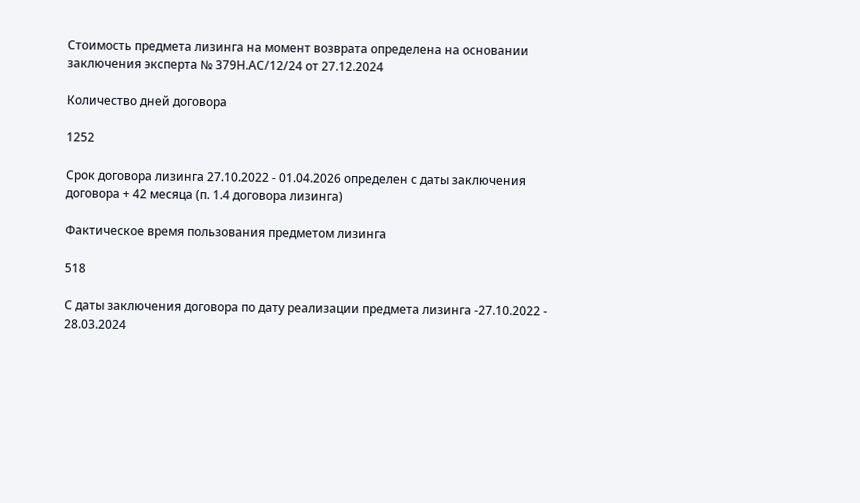Стоимость предмета лизинга на момент возврата определена на основании заключения эксперта № 379Н.АС/12/24 от 27.12.2024

Количество дней договора

1252

Срок договора лизинга 27.10.2022 - 01.04.2026 определен с даты заключения договора + 42 месяца (п. 1.4 договора лизинга)

Фактическое время пользования предметом лизинга

518

С даты заключения договора по дату реализации предмета лизинга -27.10.2022 - 28.03.2024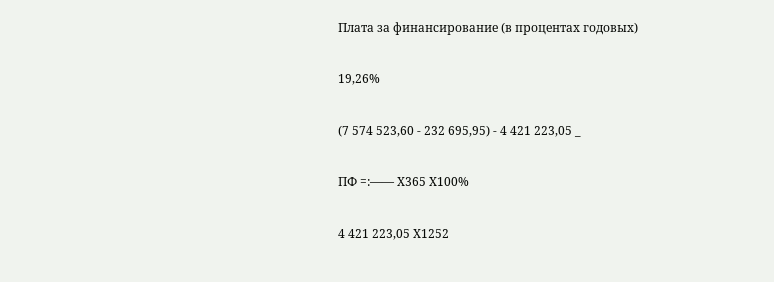Плата за финансирование (в процентах годовых)

19,26%

(7 574 523,60 - 232 695,95) - 4 421 223,05 _

ПФ =:—— Х365 Х100%

4 421 223,05 Х1252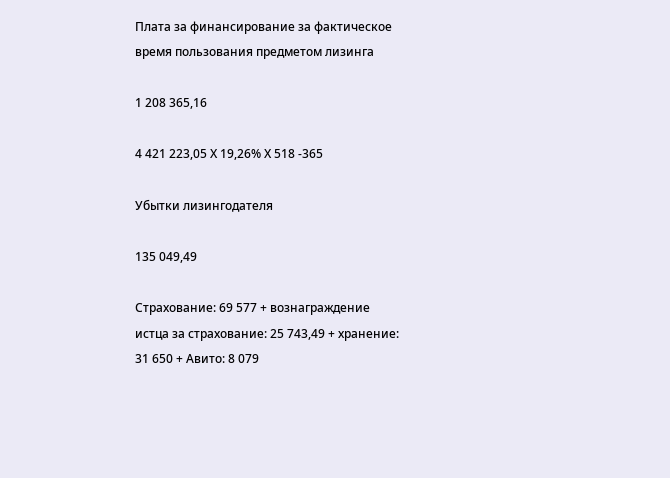Плата за финансирование за фактическое время пользования предметом лизинга

1 208 365,16

4 421 223,05 Х 19,26% Х 518 -365

Убытки лизингодателя

135 049,49

Страхование: 69 577 + вознаграждение истца за страхование: 25 743,49 + хранение: 31 650 + Авито: 8 079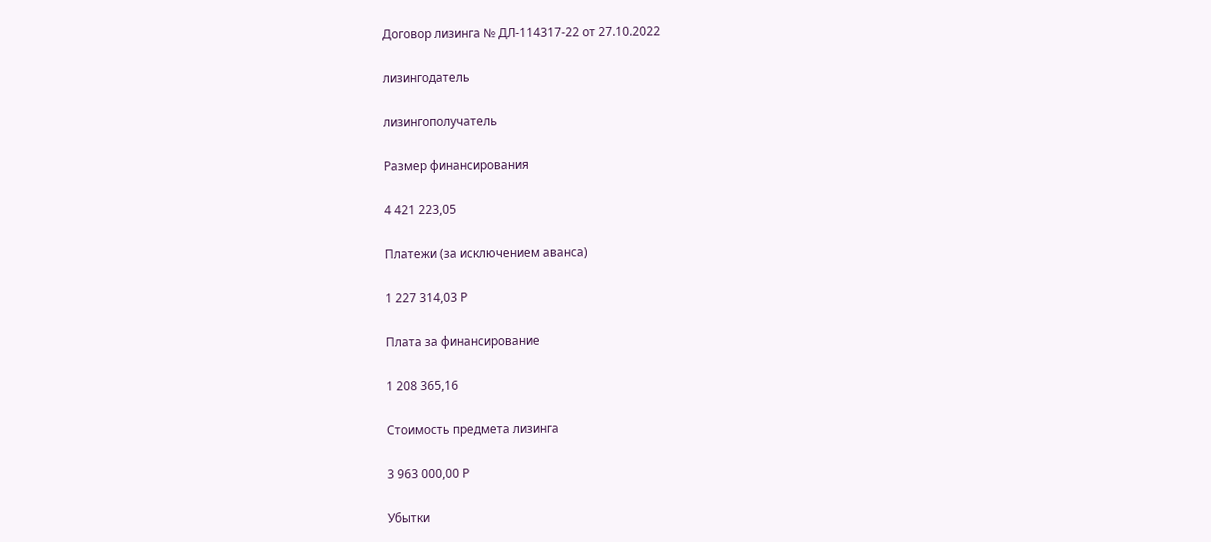Договор лизинга № ДЛ-114317-22 от 27.10.2022

лизингодатель

лизингополучатель

Размер финансирования

4 421 223,05

Платежи (за исключением аванса)

1 227 314,03 Р

Плата за финансирование

1 208 365,16

Стоимость предмета лизинга

3 963 000,00 Р

Убытки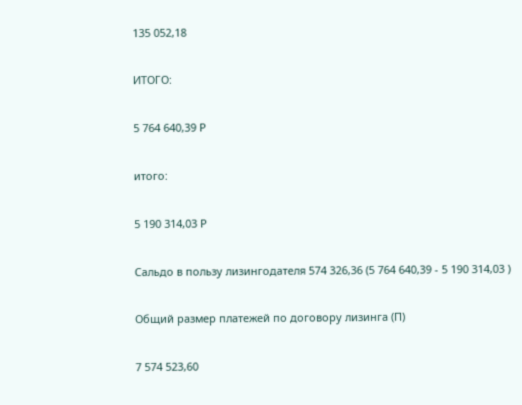135 052,18

ИТОГО:

5 764 640,39 Р

итого:

5 190 314,03 Р

Сальдо в пользу лизингодателя 574 326,36 (5 764 640,39 - 5 190 314,03 )

Общий размер платежей по договору лизинга (П)

7 574 523,60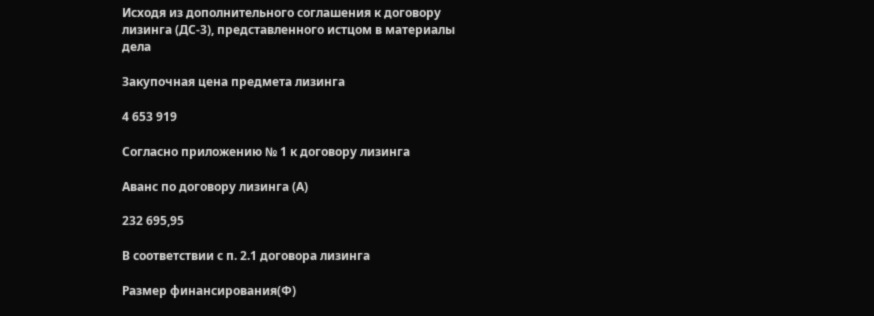Исходя из дополнительного соглашения к договору лизинга (ДС-3), представленного истцом в материалы дела

Закупочная цена предмета лизинга

4 653 919

Согласно приложению № 1 к договору лизинга

Аванс по договору лизинга (А)

232 695,95

В соответствии с п. 2.1 договора лизинга

Размер финансирования(Ф)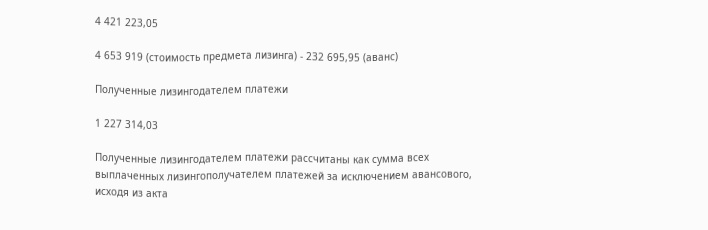4 421 223,05

4 653 919 (стоимость предмета лизинга) - 232 695,95 (аванс)

Полученные лизингодателем платежи

1 227 314,03

Полученные лизингодателем платежи рассчитаны как сумма всех выплаченных лизингополучателем платежей за исключением авансового, исходя из акта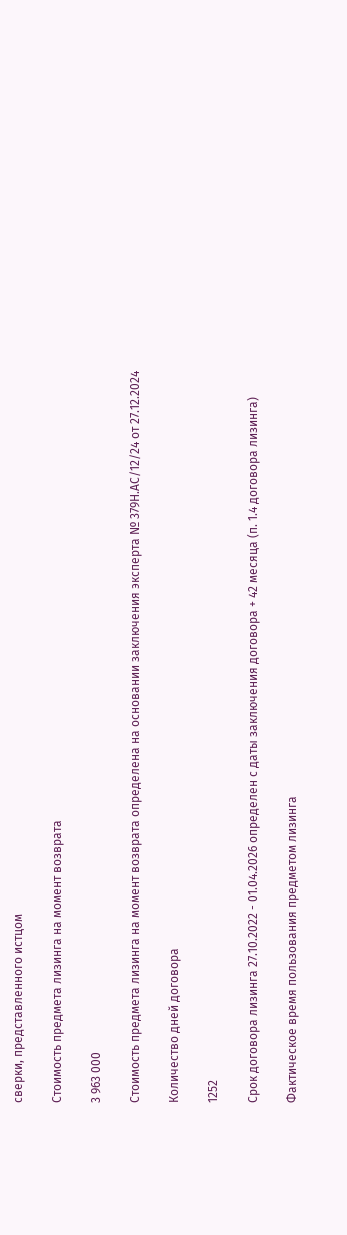сверки, представленного истцом

Стоимость предмета лизинга на момент возврата

3 963 000

Стоимость предмета лизинга на момент возврата определена на основании заключения эксперта № 379Н.АС/12/24 от 27.12.2024

Количество дней договора

1252

Срок договора лизинга 27.10.2022 - 01.04.2026 определен с даты заключения договора + 42 месяца (п. 1.4 договора лизинга)

Фактическое время пользования предметом лизинга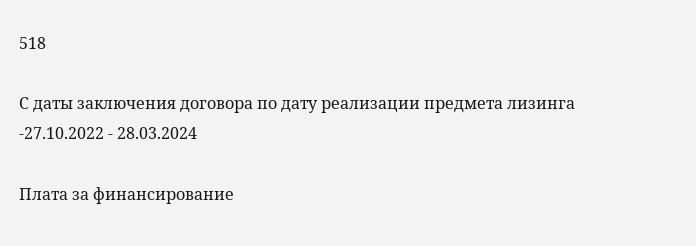518

С даты заключения договора по дату реализации предмета лизинга -27.10.2022 - 28.03.2024

Плата за финансирование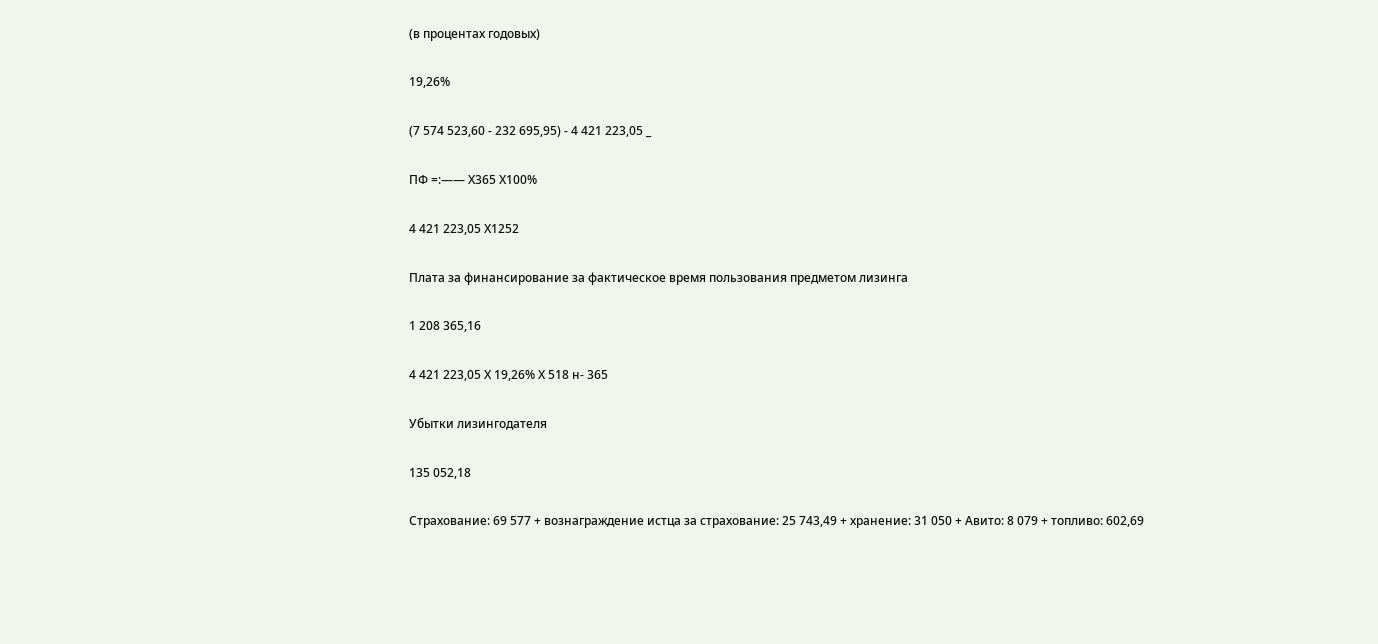(в процентах годовых)

19,26%

(7 574 523,60 - 232 695,95) - 4 421 223,05 _

ПФ =:—— Х365 Х100%

4 421 223,05 Х1252

Плата за финансирование за фактическое время пользования предметом лизинга

1 208 365,16

4 421 223,05 Х 19,26% Х 518 н- 365

Убытки лизингодателя

135 052,18

Страхование: 69 577 + вознаграждение истца за страхование: 25 743,49 + хранение: 31 050 + Авито: 8 079 + топливо: 602,69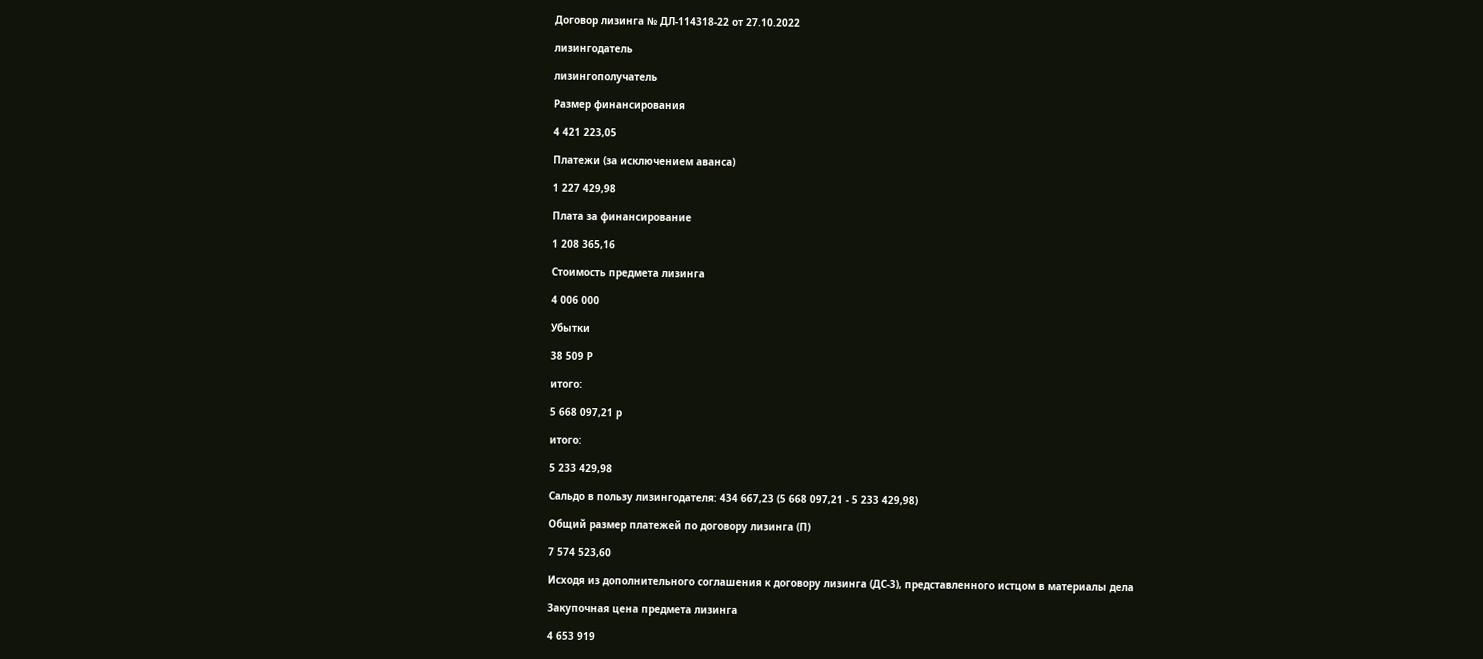Договор лизинга № ДЛ-114318-22 от 27.10.2022

лизингодатель

лизингополучатель

Размер финансирования

4 421 223,05

Платежи (за исключением аванса)

1 227 429,98

Плата за финансирование

1 208 365,16

Стоимость предмета лизинга

4 006 000

Убытки

38 509 Р

итого:

5 668 097,21 р

итого:

5 233 429,98

Сальдо в пользу лизингодателя: 434 667,23 (5 668 097,21 - 5 233 429,98)

Общий размер платежей по договору лизинга (П)

7 574 523,60

Исходя из дополнительного соглашения к договору лизинга (ДС-3), представленного истцом в материалы дела

Закупочная цена предмета лизинга

4 653 919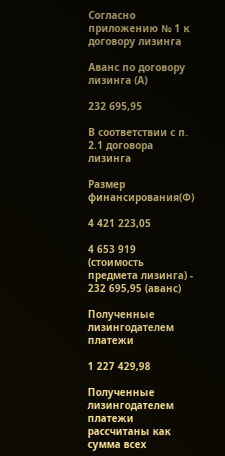Согласно приложению № 1 к договору лизинга

Аванс по договору лизинга (А)

232 695,95

В соответствии с п. 2.1 договора лизинга

Размер финансирования(Ф)

4 421 223,05

4 653 919 (стоимость предмета лизинга) - 232 695,95 (аванс)

Полученные лизингодателем платежи

1 227 429,98

Полученные лизингодателем платежи рассчитаны как сумма всех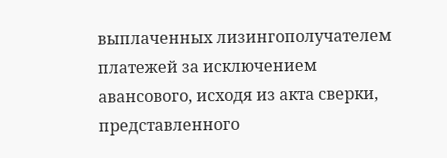выплаченных лизингополучателем платежей за исключением авансового, исходя из акта сверки, представленного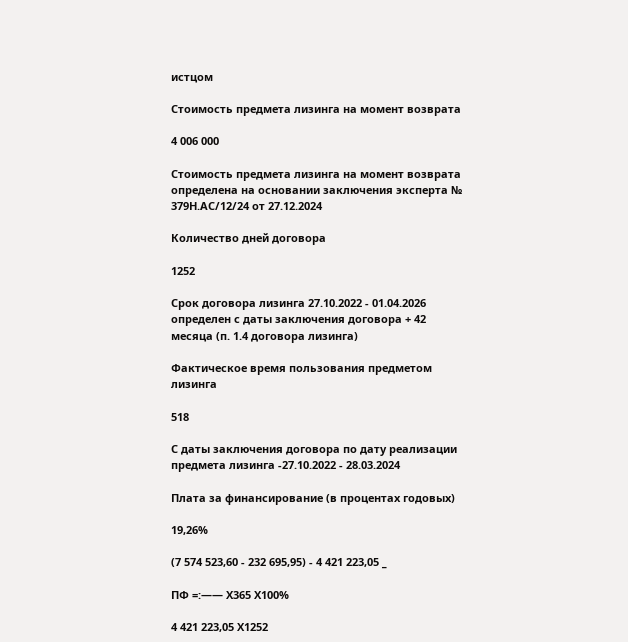истцом

Стоимость предмета лизинга на момент возврата

4 006 000

Стоимость предмета лизинга на момент возврата определена на основании заключения эксперта № 379Н.АС/12/24 от 27.12.2024

Количество дней договора

1252

Срок договора лизинга 27.10.2022 - 01.04.2026 определен с даты заключения договора + 42 месяца (п. 1.4 договора лизинга)

Фактическое время пользования предметом лизинга

518

С даты заключения договора по дату реализации предмета лизинга -27.10.2022 - 28.03.2024

Плата за финансирование (в процентах годовых)

19,26%

(7 574 523,60 - 232 695,95) - 4 421 223,05 _

ПФ =:—— Х365 Х100%

4 421 223,05 Х1252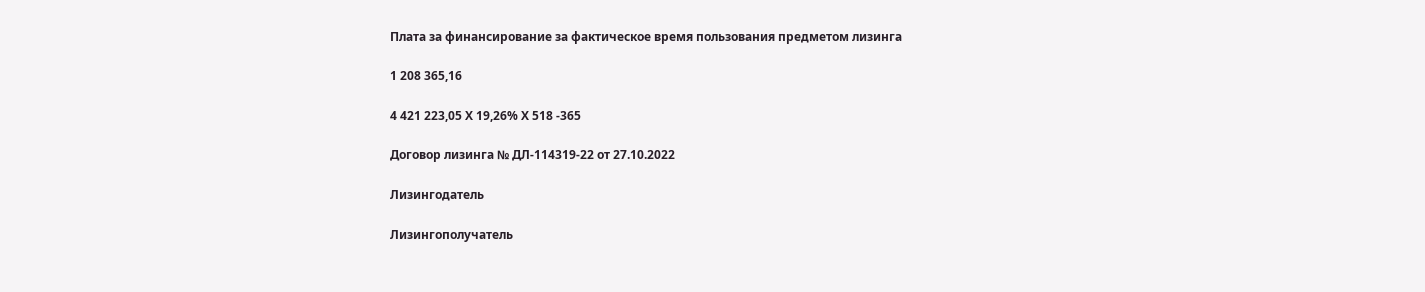Плата за финансирование за фактическое время пользования предметом лизинга

1 208 365,16

4 421 223,05 Х 19,26% Х 518 -365

Договор лизинга № ДЛ-114319-22 от 27.10.2022

Лизингодатель

Лизингополучатель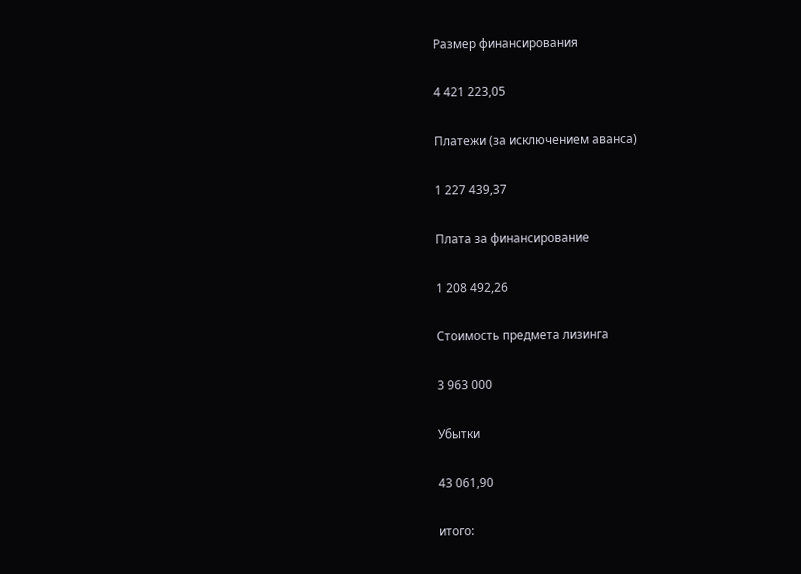Размер финансирования

4 421 223,05

Платежи (за исключением аванса)

1 227 439,37

Плата за финансирование

1 208 492,26

Стоимость предмета лизинга

3 963 000

Убытки

43 061,90

итого: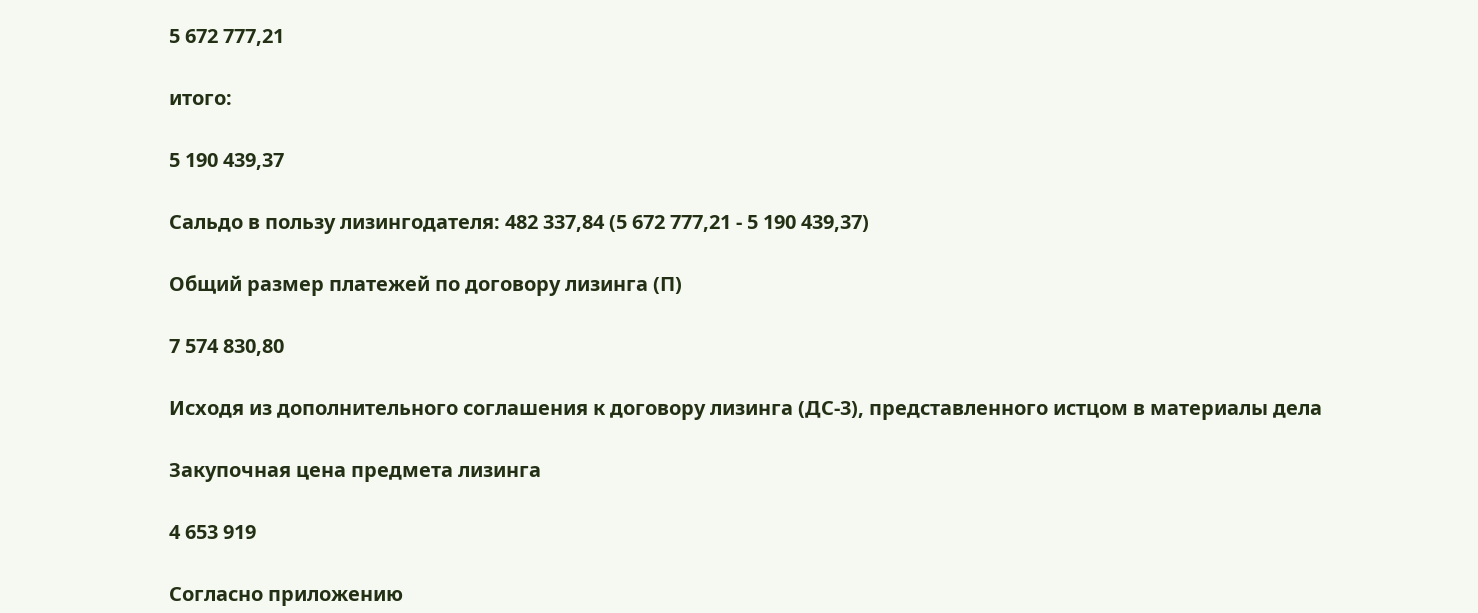5 672 777,21

итого:

5 190 439,37

Сальдо в пользу лизингодателя: 482 337,84 (5 672 777,21 - 5 190 439,37)

Общий размер платежей по договору лизинга (П)

7 574 830,80

Исходя из дополнительного соглашения к договору лизинга (ДС-3), представленного истцом в материалы дела

Закупочная цена предмета лизинга

4 653 919

Согласно приложению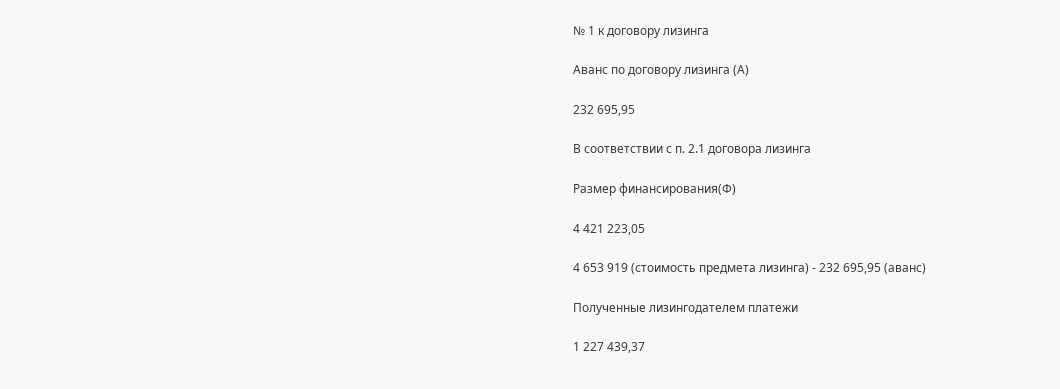№ 1 к договору лизинга

Аванс по договору лизинга (А)

232 695,95

В соответствии с п. 2.1 договора лизинга

Размер финансирования(Ф)

4 421 223,05

4 653 919 (стоимость предмета лизинга) - 232 695,95 (аванс)

Полученные лизингодателем платежи

1 227 439,37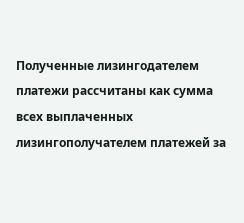Полученные лизингодателем платежи рассчитаны как сумма всех выплаченных лизингополучателем платежей за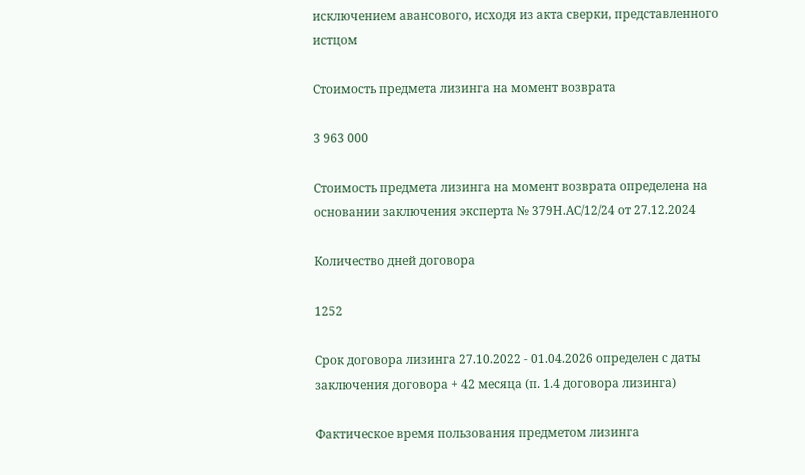исключением авансового, исходя из акта сверки, представленного истцом

Стоимость предмета лизинга на момент возврата

3 963 000

Стоимость предмета лизинга на момент возврата определена на основании заключения эксперта № 379Н.АС/12/24 от 27.12.2024

Количество дней договора

1252

Срок договора лизинга 27.10.2022 - 01.04.2026 определен с даты заключения договора + 42 месяца (п. 1.4 договора лизинга)

Фактическое время пользования предметом лизинга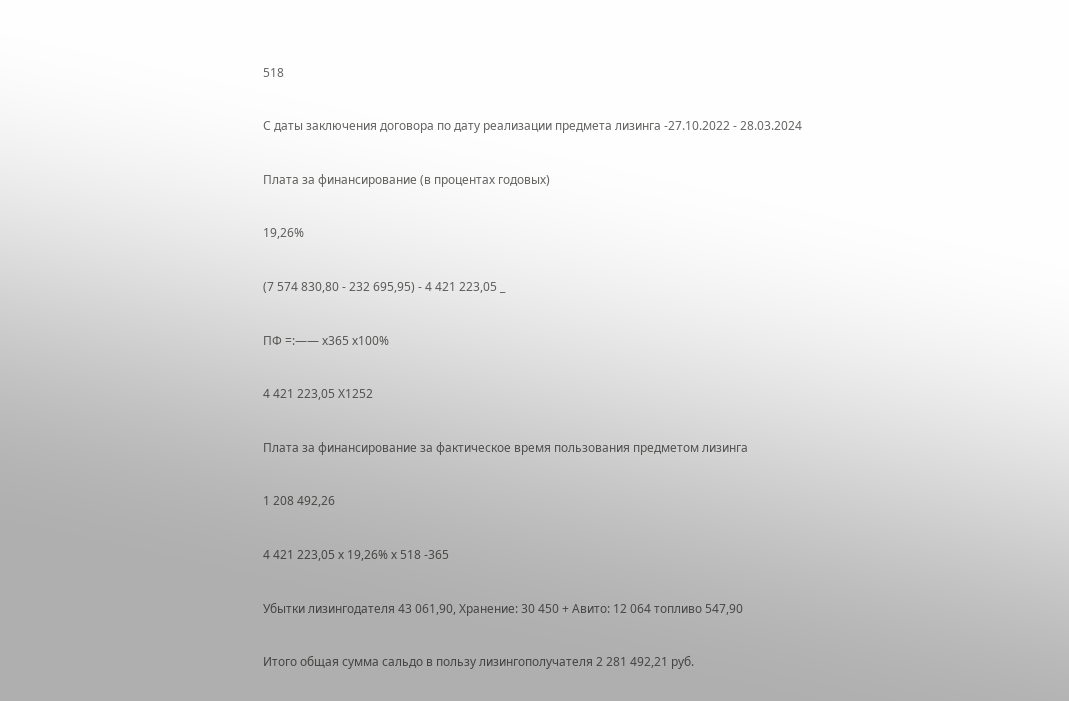518

С даты заключения договора по дату реализации предмета лизинга -27.10.2022 - 28.03.2024

Плата за финансирование (в процентах годовых)

19,26%

(7 574 830,80 - 232 695,95) - 4 421 223,05 _

ПФ =:—— х365 х100%

4 421 223,05 Х1252

Плата за финансирование за фактическое время пользования предметом лизинга

1 208 492,26

4 421 223,05 х 19,26% х 518 -365

Убытки лизингодателя 43 061,90, Хранение: 30 450 + Авито: 12 064 топливо 547,90

Итого общая сумма сальдо в пользу лизингополучателя 2 281 492,21 руб.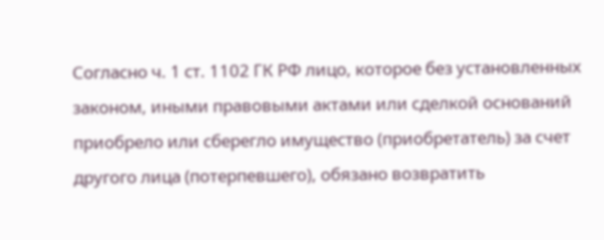Согласно ч. 1 ст. 1102 ГК РФ лицо, которое без установленных законом, иными правовыми актами или сделкой оснований приобрело или сберегло имущество (приобретатель) за счет другого лица (потерпевшего), обязано возвратить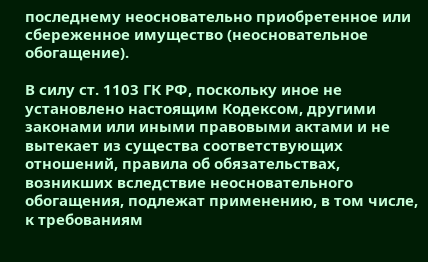последнему неосновательно приобретенное или сбереженное имущество (неосновательное обогащение).

В силу ст. 1103 ГК РФ, поскольку иное не установлено настоящим Кодексом, другими законами или иными правовыми актами и не вытекает из существа соответствующих отношений, правила об обязательствах, возникших вследствие неосновательного обогащения, подлежат применению, в том числе, к требованиям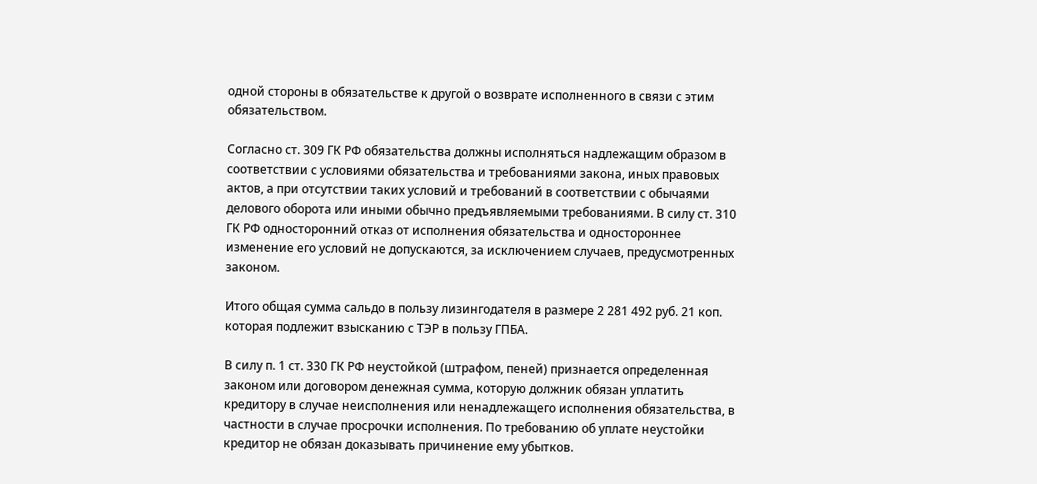одной стороны в обязательстве к другой о возврате исполненного в связи с этим обязательством.

Согласно ст. 309 ГК РФ обязательства должны исполняться надлежащим образом в соответствии с условиями обязательства и требованиями закона, иных правовых актов, а при отсутствии таких условий и требований в соответствии с обычаями делового оборота или иными обычно предъявляемыми требованиями. В силу ст. 310 ГК РФ односторонний отказ от исполнения обязательства и одностороннее изменение его условий не допускаются, за исключением случаев, предусмотренных законом.

Итого общая сумма сальдо в пользу лизингодателя в размере 2 281 492 руб. 21 коп. которая подлежит взысканию с ТЭР в пользу ГПБА.

В силу п. 1 ст. 330 ГК РФ неустойкой (штрафом, пеней) признается определенная законом или договором денежная сумма, которую должник обязан уплатить кредитору в случае неисполнения или ненадлежащего исполнения обязательства, в частности в случае просрочки исполнения. По требованию об уплате неустойки кредитор не обязан доказывать причинение ему убытков.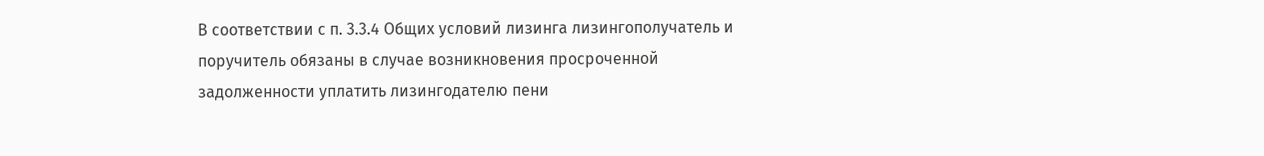В соответствии с п. 3.3.4 Общих условий лизинга лизингополучатель и поручитель обязаны в случае возникновения просроченной задолженности уплатить лизингодателю пени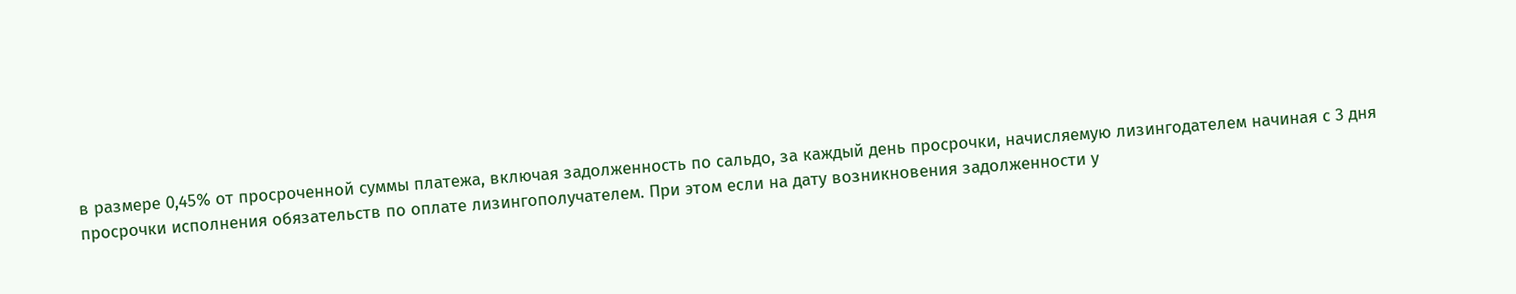в размере 0,45% от просроченной суммы платежа, включая задолженность по сальдо, за каждый день просрочки, начисляемую лизингодателем начиная с 3 дня просрочки исполнения обязательств по оплате лизингополучателем. При этом если на дату возникновения задолженности у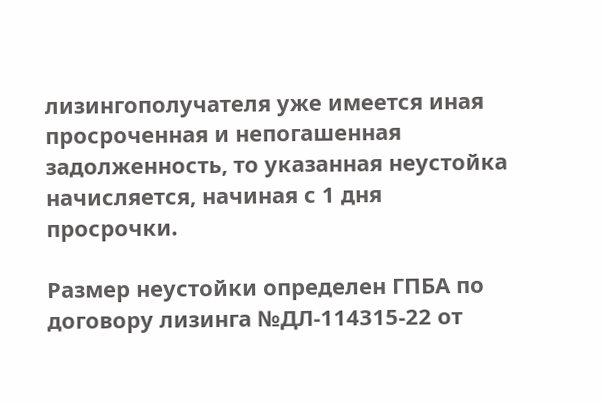лизингополучателя уже имеется иная просроченная и непогашенная задолженность, то указанная неустойка начисляется, начиная с 1 дня просрочки.

Размер неустойки определен ГПБА по договору лизинга №ДЛ-114315-22 от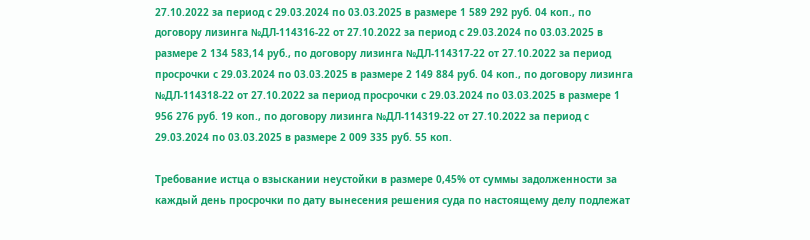27.10.2022 за период с 29.03.2024 по 03.03.2025 в размере 1 589 292 руб. 04 коп., по договору лизинга №ДЛ-114316-22 от 27.10.2022 за период с 29.03.2024 по 03.03.2025 в размере 2 134 583,14 руб., по договору лизинга №ДЛ-114317-22 от 27.10.2022 за период просрочки с 29.03.2024 по 03.03.2025 в размере 2 149 884 руб. 04 коп., по договору лизинга №ДЛ-114318-22 от 27.10.2022 за период просрочки с 29.03.2024 по 03.03.2025 в размере 1 956 276 руб. 19 коп., по договору лизинга №ДЛ-114319-22 от 27.10.2022 за период с 29.03.2024 по 03.03.2025 в размере 2 009 335 руб. 55 коп.

Требование истца о взыскании неустойки в размере 0,45% от суммы задолженности за каждый день просрочки по дату вынесения решения суда по настоящему делу подлежат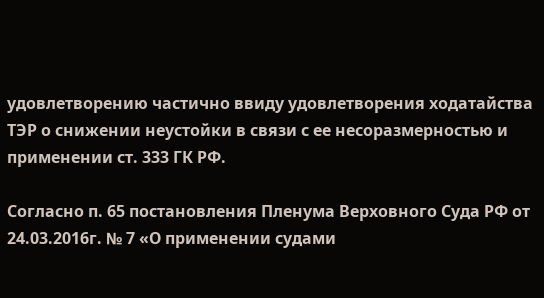удовлетворению частично ввиду удовлетворения ходатайства ТЭР о снижении неустойки в связи с ее несоразмерностью и применении ст. 333 ГК РФ.

Согласно п. 65 постановления Пленума Верховного Суда РФ от 24.03.2016г. № 7 «О применении судами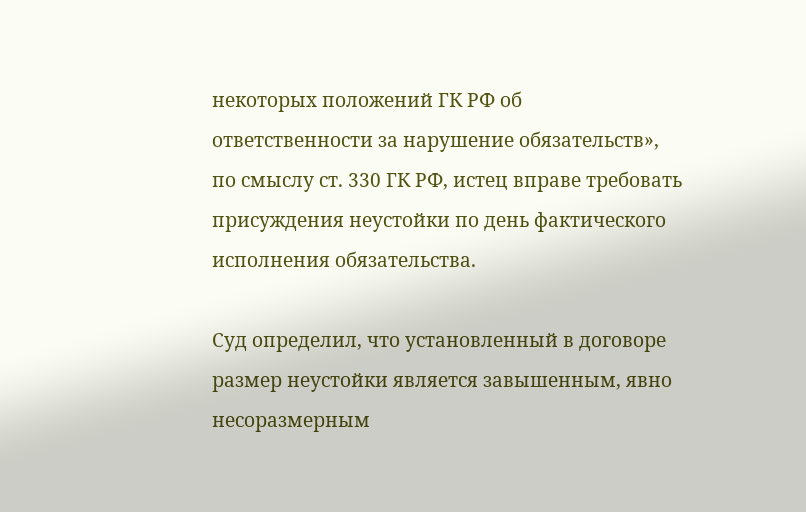некоторых положений ГК РФ об ответственности за нарушение обязательств», по смыслу ст. 330 ГК РФ, истец вправе требовать присуждения неустойки по день фактического исполнения обязательства.

Суд определил, что установленный в договоре размер неустойки является завышенным, явно несоразмерным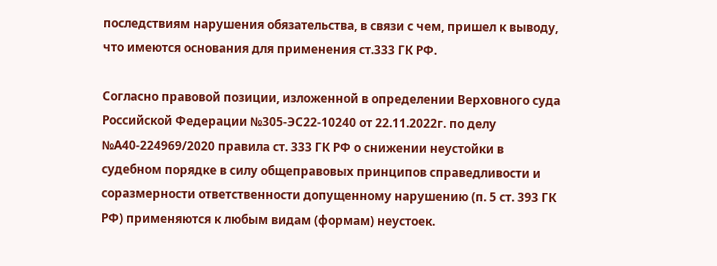последствиям нарушения обязательства, в связи с чем, пришел к выводу, что имеются основания для применения ст.333 ГК РФ.

Согласно правовой позиции, изложенной в определении Верховного суда Российской Федерации №305-ЭС22-10240 от 22.11.2022г. по делу №А40-224969/2020 правила ст. 333 ГК РФ о снижении неустойки в судебном порядке в силу общеправовых принципов справедливости и соразмерности ответственности допущенному нарушению (п. 5 ст. 393 ГК РФ) применяются к любым видам (формам) неустоек.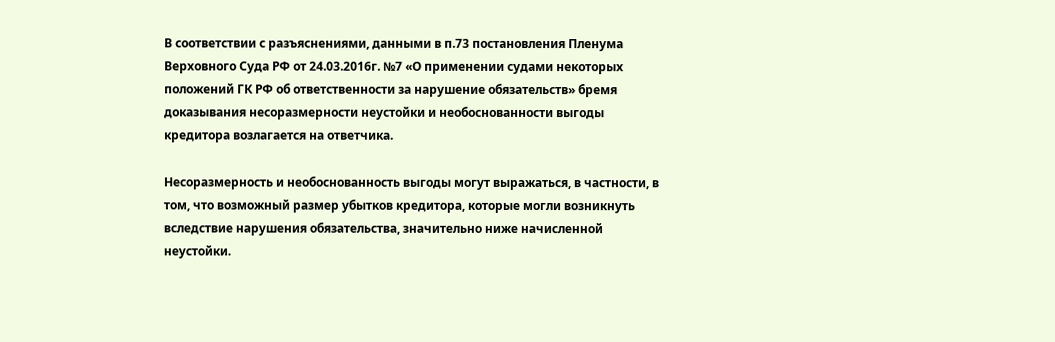В соответствии с разъяснениями, данными в п.73 постановления Пленума Верховного Суда РФ от 24.03.2016г. №7 «О применении судами некоторых положений ГК РФ об ответственности за нарушение обязательств» бремя доказывания несоразмерности неустойки и необоснованности выгоды кредитора возлагается на ответчика.

Несоразмерность и необоснованность выгоды могут выражаться, в частности, в том, что возможный размер убытков кредитора, которые могли возникнуть вследствие нарушения обязательства, значительно ниже начисленной неустойки.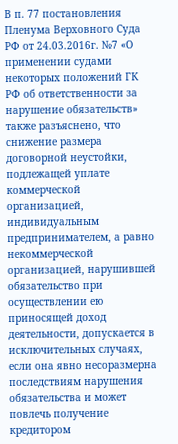В п. 77 постановления Пленума Верховного Суда РФ от 24.03.2016г. №7 «О применении судами некоторых положений ГК РФ об ответственности за нарушение обязательств» также разъяснено, что снижение размера договорной неустойки, подлежащей уплате коммерческой организацией, индивидуальным предпринимателем, а равно некоммерческой организацией, нарушившей обязательство при осуществлении ею приносящей доход деятельности, допускается в исключительных случаях, если она явно несоразмерна последствиям нарушения обязательства и может повлечь получение кредитором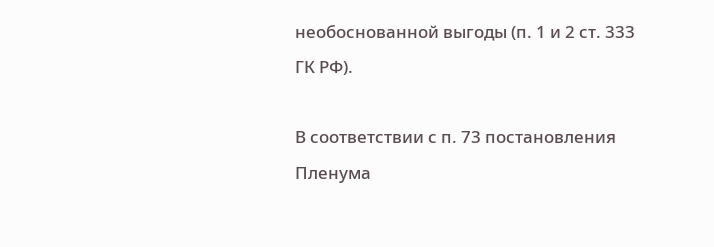необоснованной выгоды (п. 1 и 2 ст. 333 ГК РФ).

В соответствии с п. 73 постановления Пленума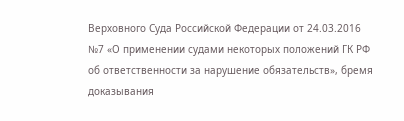Верховного Суда Российской Федерации от 24.03.2016 №7 «О применении судами некоторых положений ГК РФ об ответственности за нарушение обязательств», бремя доказывания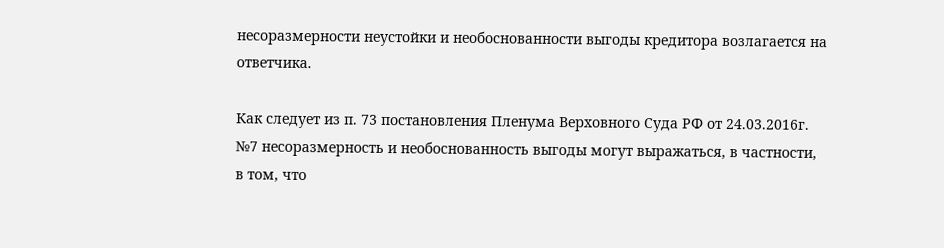несоразмерности неустойки и необоснованности выгоды кредитора возлагается на ответчика.

Как следует из п. 73 постановления Пленума Верховного Суда РФ от 24.03.2016г. №7 несоразмерность и необоснованность выгоды могут выражаться, в частности, в том, что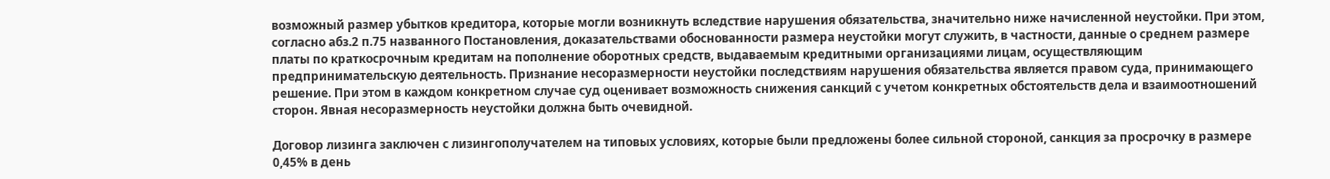возможный размер убытков кредитора, которые могли возникнуть вследствие нарушения обязательства, значительно ниже начисленной неустойки. При этом, согласно абз.2 п.75 названного Постановления, доказательствами обоснованности размера неустойки могут служить, в частности, данные о среднем размере платы по краткосрочным кредитам на пополнение оборотных средств, выдаваемым кредитными организациями лицам, осуществляющим предпринимательскую деятельность. Признание несоразмерности неустойки последствиям нарушения обязательства является правом суда, принимающего решение. При этом в каждом конкретном случае суд оценивает возможность снижения санкций с учетом конкретных обстоятельств дела и взаимоотношений сторон. Явная несоразмерность неустойки должна быть очевидной.

Договор лизинга заключен с лизингополучателем на типовых условиях, которые были предложены более сильной стороной, санкция за просрочку в размере 0,45% в день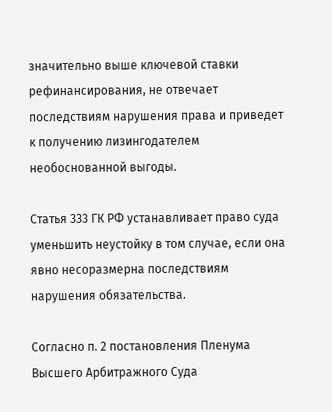значительно выше ключевой ставки рефинансирования, не отвечает последствиям нарушения права и приведет к получению лизингодателем необоснованной выгоды.

Статья 333 ГК РФ устанавливает право суда уменьшить неустойку в том случае, если она явно несоразмерна последствиям нарушения обязательства.

Согласно п. 2 постановления Пленума Высшего Арбитражного Суда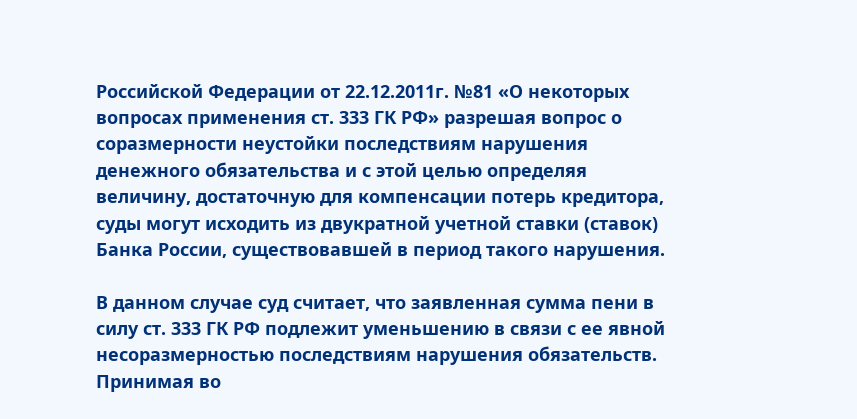Российской Федерации от 22.12.2011г. №81 «О некоторых вопросах применения ст. 333 ГК РФ» разрешая вопрос о соразмерности неустойки последствиям нарушения денежного обязательства и с этой целью определяя величину, достаточную для компенсации потерь кредитора, суды могут исходить из двукратной учетной ставки (ставок) Банка России, существовавшей в период такого нарушения.

В данном случае суд считает, что заявленная сумма пени в силу ст. 333 ГК РФ подлежит уменьшению в связи с ее явной несоразмерностью последствиям нарушения обязательств. Принимая во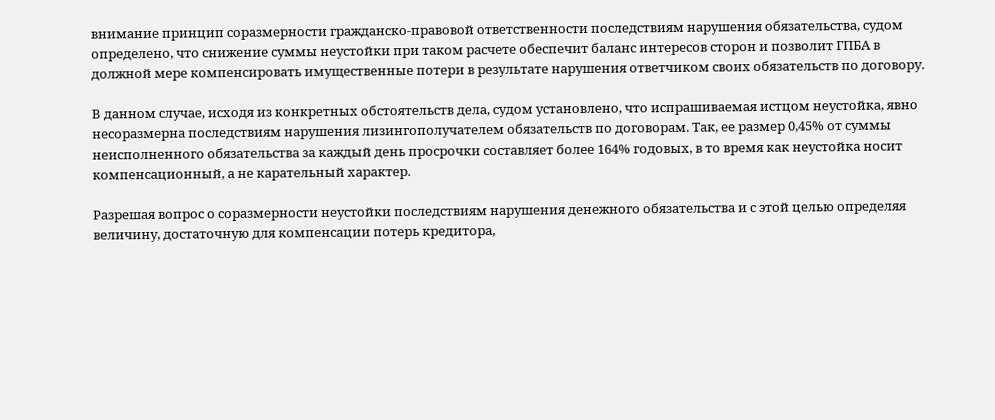внимание принцип соразмерности гражданско-правовой ответственности последствиям нарушения обязательства, судом определено, что снижение суммы неустойки при таком расчете обеспечит баланс интересов сторон и позволит ГПБА в должной мере компенсировать имущественные потери в результате нарушения ответчиком своих обязательств по договору.

В данном случае, исходя из конкретных обстоятельств дела, судом установлено, что испрашиваемая истцом неустойка, явно несоразмерна последствиям нарушения лизингополучателем обязательств по договорам. Так, ее размер 0,45% от суммы неисполненного обязательства за каждый день просрочки составляет более 164% годовых, в то время как неустойка носит компенсационный, а не карательный характер.

Разрешая вопрос о соразмерности неустойки последствиям нарушения денежного обязательства и с этой целью определяя величину, достаточную для компенсации потерь кредитора,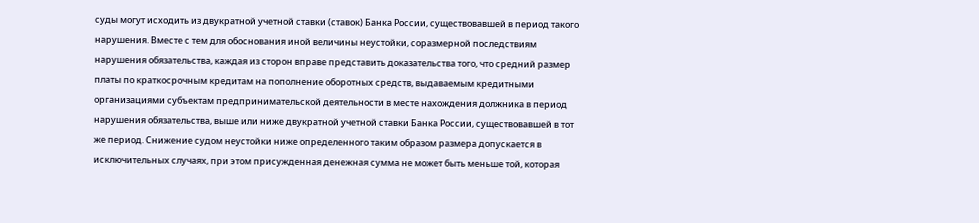суды могут исходить из двукратной учетной ставки (ставок) Банка России, существовавшей в период такого нарушения. Вместе с тем для обоснования иной величины неустойки, соразмерной последствиям нарушения обязательства, каждая из сторон вправе представить доказательства того, что средний размер платы по краткосрочным кредитам на пополнение оборотных средств, выдаваемым кредитными организациями субъектам предпринимательской деятельности в месте нахождения должника в период нарушения обязательства, выше или ниже двукратной учетной ставки Банка России, существовавшей в тот же период. Снижение судом неустойки ниже определенного таким образом размера допускается в исключительных случаях, при этом присужденная денежная сумма не может быть меньше той, которая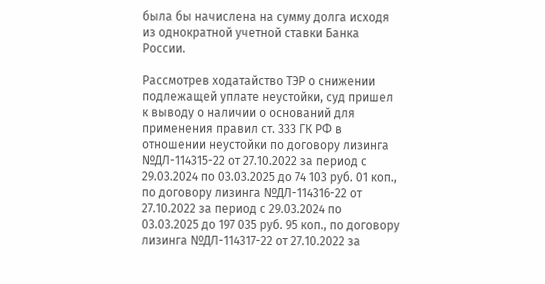была бы начислена на сумму долга исходя из однократной учетной ставки Банка России.

Рассмотрев ходатайство ТЭР о снижении подлежащей уплате неустойки, суд пришел к выводу о наличии о оснований для применения правил ст. 333 ГК РФ в отношении неустойки по договору лизинга №ДЛ-114315-22 от 27.10.2022 за период с 29.03.2024 по 03.03.2025 до 74 103 руб. 01 коп., по договору лизинга №ДЛ-114316-22 от 27.10.2022 за период с 29.03.2024 по 03.03.2025 до 197 035 руб. 95 коп., по договору лизинга №ДЛ-114317-22 от 27.10.2022 за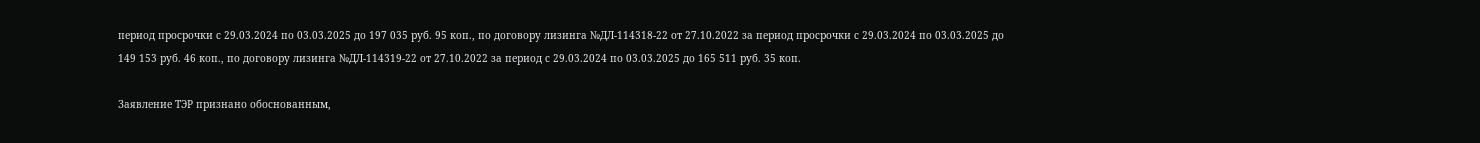период просрочки с 29.03.2024 по 03.03.2025 до 197 035 руб. 95 коп., по договору лизинга №ДЛ-114318-22 от 27.10.2022 за период просрочки с 29.03.2024 по 03.03.2025 до 149 153 руб. 46 коп., по договору лизинга №ДЛ-114319-22 от 27.10.2022 за период с 29.03.2024 по 03.03.2025 до 165 511 руб. 35 коп.

Заявление ТЭР признано обоснованным,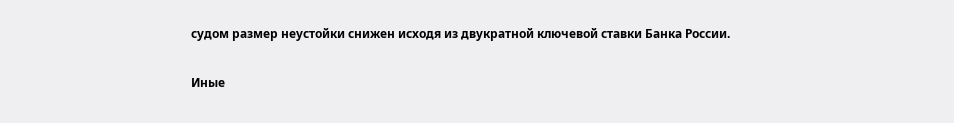судом размер неустойки снижен исходя из двукратной ключевой ставки Банка России.

Иные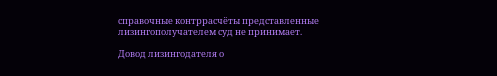справочные контррасчёты представленные лизингополучателем суд не принимает.

Довод лизингодателя о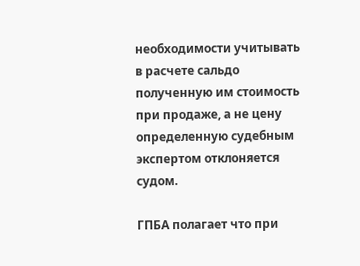необходимости учитывать в расчете сальдо полученную им стоимость при продаже, а не цену определенную судебным экспертом отклоняется судом.

ГПБА полагает что при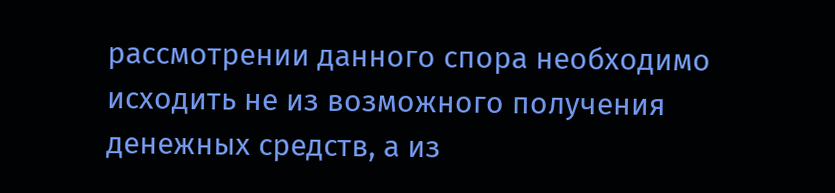рассмотрении данного спора необходимо исходить не из возможного получения денежных средств, а из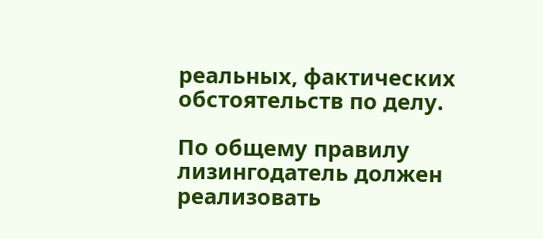реальных, фактических обстоятельств по делу.

По общему правилу лизингодатель должен реализовать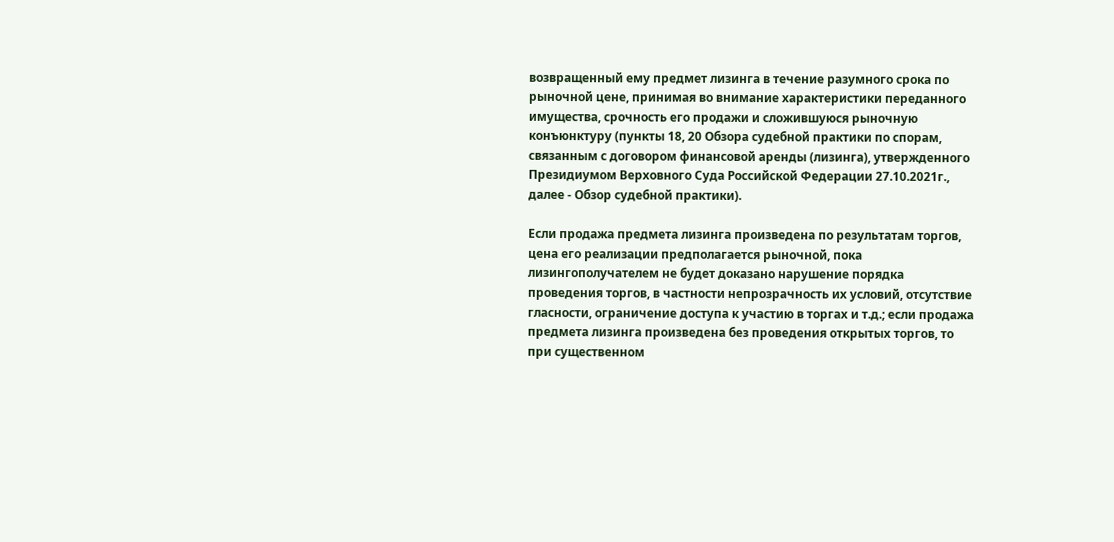возвращенный ему предмет лизинга в течение разумного срока по рыночной цене, принимая во внимание характеристики переданного имущества, срочность его продажи и сложившуюся рыночную конъюнктуру (пункты 18, 20 Обзора судебной практики по спорам, связанным с договором финансовой аренды (лизинга), утвержденного Президиумом Верховного Суда Российской Федерации 27.10.2021г., далее - Обзор судебной практики).

Если продажа предмета лизинга произведена по результатам торгов, цена его реализации предполагается рыночной, пока лизингополучателем не будет доказано нарушение порядка проведения торгов, в частности непрозрачность их условий, отсутствие гласности, ограничение доступа к участию в торгах и т.д.; если продажа предмета лизинга произведена без проведения открытых торгов, то при существенном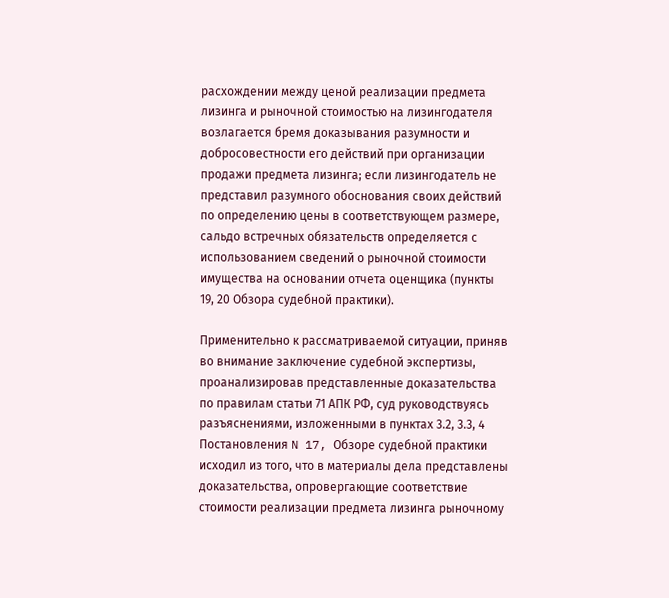расхождении между ценой реализации предмета лизинга и рыночной стоимостью на лизингодателя возлагается бремя доказывания разумности и добросовестности его действий при организации продажи предмета лизинга; если лизингодатель не представил разумного обоснования своих действий по определению цены в соответствующем размере, сальдо встречных обязательств определяется с использованием сведений о рыночной стоимости имущества на основании отчета оценщика (пункты 19, 20 Обзора судебной практики).

Применительно к рассматриваемой ситуации, приняв во внимание заключение судебной экспертизы, проанализировав представленные доказательства по правилам статьи 71 АПК РФ, суд руководствуясь разъяснениями, изложенными в пунктах 3.2, 3.3, 4 Постановления N 17, Обзоре судебной практики исходил из того, что в материалы дела представлены доказательства, опровергающие соответствие стоимости реализации предмета лизинга рыночному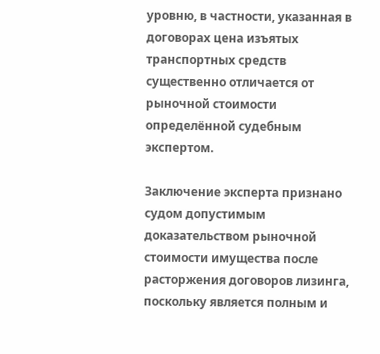уровню, в частности, указанная в договорах цена изъятых транспортных средств существенно отличается от рыночной стоимости определённой судебным экспертом.

Заключение эксперта признано судом допустимым доказательством рыночной стоимости имущества после расторжения договоров лизинга, поскольку является полным и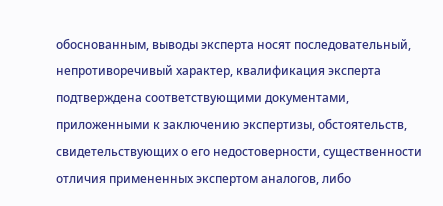обоснованным, выводы эксперта носят последовательный, непротиворечивый характер, квалификация эксперта подтверждена соответствующими документами, приложенными к заключению экспертизы, обстоятельств, свидетельствующих о его недостоверности, существенности отличия примененных экспертом аналогов, либо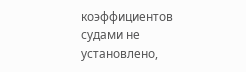коэффициентов судами не установлено,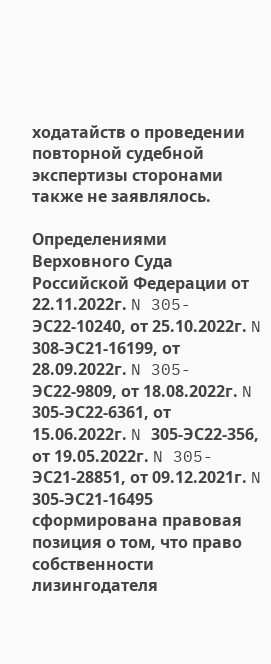ходатайств о проведении повторной судебной экспертизы сторонами также не заявлялось.

Определениями Верховного Суда Российской Федерации от 22.11.2022г. N 305-ЭС22-10240, от 25.10.2022г. N 308-ЭС21-16199, от 28.09.2022г. N 305- ЭС22-9809, от 18.08.2022г. N 305-ЭС22-6361, от 15.06.2022г. N 305-ЭС22-356, от 19.05.2022г. N 305-ЭС21-28851, от 09.12.2021г. N 305-ЭС21-16495 сформирована правовая позиция о том, что право собственности лизингодателя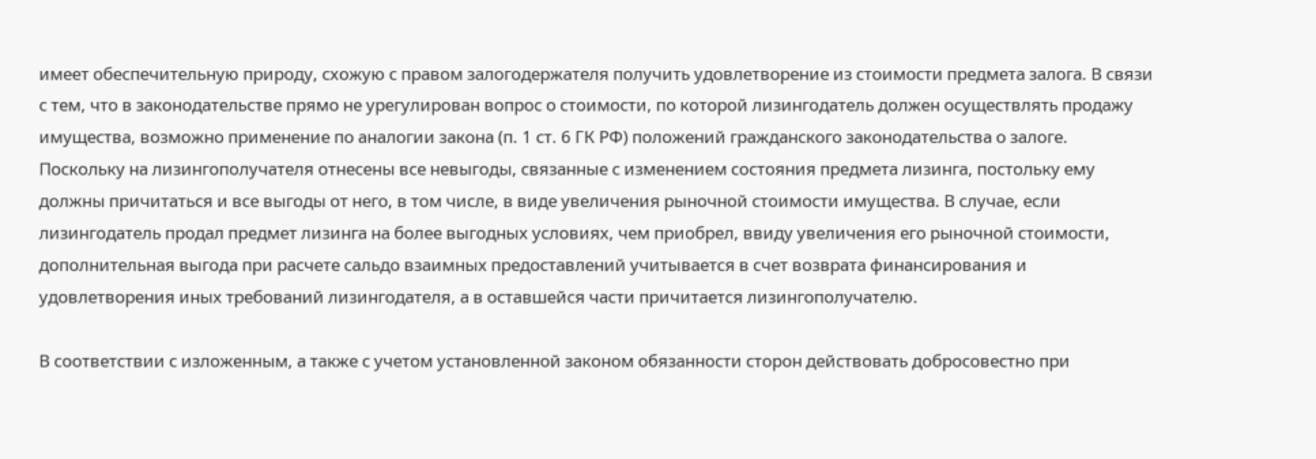имеет обеспечительную природу, схожую с правом залогодержателя получить удовлетворение из стоимости предмета залога. В связи с тем, что в законодательстве прямо не урегулирован вопрос о стоимости, по которой лизингодатель должен осуществлять продажу имущества, возможно применение по аналогии закона (п. 1 ст. 6 ГК РФ) положений гражданского законодательства о залоге. Поскольку на лизингополучателя отнесены все невыгоды, связанные с изменением состояния предмета лизинга, постольку ему должны причитаться и все выгоды от него, в том числе, в виде увеличения рыночной стоимости имущества. В случае, если лизингодатель продал предмет лизинга на более выгодных условиях, чем приобрел, ввиду увеличения его рыночной стоимости, дополнительная выгода при расчете сальдо взаимных предоставлений учитывается в счет возврата финансирования и удовлетворения иных требований лизингодателя, а в оставшейся части причитается лизингополучателю.

В соответствии с изложенным, а также с учетом установленной законом обязанности сторон действовать добросовестно при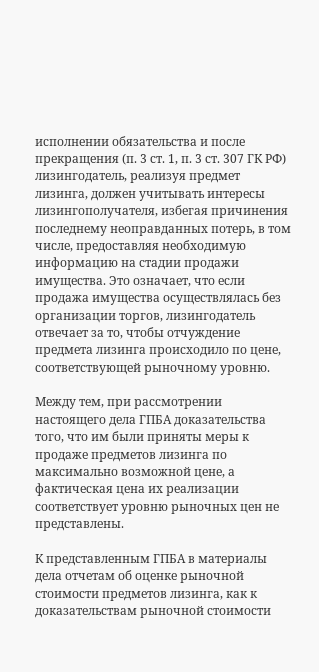исполнении обязательства и после прекращения (п. 3 ст. 1, п. 3 ст. 307 ГК РФ) лизингодатель, реализуя предмет лизинга, должен учитывать интересы лизингополучателя, избегая причинения последнему неоправданных потерь, в том числе, предоставляя необходимую информацию на стадии продажи имущества. Это означает, что если продажа имущества осуществлялась без организации торгов, лизингодатель отвечает за то, чтобы отчуждение предмета лизинга происходило по цене, соответствующей рыночному уровню.

Между тем, при рассмотрении настоящего дела ГПБА доказательства того, что им были приняты меры к продаже предметов лизинга по максимально возможной цене, а фактическая цена их реализации соответствует уровню рыночных цен не представлены.

К представленным ГПБА в материалы дела отчетам об оценке рыночной стоимости предметов лизинга, как к доказательствам рыночной стоимости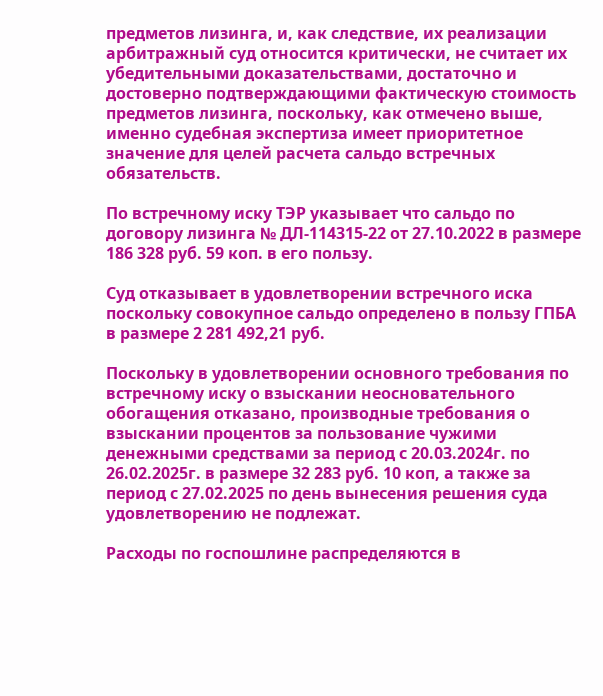предметов лизинга, и, как следствие, их реализации арбитражный суд относится критически, не считает их убедительными доказательствами, достаточно и достоверно подтверждающими фактическую стоимость предметов лизинга, поскольку, как отмечено выше, именно судебная экспертиза имеет приоритетное значение для целей расчета сальдо встречных обязательств.

По встречному иску ТЭР указывает что сальдо по договору лизинга № ДЛ-114315-22 от 27.10.2022 в размере 186 328 руб. 59 коп. в его пользу.

Суд отказывает в удовлетворении встречного иска поскольку совокупное сальдо определено в пользу ГПБА в размере 2 281 492,21 руб.

Поскольку в удовлетворении основного требования по встречному иску о взыскании неосновательного обогащения отказано, производные требования о взыскании процентов за пользование чужими денежными средствами за период с 20.03.2024г. по 26.02.2025г. в размере 32 283 руб. 10 коп, а также за период с 27.02.2025 по день вынесения решения суда удовлетворению не подлежат.

Расходы по госпошлине распределяются в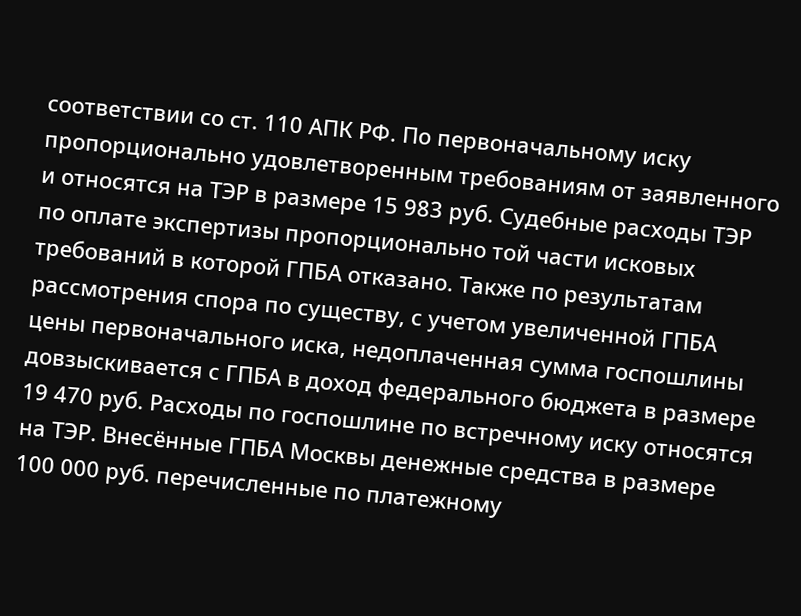соответствии со ст. 110 АПК РФ. По первоначальному иску пропорционально удовлетворенным требованиям от заявленного и относятся на ТЭР в размере 15 983 руб. Судебные расходы ТЭР по оплате экспертизы пропорционально той части исковых требований в которой ГПБА отказано. Также по результатам рассмотрения спора по существу, с учетом увеличенной ГПБА цены первоначального иска, недоплаченная сумма госпошлины довзыскивается с ГПБА в доход федерального бюджета в размере 19 470 руб. Расходы по госпошлине по встречному иску относятся на ТЭР. Внесённые ГПБА Москвы денежные средства в размере 100 000 руб. перечисленные по платежному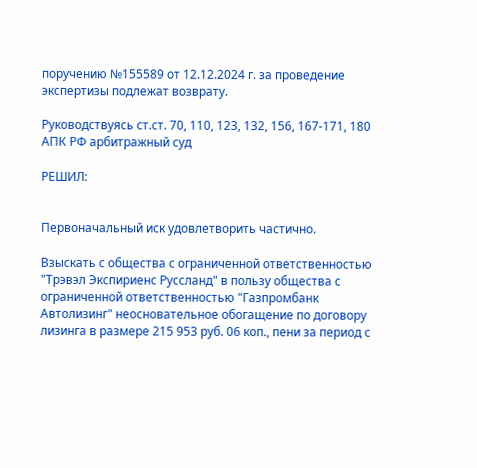поручению №155589 от 12.12.2024 г. за проведение экспертизы подлежат возврату.

Руководствуясь ст.ст. 70, 110, 123, 132, 156, 167-171, 180 АПК РФ арбитражный суд

РЕШИЛ:


Первоначальный иск удовлетворить частично.

Взыскать с общества с ограниченной ответственностью "Трэвэл Экспириенс Руссланд" в пользу общества с ограниченной ответственностью "Газпромбанк Автолизинг" неосновательное обогащение по договору лизинга в размере 215 953 руб. 06 коп., пени за период с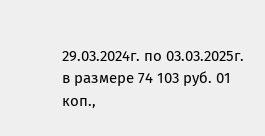29.03.2024г. по 03.03.2025г. в размере 74 103 руб. 01 коп.,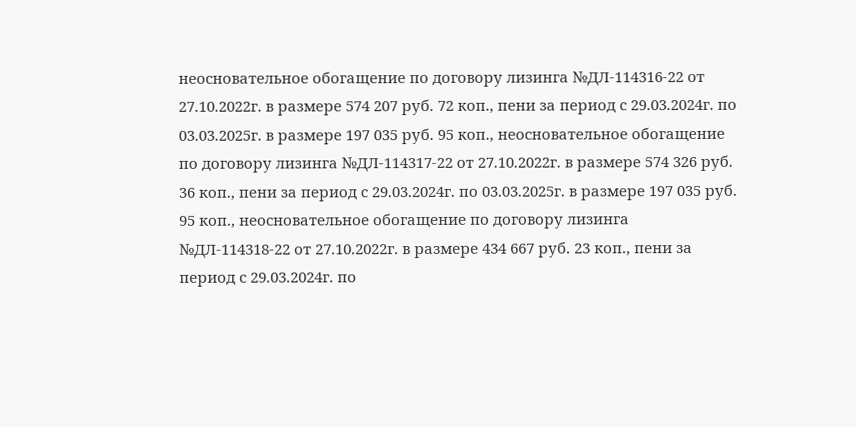неосновательное обогащение по договору лизинга №ДЛ-114316-22 от 27.10.2022г. в размере 574 207 руб. 72 коп., пени за период с 29.03.2024г. по 03.03.2025г. в размере 197 035 руб. 95 коп., неосновательное обогащение по договору лизинга №ДЛ-114317-22 от 27.10.2022г. в размере 574 326 руб. 36 коп., пени за период с 29.03.2024г. по 03.03.2025г. в размере 197 035 руб. 95 коп., неосновательное обогащение по договору лизинга №ДЛ-114318-22 от 27.10.2022г. в размере 434 667 руб. 23 коп., пени за период с 29.03.2024г. по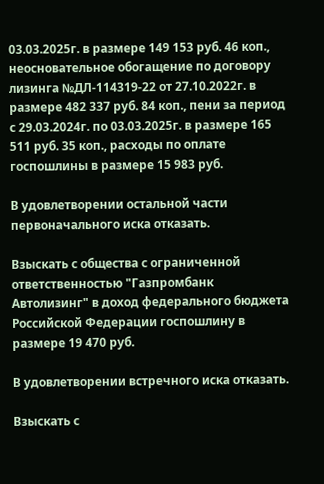03.03.2025г. в размере 149 153 руб. 46 коп., неосновательное обогащение по договору лизинга №ДЛ-114319-22 от 27.10.2022г. в размере 482 337 руб. 84 коп., пени за период с 29.03.2024г. по 03.03.2025г. в размере 165 511 руб. 35 коп., расходы по оплате госпошлины в размере 15 983 руб.

В удовлетворении остальной части первоначального иска отказать.

Взыскать с общества с ограниченной ответственностью "Газпромбанк Автолизинг" в доход федерального бюджета Российской Федерации госпошлину в размере 19 470 руб.

В удовлетворении встречного иска отказать.

Взыскать с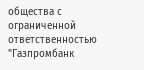общества с ограниченной ответственностью "Газпромбанк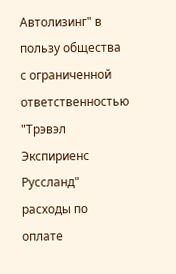Автолизинг" в пользу общества с ограниченной ответственностью "Трэвэл Экспириенс Руссланд" расходы по оплате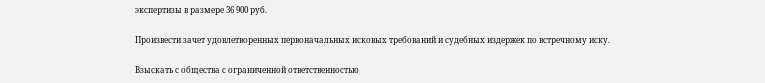экспертизы в размере 36 900 руб.

Произвести зачет удовлетворенных первоначальных исковых требований и судебных издержек по встречному иску.

Взыскать с общества с ограниченной ответственностью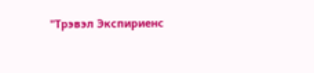"Трэвэл Экспириенс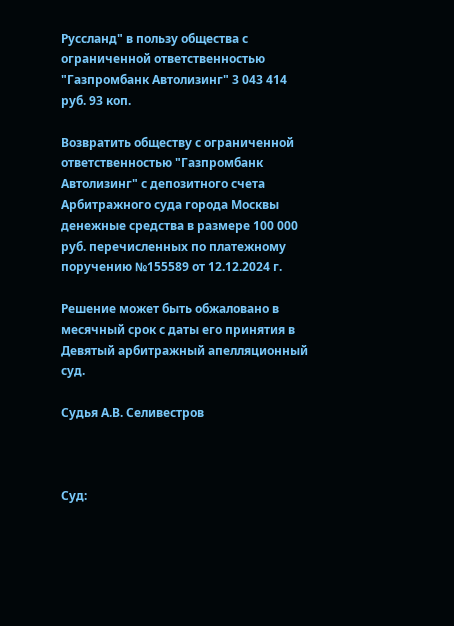Руссланд" в пользу общества с ограниченной ответственностью "Газпромбанк Автолизинг" 3 043 414 руб. 93 коп.

Возвратить обществу с ограниченной ответственностью "Газпромбанк Автолизинг" с депозитного счета Арбитражного суда города Москвы денежные средства в размере 100 000 руб. перечисленных по платежному поручению №155589 от 12.12.2024 г.

Решение может быть обжаловано в месячный срок с даты его принятия в Девятый арбитражный апелляционный суд.

Судья А.В. Селивестров



Суд: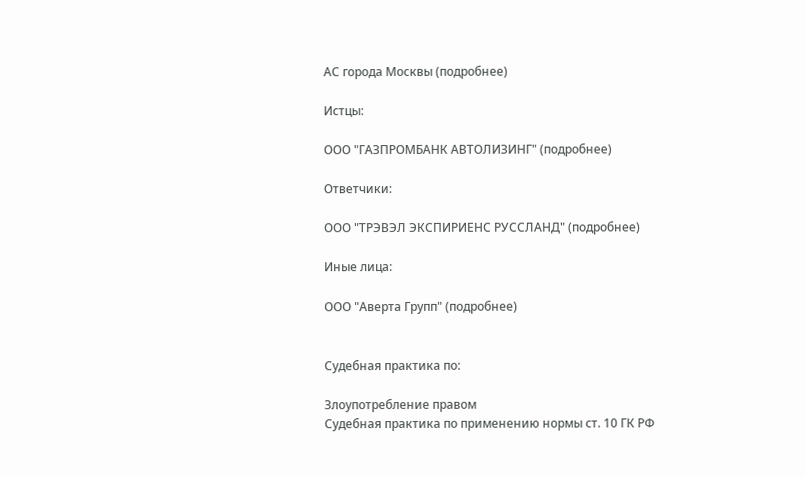АС города Москвы (подробнее)

Истцы:

ООО "ГАЗПРОМБАНК АВТОЛИЗИНГ" (подробнее)

Ответчики:

ООО "ТРЭВЭЛ ЭКСПИРИЕНС РУССЛАНД" (подробнее)

Иные лица:

ООО "Аверта Групп" (подробнее)


Судебная практика по:

Злоупотребление правом
Судебная практика по применению нормы ст. 10 ГК РФ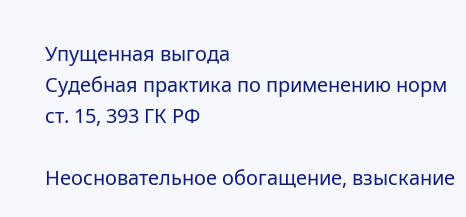Упущенная выгода
Судебная практика по применению норм ст. 15, 393 ГК РФ

Неосновательное обогащение, взыскание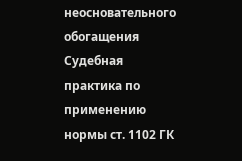неосновательного обогащения
Судебная практика по применению нормы ст. 1102 ГК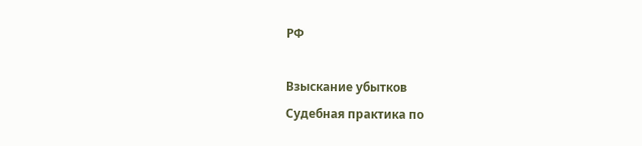РФ

Взыскание убытков
Судебная практика по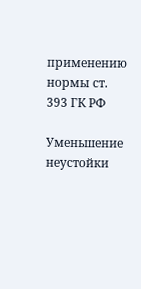применению нормы ст. 393 ГК РФ

Уменьшение неустойки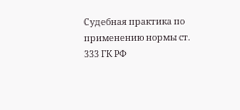Судебная практика по применению нормы ст. 333 ГК РФ